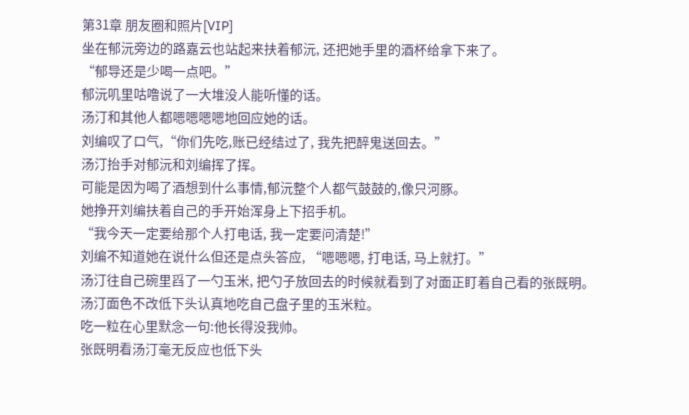第31章 朋友圈和照片[VIP]
坐在郁沅旁边的路嘉云也站起来扶着郁沅, 还把她手里的酒杯给拿下来了。
“郁导还是少喝一点吧。”
郁沅叽里咕噜说了一大堆没人能听懂的话。
汤汀和其他人都嗯嗯嗯嗯地回应她的话。
刘编叹了口气,“你们先吃,账已经结过了, 我先把醉鬼送回去。”
汤汀抬手对郁沅和刘编挥了挥。
可能是因为喝了酒想到什么事情,郁沅整个人都气鼓鼓的,像只河豚。
她挣开刘编扶着自己的手开始浑身上下招手机。
“我今天一定要给那个人打电话, 我一定要问清楚!”
刘编不知道她在说什么但还是点头答应, “嗯嗯嗯, 打电话, 马上就打。”
汤汀往自己碗里舀了一勺玉米, 把勺子放回去的时候就看到了对面正盯着自己看的张既明。
汤汀面色不改低下头认真地吃自己盘子里的玉米粒。
吃一粒在心里默念一句:他长得没我帅。
张既明看汤汀毫无反应也低下头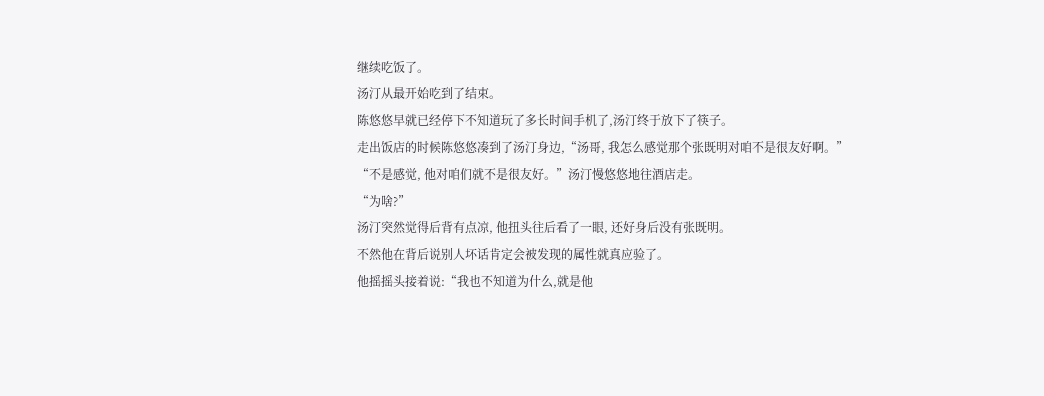继续吃饭了。
汤汀从最开始吃到了结束。
陈悠悠早就已经停下不知道玩了多长时间手机了,汤汀终于放下了筷子。
走出饭店的时候陈悠悠凑到了汤汀身边,“汤哥, 我怎么感觉那个张既明对咱不是很友好啊。”
“不是感觉, 他对咱们就不是很友好。”汤汀慢悠悠地往酒店走。
“为啥?”
汤汀突然觉得后背有点凉, 他扭头往后看了一眼, 还好身后没有张既明。
不然他在背后说别人坏话肯定会被发现的属性就真应验了。
他摇摇头接着说:“我也不知道为什么,就是他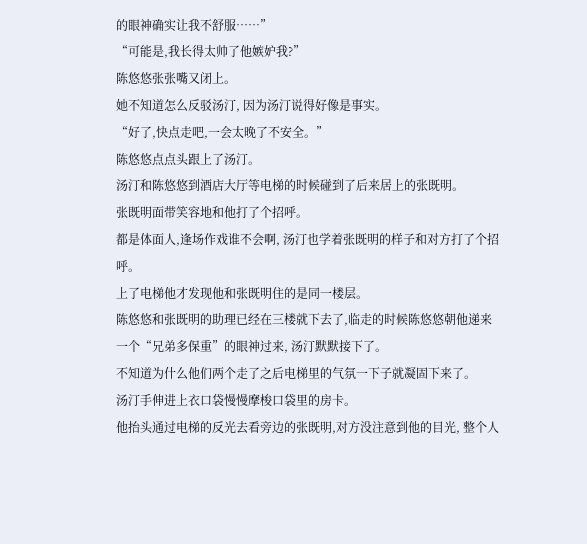的眼神确实让我不舒服……”
“可能是,我长得太帅了他嫉妒我?”
陈悠悠张张嘴又闭上。
她不知道怎么反驳汤汀, 因为汤汀说得好像是事实。
“好了,快点走吧,一会太晚了不安全。”
陈悠悠点点头跟上了汤汀。
汤汀和陈悠悠到酒店大厅等电梯的时候碰到了后来居上的张既明。
张既明面带笑容地和他打了个招呼。
都是体面人,逢场作戏谁不会啊, 汤汀也学着张既明的样子和对方打了个招呼。
上了电梯他才发现他和张既明住的是同一楼层。
陈悠悠和张既明的助理已经在三楼就下去了,临走的时候陈悠悠朝他递来一个“兄弟多保重”的眼神过来, 汤汀默默接下了。
不知道为什么他们两个走了之后电梯里的气氛一下子就凝固下来了。
汤汀手伸进上衣口袋慢慢摩梭口袋里的房卡。
他抬头通过电梯的反光去看旁边的张既明,对方没注意到他的目光, 整个人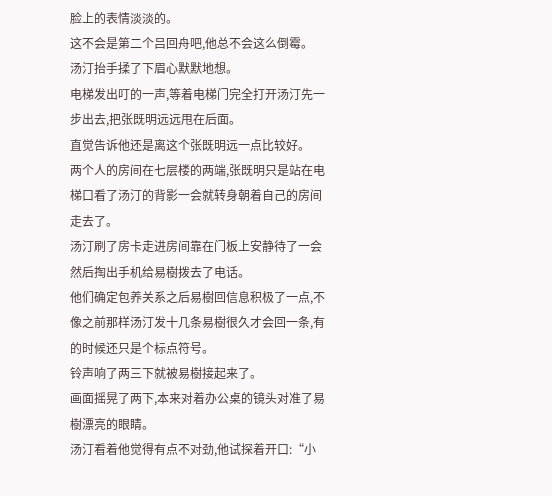脸上的表情淡淡的。
这不会是第二个吕回舟吧,他总不会这么倒霉。
汤汀抬手揉了下眉心默默地想。
电梯发出叮的一声,等着电梯门完全打开汤汀先一步出去,把张既明远远甩在后面。
直觉告诉他还是离这个张既明远一点比较好。
两个人的房间在七层楼的两端,张既明只是站在电梯口看了汤汀的背影一会就转身朝着自己的房间走去了。
汤汀刷了房卡走进房间靠在门板上安静待了一会然后掏出手机给易樹拨去了电话。
他们确定包养关系之后易樹回信息积极了一点,不像之前那样汤汀发十几条易樹很久才会回一条,有的时候还只是个标点符号。
铃声响了两三下就被易樹接起来了。
画面摇晃了两下,本来对着办公桌的镜头对准了易樹漂亮的眼睛。
汤汀看着他觉得有点不对劲,他试探着开口:“小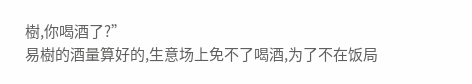樹,你喝酒了?”
易樹的酒量算好的,生意场上免不了喝酒,为了不在饭局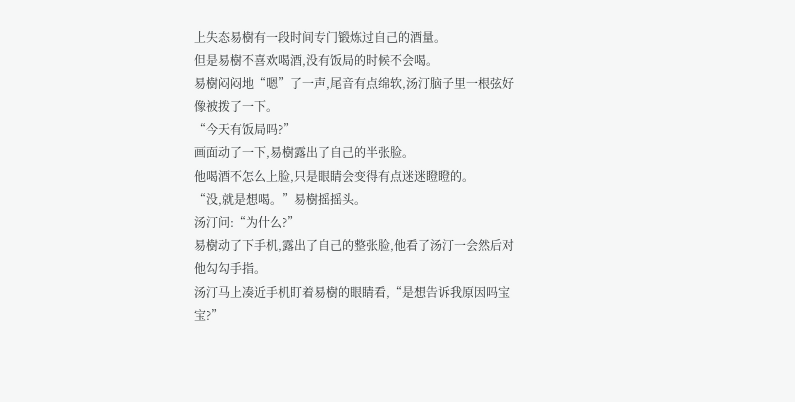上失态易樹有一段时间专门锻炼过自己的酒量。
但是易樹不喜欢喝酒,没有饭局的时候不会喝。
易樹闷闷地“嗯”了一声,尾音有点绵软,汤汀脑子里一根弦好像被拨了一下。
“今天有饭局吗?”
画面动了一下,易樹露出了自己的半张脸。
他喝酒不怎么上脸,只是眼睛会变得有点迷迷瞪瞪的。
“没,就是想喝。”易樹摇摇头。
汤汀问:“为什么?”
易樹动了下手机,露出了自己的整张脸,他看了汤汀一会然后对他勾勾手指。
汤汀马上凑近手机盯着易樹的眼睛看,“是想告诉我原因吗宝宝?”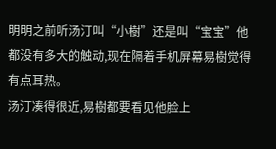明明之前听汤汀叫“小樹”还是叫“宝宝”他都没有多大的触动,现在隔着手机屏幕易樹觉得有点耳热。
汤汀凑得很近,易樹都要看见他脸上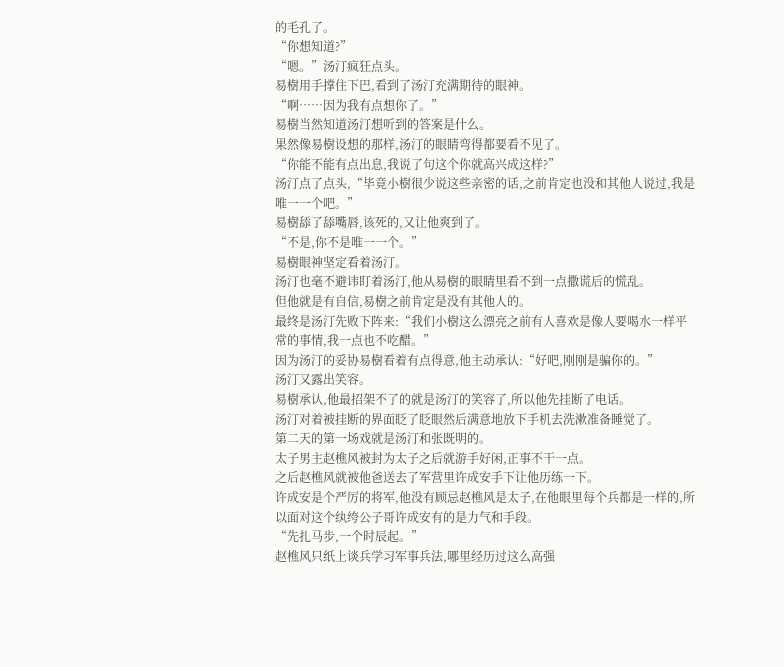的毛孔了。
“你想知道?”
“嗯。”汤汀疯狂点头。
易樹用手撑住下巴,看到了汤汀充满期待的眼神。
“啊……因为我有点想你了。”
易樹当然知道汤汀想听到的答案是什么。
果然像易樹设想的那样,汤汀的眼睛弯得都要看不见了。
“你能不能有点出息,我说了句这个你就高兴成这样?”
汤汀点了点头,“毕竟小樹很少说这些亲密的话,之前肯定也没和其他人说过,我是唯一一个吧。”
易樹舔了舔嘴唇,该死的,又让他爽到了。
“不是,你不是唯一一个。”
易樹眼神坚定看着汤汀。
汤汀也毫不避讳盯着汤汀,他从易樹的眼睛里看不到一点撒谎后的慌乱。
但他就是有自信,易樹之前肯定是没有其他人的。
最终是汤汀先败下阵来:“我们小樹这么漂亮之前有人喜欢是像人要喝水一样平常的事情,我一点也不吃醋。”
因为汤汀的妥协易樹看着有点得意,他主动承认:“好吧,刚刚是骗你的。”
汤汀又露出笑容。
易樹承认,他最招架不了的就是汤汀的笑容了,所以他先挂断了电话。
汤汀对着被挂断的界面眨了眨眼然后满意地放下手机去洗漱准备睡觉了。
第二天的第一场戏就是汤汀和张既明的。
太子男主赵樵风被封为太子之后就游手好闲,正事不干一点。
之后赵樵风就被他爸送去了军营里许成安手下让他历练一下。
许成安是个严厉的将军,他没有顾忌赵樵风是太子,在他眼里每个兵都是一样的,所以面对这个纨绔公子哥许成安有的是力气和手段。
“先扎马步,一个时辰起。”
赵樵风只纸上谈兵学习军事兵法,哪里经历过这么高强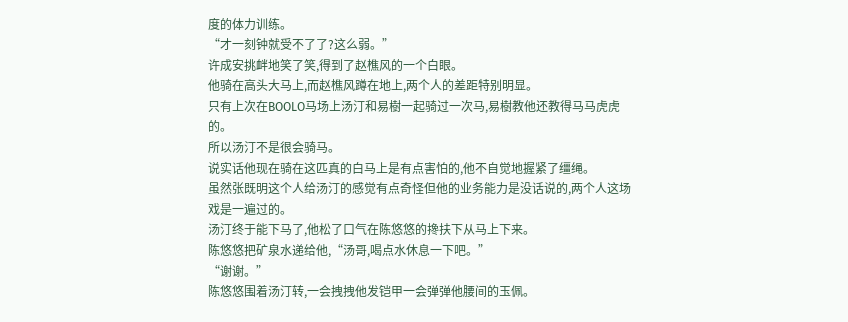度的体力训练。
“才一刻钟就受不了了?这么弱。”
许成安挑衅地笑了笑,得到了赵樵风的一个白眼。
他骑在高头大马上,而赵樵风蹲在地上,两个人的差距特别明显。
只有上次在BOOLO马场上汤汀和易樹一起骑过一次马,易樹教他还教得马马虎虎的。
所以汤汀不是很会骑马。
说实话他现在骑在这匹真的白马上是有点害怕的,他不自觉地握紧了缰绳。
虽然张既明这个人给汤汀的感觉有点奇怪但他的业务能力是没话说的,两个人这场戏是一遍过的。
汤汀终于能下马了,他松了口气在陈悠悠的搀扶下从马上下来。
陈悠悠把矿泉水递给他,“汤哥,喝点水休息一下吧。”
“谢谢。”
陈悠悠围着汤汀转,一会拽拽他发铠甲一会弹弹他腰间的玉佩。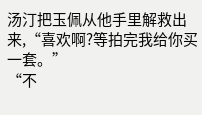汤汀把玉佩从他手里解救出来,“喜欢啊?等拍完我给你买一套。”
“不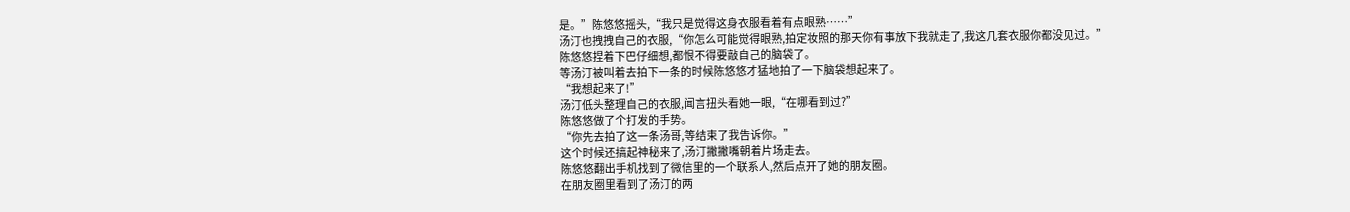是。”陈悠悠摇头,“我只是觉得这身衣服看着有点眼熟……”
汤汀也拽拽自己的衣服,“你怎么可能觉得眼熟,拍定妆照的那天你有事放下我就走了,我这几套衣服你都没见过。”
陈悠悠捏着下巴仔细想,都恨不得要敲自己的脑袋了。
等汤汀被叫着去拍下一条的时候陈悠悠才猛地拍了一下脑袋想起来了。
“我想起来了!”
汤汀低头整理自己的衣服,闻言扭头看她一眼,“在哪看到过?”
陈悠悠做了个打发的手势。
“你先去拍了这一条汤哥,等结束了我告诉你。”
这个时候还搞起神秘来了,汤汀撇撇嘴朝着片场走去。
陈悠悠翻出手机找到了微信里的一个联系人,然后点开了她的朋友圈。
在朋友圈里看到了汤汀的两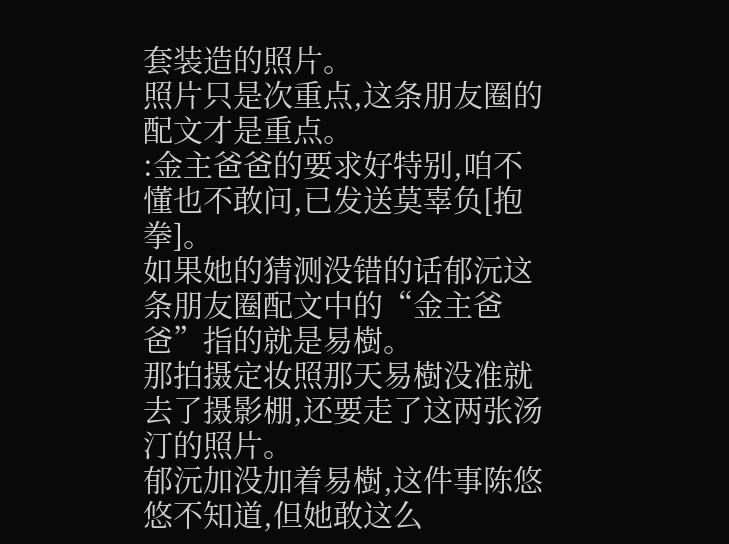套装造的照片。
照片只是次重点,这条朋友圈的配文才是重点。
:金主爸爸的要求好特别,咱不懂也不敢问,已发送莫辜负[抱拳]。
如果她的猜测没错的话郁沅这条朋友圈配文中的“金主爸爸”指的就是易樹。
那拍摄定妆照那天易樹没准就去了摄影棚,还要走了这两张汤汀的照片。
郁沅加没加着易樹,这件事陈悠悠不知道,但她敢这么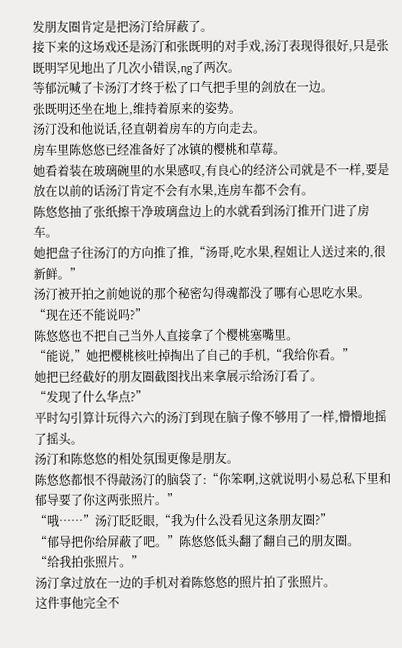发朋友圈肯定是把汤汀给屏蔽了。
接下来的这场戏还是汤汀和张既明的对手戏,汤汀表现得很好,只是张既明罕见地出了几次小错误,ng了两次。
等郁沅喊了卡汤汀才终于松了口气把手里的剑放在一边。
张既明还坐在地上,维持着原来的姿势。
汤汀没和他说话,径直朝着房车的方向走去。
房车里陈悠悠已经准备好了冰镇的樱桃和草莓。
她看着装在玻璃碗里的水果感叹,有良心的经济公司就是不一样,要是放在以前的话汤汀肯定不会有水果,连房车都不会有。
陈悠悠抽了张纸擦干净玻璃盘边上的水就看到汤汀推开门进了房车。
她把盘子往汤汀的方向推了推,“汤哥,吃水果,程姐让人送过来的,很新鲜。”
汤汀被开拍之前她说的那个秘密勾得魂都没了哪有心思吃水果。
“现在还不能说吗?”
陈悠悠也不把自己当外人直接拿了个樱桃塞嘴里。
“能说,”她把樱桃核吐掉掏出了自己的手机,“我给你看。”
她把已经截好的朋友圈截图找出来拿展示给汤汀看了。
“发现了什么华点?”
平时勾引算计玩得六六的汤汀到现在脑子像不够用了一样,懵懵地摇了摇头。
汤汀和陈悠悠的相处氛围更像是朋友。
陈悠悠都恨不得敲汤汀的脑袋了:“你笨啊,这就说明小易总私下里和郁导要了你这两张照片。”
“哦……”汤汀眨眨眼,“我为什么没看见这条朋友圈?”
“郁导把你给屏蔽了吧。”陈悠悠低头翻了翻自己的朋友圈。
“给我拍张照片。”
汤汀拿过放在一边的手机对着陈悠悠的照片拍了张照片。
这件事他完全不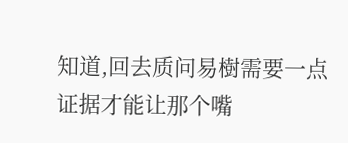知道,回去质问易樹需要一点证据才能让那个嘴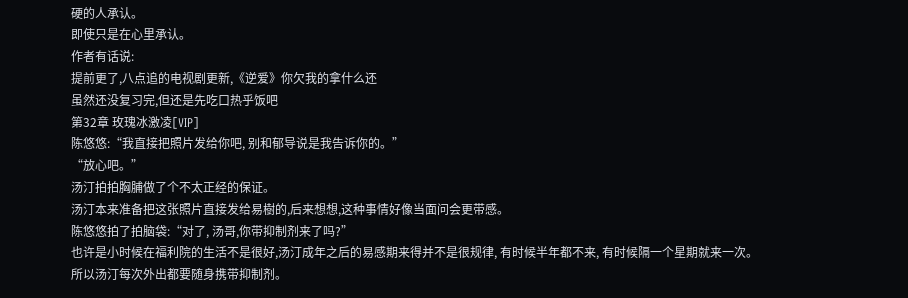硬的人承认。
即使只是在心里承认。
作者有话说:
提前更了,八点追的电视剧更新,《逆爱》你欠我的拿什么还
虽然还没复习完,但还是先吃口热乎饭吧
第32章 玫瑰冰激凌[VIP]
陈悠悠:“我直接把照片发给你吧, 别和郁导说是我告诉你的。”
“放心吧。”
汤汀拍拍胸脯做了个不太正经的保证。
汤汀本来准备把这张照片直接发给易樹的,后来想想,这种事情好像当面问会更带感。
陈悠悠拍了拍脑袋:“对了, 汤哥,你带抑制剂来了吗?”
也许是小时候在福利院的生活不是很好,汤汀成年之后的易感期来得并不是很规律, 有时候半年都不来, 有时候隔一个星期就来一次。
所以汤汀每次外出都要随身携带抑制剂。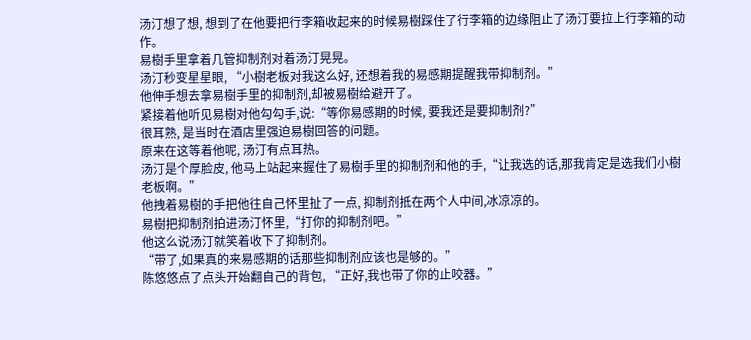汤汀想了想, 想到了在他要把行李箱收起来的时候易樹踩住了行李箱的边缘阻止了汤汀要拉上行李箱的动作。
易樹手里拿着几管抑制剂对着汤汀晃晃。
汤汀秒变星星眼, “小樹老板对我这么好, 还想着我的易感期提醒我带抑制剂。”
他伸手想去拿易樹手里的抑制剂,却被易樹给避开了。
紧接着他听见易樹对他勾勾手,说:“等你易感期的时候, 要我还是要抑制剂?”
很耳熟, 是当时在酒店里强迫易樹回答的问题。
原来在这等着他呢, 汤汀有点耳热。
汤汀是个厚脸皮, 他马上站起来握住了易樹手里的抑制剂和他的手,“让我选的话,那我肯定是选我们小樹老板啊。”
他拽着易樹的手把他往自己怀里扯了一点, 抑制剂抵在两个人中间,冰凉凉的。
易樹把抑制剂拍进汤汀怀里,“打你的抑制剂吧。”
他这么说汤汀就笑着收下了抑制剂。
“带了,如果真的来易感期的话那些抑制剂应该也是够的。”
陈悠悠点了点头开始翻自己的背包, “正好,我也带了你的止咬器。”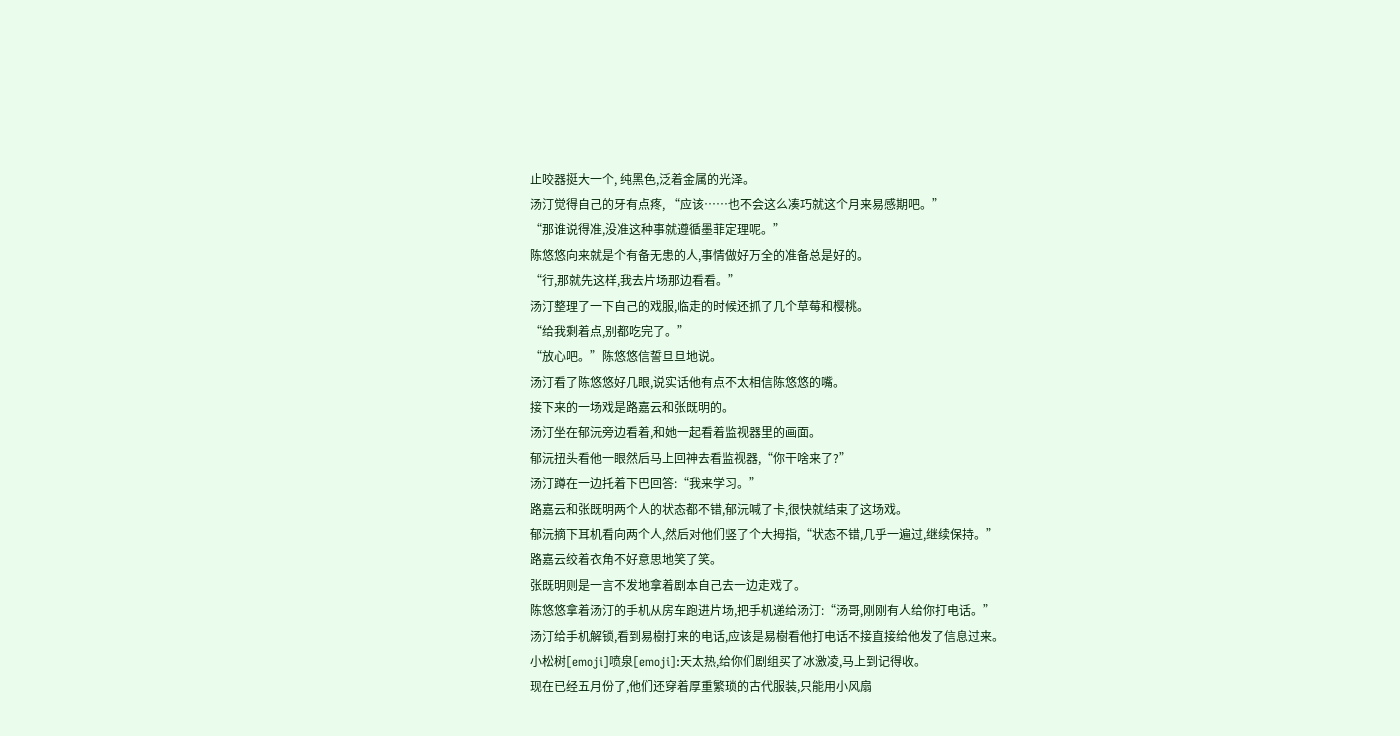止咬器挺大一个, 纯黑色,泛着金属的光泽。
汤汀觉得自己的牙有点疼, “应该……也不会这么凑巧就这个月来易感期吧。”
“那谁说得准,没准这种事就遵循墨菲定理呢。”
陈悠悠向来就是个有备无患的人,事情做好万全的准备总是好的。
“行,那就先这样,我去片场那边看看。”
汤汀整理了一下自己的戏服,临走的时候还抓了几个草莓和樱桃。
“给我剩着点,别都吃完了。”
“放心吧。”陈悠悠信誓旦旦地说。
汤汀看了陈悠悠好几眼,说实话他有点不太相信陈悠悠的嘴。
接下来的一场戏是路嘉云和张既明的。
汤汀坐在郁沅旁边看着,和她一起看着监视器里的画面。
郁沅扭头看他一眼然后马上回神去看监视器,“你干啥来了?”
汤汀蹲在一边托着下巴回答:“我来学习。”
路嘉云和张既明两个人的状态都不错,郁沅喊了卡,很快就结束了这场戏。
郁沅摘下耳机看向两个人,然后对他们竖了个大拇指,“状态不错,几乎一遍过,继续保持。”
路嘉云绞着衣角不好意思地笑了笑。
张既明则是一言不发地拿着剧本自己去一边走戏了。
陈悠悠拿着汤汀的手机从房车跑进片场,把手机递给汤汀:“汤哥,刚刚有人给你打电话。”
汤汀给手机解锁,看到易樹打来的电话,应该是易樹看他打电话不接直接给他发了信息过来。
小松树[emoji]喷泉[emoji]:天太热,给你们剧组买了冰激凌,马上到记得收。
现在已经五月份了,他们还穿着厚重繁琐的古代服装,只能用小风扇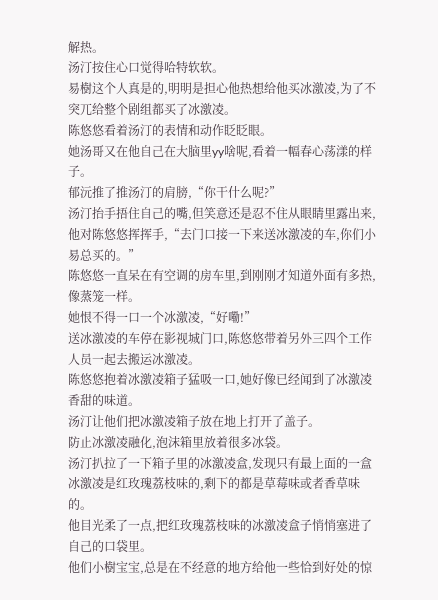解热。
汤汀按住心口觉得哈特软软。
易樹这个人真是的,明明是担心他热想给他买冰激凌,为了不突兀给整个剧组都买了冰激凌。
陈悠悠看着汤汀的表情和动作眨眨眼。
她汤哥又在他自己在大脑里yy啥呢,看着一幅春心荡漾的样子。
郁沅推了推汤汀的肩膀,“你干什么呢?”
汤汀抬手捂住自己的嘴,但笑意还是忍不住从眼睛里露出来,他对陈悠悠挥挥手,“去门口接一下来送冰激凌的车,你们小易总买的。”
陈悠悠一直呆在有空调的房车里,到刚刚才知道外面有多热,像蒸笼一样。
她恨不得一口一个冰激凌,“好嘞!”
送冰激凌的车停在影视城门口,陈悠悠带着另外三四个工作人员一起去搬运冰激凌。
陈悠悠抱着冰激凌箱子猛吸一口,她好像已经闻到了冰激凌香甜的味道。
汤汀让他们把冰激凌箱子放在地上打开了盖子。
防止冰激凌融化,泡沫箱里放着很多冰袋。
汤汀扒拉了一下箱子里的冰激凌盒,发现只有最上面的一盒冰激凌是红玫瑰荔枝味的,剩下的都是草莓味或者香草味的。
他目光柔了一点,把红玫瑰荔枝味的冰激凌盒子悄悄塞进了自己的口袋里。
他们小樹宝宝,总是在不经意的地方给他一些恰到好处的惊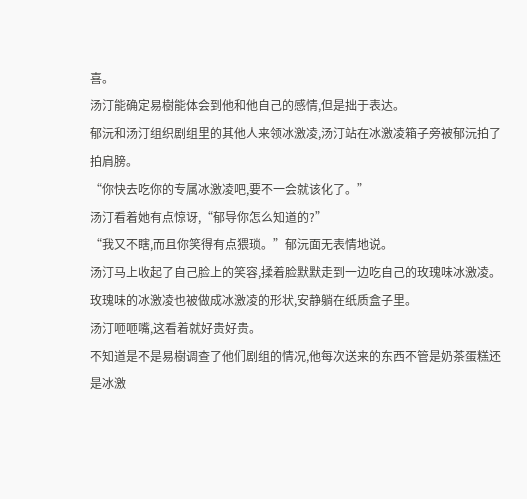喜。
汤汀能确定易樹能体会到他和他自己的感情,但是拙于表达。
郁沅和汤汀组织剧组里的其他人来领冰激凌,汤汀站在冰激凌箱子旁被郁沅拍了拍肩膀。
“你快去吃你的专属冰激凌吧,要不一会就该化了。”
汤汀看着她有点惊讶,“郁导你怎么知道的?”
“我又不瞎,而且你笑得有点猥琐。”郁沅面无表情地说。
汤汀马上收起了自己脸上的笑容,揉着脸默默走到一边吃自己的玫瑰味冰激凌。
玫瑰味的冰激凌也被做成冰激凌的形状,安静躺在纸质盒子里。
汤汀咂咂嘴,这看着就好贵好贵。
不知道是不是易樹调查了他们剧组的情况,他每次送来的东西不管是奶茶蛋糕还是冰激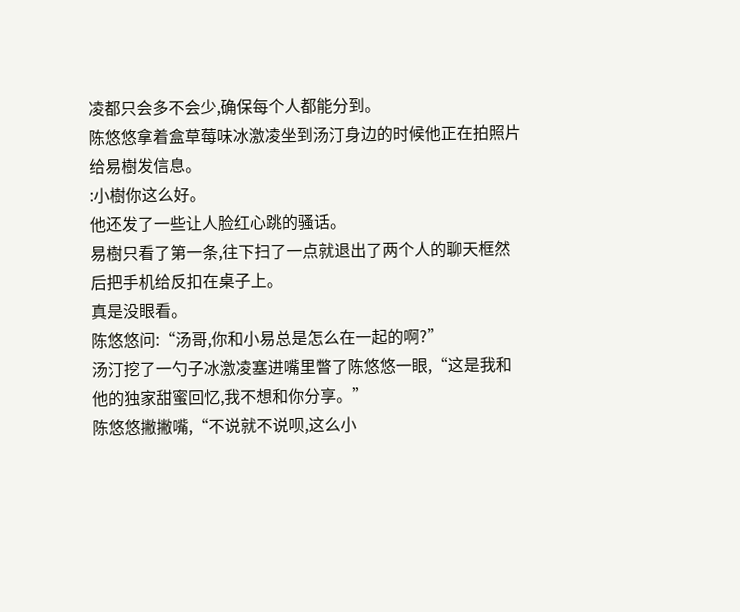凌都只会多不会少,确保每个人都能分到。
陈悠悠拿着盒草莓味冰激凌坐到汤汀身边的时候他正在拍照片给易樹发信息。
:小樹你这么好。
他还发了一些让人脸红心跳的骚话。
易樹只看了第一条,往下扫了一点就退出了两个人的聊天框然后把手机给反扣在桌子上。
真是没眼看。
陈悠悠问:“汤哥,你和小易总是怎么在一起的啊?”
汤汀挖了一勺子冰激凌塞进嘴里瞥了陈悠悠一眼,“这是我和他的独家甜蜜回忆,我不想和你分享。”
陈悠悠撇撇嘴,“不说就不说呗,这么小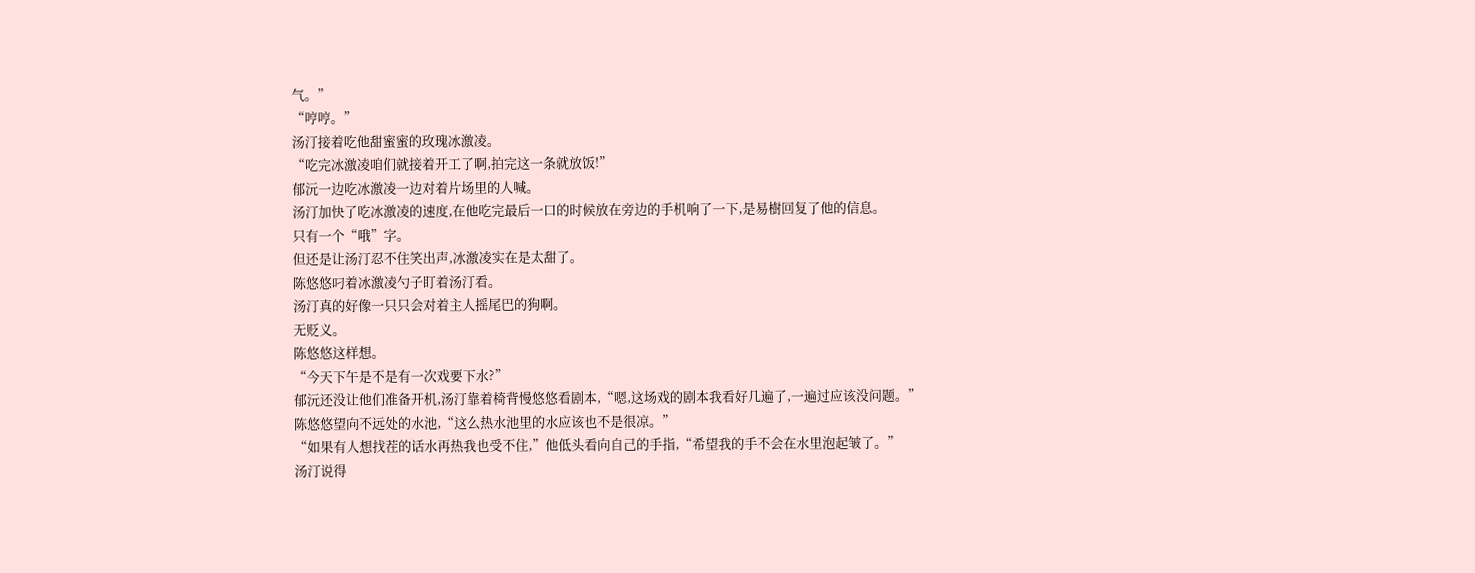气。”
“哼哼。”
汤汀接着吃他甜蜜蜜的玫瑰冰激凌。
“吃完冰激凌咱们就接着开工了啊,拍完这一条就放饭!”
郁沅一边吃冰激凌一边对着片场里的人喊。
汤汀加快了吃冰激凌的速度,在他吃完最后一口的时候放在旁边的手机响了一下,是易樹回复了他的信息。
只有一个“哦”字。
但还是让汤汀忍不住笑出声,冰激凌实在是太甜了。
陈悠悠叼着冰激凌勺子盯着汤汀看。
汤汀真的好像一只只会对着主人摇尾巴的狗啊。
无贬义。
陈悠悠这样想。
“今天下午是不是有一次戏要下水?”
郁沅还没让他们准备开机,汤汀靠着椅背慢悠悠看剧本,“嗯,这场戏的剧本我看好几遍了,一遍过应该没问题。”
陈悠悠望向不远处的水池,“这么热水池里的水应该也不是很凉。”
“如果有人想找茬的话水再热我也受不住,”他低头看向自己的手指,“希望我的手不会在水里泡起皱了。”
汤汀说得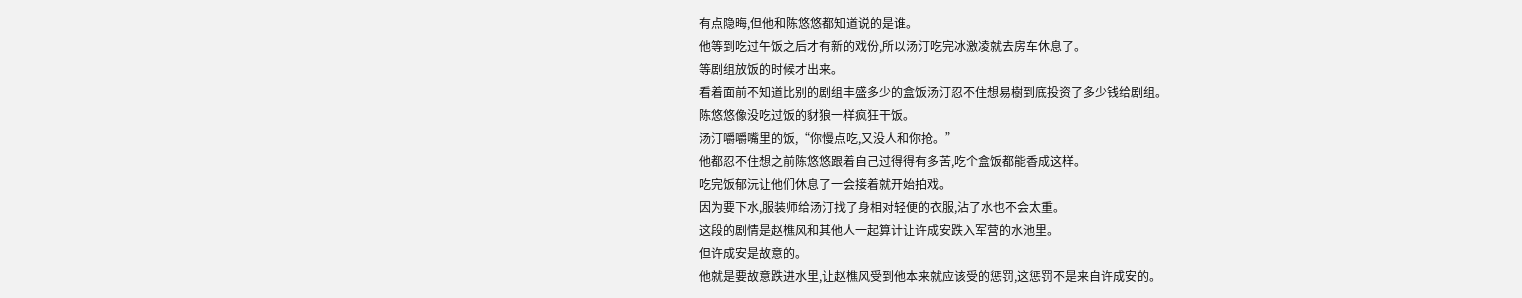有点隐晦,但他和陈悠悠都知道说的是谁。
他等到吃过午饭之后才有新的戏份,所以汤汀吃完冰激凌就去房车休息了。
等剧组放饭的时候才出来。
看着面前不知道比别的剧组丰盛多少的盒饭汤汀忍不住想易樹到底投资了多少钱给剧组。
陈悠悠像没吃过饭的豺狼一样疯狂干饭。
汤汀嚼嚼嘴里的饭,“你慢点吃,又没人和你抢。”
他都忍不住想之前陈悠悠跟着自己过得得有多苦,吃个盒饭都能香成这样。
吃完饭郁沅让他们休息了一会接着就开始拍戏。
因为要下水,服装师给汤汀找了身相对轻便的衣服,沾了水也不会太重。
这段的剧情是赵樵风和其他人一起算计让许成安跌入军营的水池里。
但许成安是故意的。
他就是要故意跌进水里,让赵樵风受到他本来就应该受的惩罚,这惩罚不是来自许成安的。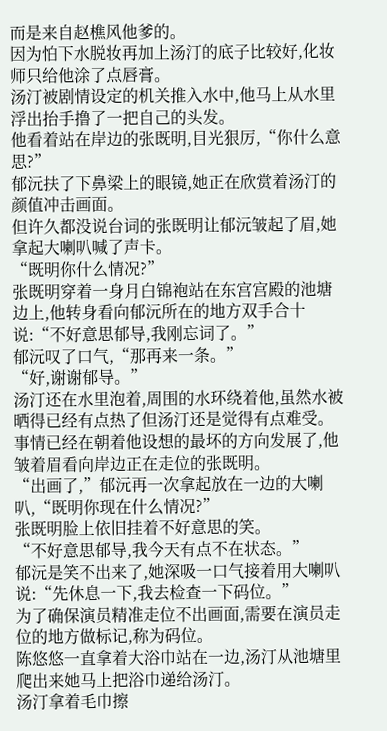而是来自赵樵风他爹的。
因为怕下水脱妆再加上汤汀的底子比较好,化妆师只给他涂了点唇膏。
汤汀被剧情设定的机关推入水中,他马上从水里浮出抬手撸了一把自己的头发。
他看着站在岸边的张既明,目光狠厉,“你什么意思?”
郁沅扶了下鼻梁上的眼镜,她正在欣赏着汤汀的颜值冲击画面。
但许久都没说台词的张既明让郁沅皱起了眉,她拿起大喇叭喊了声卡。
“既明你什么情况?”
张既明穿着一身月白锦袍站在东宫宫殿的池塘边上,他转身看向郁沅所在的地方双手合十说:“不好意思郁导,我刚忘词了。”
郁沅叹了口气,“那再来一条。”
“好,谢谢郁导。”
汤汀还在水里泡着,周围的水环绕着他,虽然水被晒得已经有点热了但汤汀还是觉得有点难受。
事情已经在朝着他设想的最坏的方向发展了,他皱着眉看向岸边正在走位的张既明。
“出画了,”郁沅再一次拿起放在一边的大喇叭,“既明你现在什么情况?”
张既明脸上依旧挂着不好意思的笑。
“不好意思郁导,我今天有点不在状态。”
郁沅是笑不出来了,她深吸一口气接着用大喇叭说:“先休息一下,我去检查一下码位。”
为了确保演员精准走位不出画面,需要在演员走位的地方做标记,称为码位。
陈悠悠一直拿着大浴巾站在一边,汤汀从池塘里爬出来她马上把浴巾递给汤汀。
汤汀拿着毛巾擦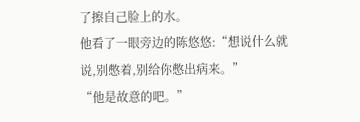了擦自己脸上的水。
他看了一眼旁边的陈悠悠:“想说什么就说,别憋着,别给你憋出病来。”
“他是故意的吧。”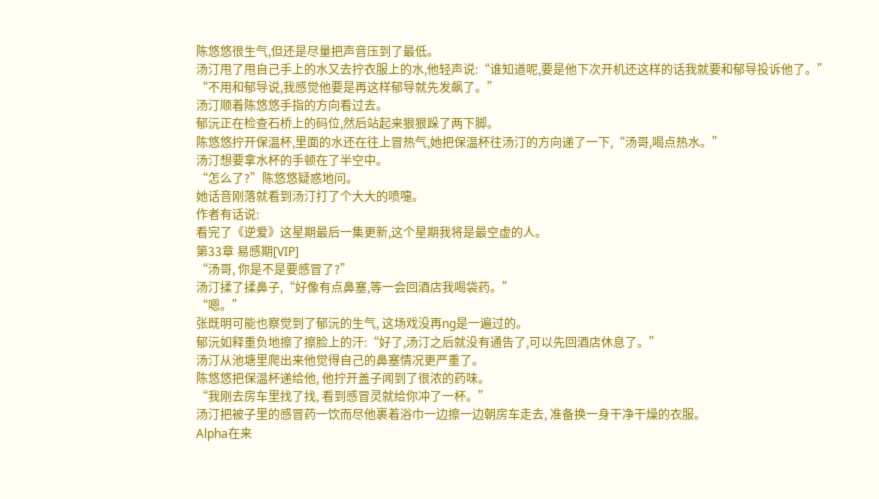陈悠悠很生气,但还是尽量把声音压到了最低。
汤汀甩了甩自己手上的水又去拧衣服上的水,他轻声说:“谁知道呢,要是他下次开机还这样的话我就要和郁导投诉他了。”
“不用和郁导说,我感觉他要是再这样郁导就先发飙了。”
汤汀顺着陈悠悠手指的方向看过去。
郁沅正在检查石桥上的码位,然后站起来狠狠跺了两下脚。
陈悠悠拧开保温杯,里面的水还在往上冒热气,她把保温杯往汤汀的方向递了一下,“汤哥,喝点热水。”
汤汀想要拿水杯的手顿在了半空中。
“怎么了?”陈悠悠疑惑地问。
她话音刚落就看到汤汀打了个大大的喷嚏。
作者有话说:
看完了《逆爱》这星期最后一集更新,这个星期我将是最空虚的人。
第33章 易感期[VIP]
“汤哥, 你是不是要感冒了?”
汤汀揉了揉鼻子,“好像有点鼻塞,等一会回酒店我喝袋药。”
“嗯。”
张既明可能也察觉到了郁沅的生气, 这场戏没再ng是一遍过的。
郁沅如释重负地擦了擦脸上的汗:“好了,汤汀之后就没有通告了,可以先回酒店休息了。”
汤汀从池塘里爬出来他觉得自己的鼻塞情况更严重了。
陈悠悠把保温杯递给他, 他拧开盖子闻到了很浓的药味。
“我刚去房车里找了找, 看到感冒灵就给你冲了一杯。”
汤汀把被子里的感冒药一饮而尽他裹着浴巾一边擦一边朝房车走去, 准备换一身干净干燥的衣服。
Alpha在来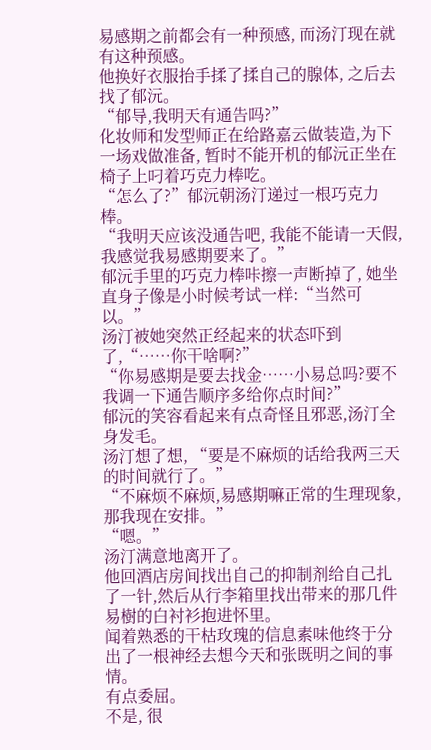易感期之前都会有一种预感, 而汤汀现在就有这种预感。
他换好衣服抬手揉了揉自己的腺体, 之后去找了郁沅。
“郁导,我明天有通告吗?”
化妆师和发型师正在给路嘉云做装造,为下一场戏做准备, 暂时不能开机的郁沅正坐在椅子上叼着巧克力棒吃。
“怎么了?”郁沅朝汤汀递过一根巧克力棒。
“我明天应该没通告吧, 我能不能请一天假, 我感觉我易感期要来了。”
郁沅手里的巧克力棒咔擦一声断掉了, 她坐直身子像是小时候考试一样:“当然可以。”
汤汀被她突然正经起来的状态吓到了,“……你干啥啊?”
“你易感期是要去找金……小易总吗?要不我调一下通告顺序多给你点时间?”
郁沅的笑容看起来有点奇怪且邪恶,汤汀全身发毛。
汤汀想了想, “要是不麻烦的话给我两三天的时间就行了。”
“不麻烦不麻烦,易感期嘛正常的生理现象,那我现在安排。”
“嗯。”
汤汀满意地离开了。
他回酒店房间找出自己的抑制剂给自己扎了一针,然后从行李箱里找出带来的那几件易樹的白衬衫抱进怀里。
闻着熟悉的干枯玫瑰的信息素味他终于分出了一根神经去想今天和张既明之间的事情。
有点委屈。
不是, 很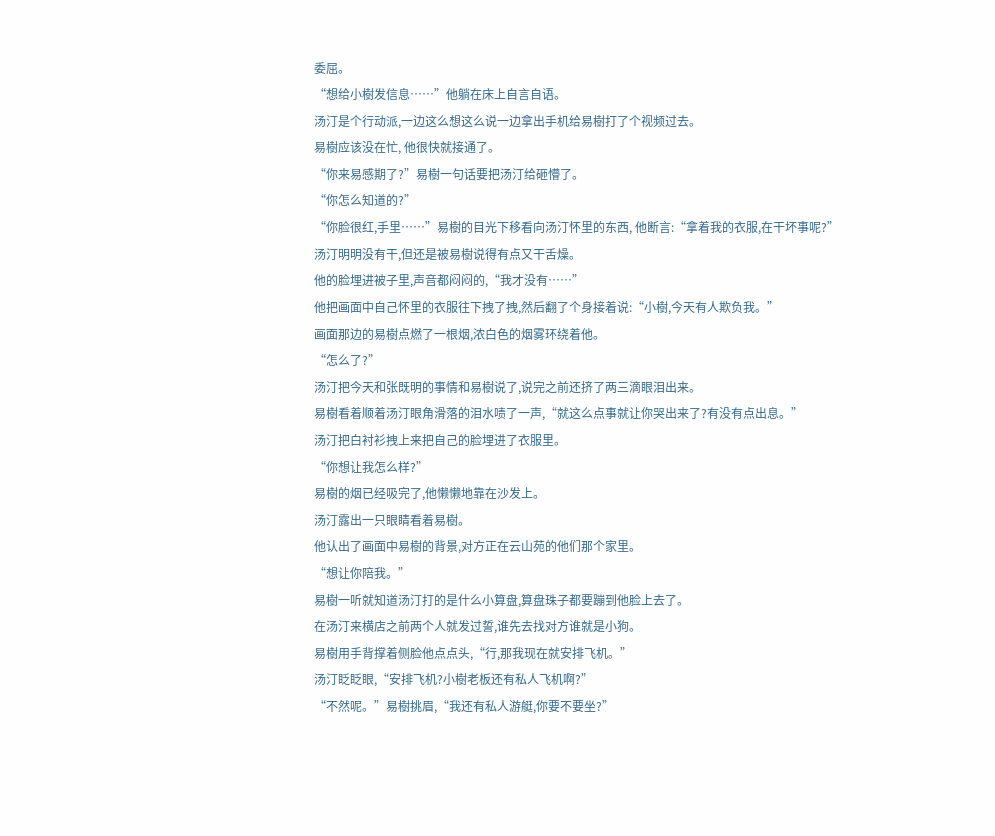委屈。
“想给小樹发信息……”他躺在床上自言自语。
汤汀是个行动派,一边这么想这么说一边拿出手机给易樹打了个视频过去。
易樹应该没在忙, 他很快就接通了。
“你来易感期了?”易樹一句话要把汤汀给砸懵了。
“你怎么知道的?”
“你脸很红,手里……”易樹的目光下移看向汤汀怀里的东西, 他断言:“拿着我的衣服,在干坏事呢?”
汤汀明明没有干,但还是被易樹说得有点又干舌燥。
他的脸埋进被子里,声音都闷闷的,“我才没有……”
他把画面中自己怀里的衣服往下拽了拽,然后翻了个身接着说:“小樹,今天有人欺负我。”
画面那边的易樹点燃了一根烟,浓白色的烟雾环绕着他。
“怎么了?”
汤汀把今天和张既明的事情和易樹说了,说完之前还挤了两三滴眼泪出来。
易樹看着顺着汤汀眼角滑落的泪水啧了一声,“就这么点事就让你哭出来了?有没有点出息。”
汤汀把白衬衫拽上来把自己的脸埋进了衣服里。
“你想让我怎么样?”
易樹的烟已经吸完了,他懒懒地靠在沙发上。
汤汀露出一只眼睛看着易樹。
他认出了画面中易樹的背景,对方正在云山苑的他们那个家里。
“想让你陪我。”
易樹一听就知道汤汀打的是什么小算盘,算盘珠子都要蹦到他脸上去了。
在汤汀来横店之前两个人就发过誓,谁先去找对方谁就是小狗。
易樹用手背撑着侧脸他点点头,“行,那我现在就安排飞机。”
汤汀眨眨眼,“安排飞机?小樹老板还有私人飞机啊?”
“不然呢。”易樹挑眉,“我还有私人游艇,你要不要坐?”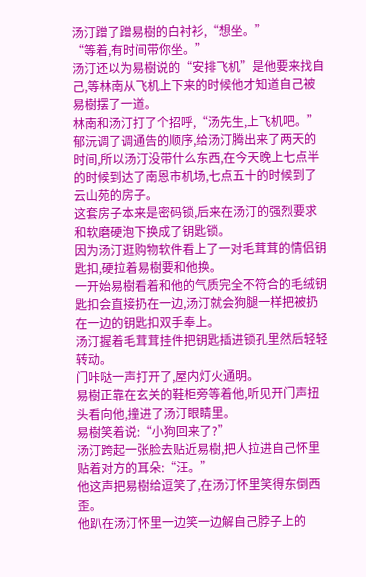汤汀蹭了蹭易樹的白衬衫,“想坐。”
“等着,有时间带你坐。”
汤汀还以为易樹说的“安排飞机”是他要来找自己,等林南从飞机上下来的时候他才知道自己被易樹摆了一道。
林南和汤汀打了个招呼,“汤先生,上飞机吧。”
郁沅调了调通告的顺序,给汤汀腾出来了两天的时间,所以汤汀没带什么东西,在今天晚上七点半的时候到达了南恩市机场,七点五十的时候到了云山苑的房子。
这套房子本来是密码锁,后来在汤汀的强烈要求和软磨硬泡下换成了钥匙锁。
因为汤汀逛购物软件看上了一对毛茸茸的情侣钥匙扣,硬拉着易樹要和他换。
一开始易樹看着和他的气质完全不符合的毛绒钥匙扣会直接扔在一边,汤汀就会狗腿一样把被扔在一边的钥匙扣双手奉上。
汤汀握着毛茸茸挂件把钥匙插进锁孔里然后轻轻转动。
门咔哒一声打开了,屋内灯火通明。
易樹正靠在玄关的鞋柜旁等着他,听见开门声扭头看向他,撞进了汤汀眼睛里。
易樹笑着说:“小狗回来了?”
汤汀跨起一张脸去贴近易樹,把人拉进自己怀里贴着对方的耳朵:“汪。”
他这声把易樹给逗笑了,在汤汀怀里笑得东倒西歪。
他趴在汤汀怀里一边笑一边解自己脖子上的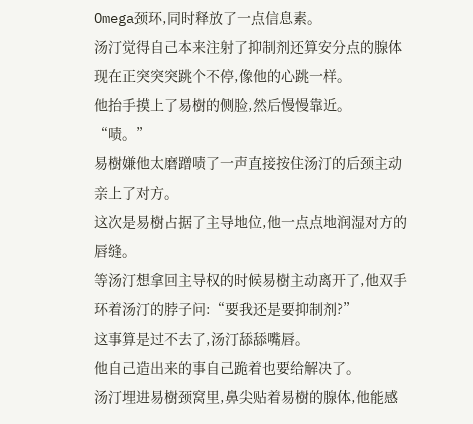Omega颈环,同时释放了一点信息素。
汤汀觉得自己本来注射了抑制剂还算安分点的腺体现在正突突突跳个不停,像他的心跳一样。
他抬手摸上了易樹的侧脸,然后慢慢靠近。
“啧。”
易樹嫌他太磨蹭啧了一声直接按住汤汀的后颈主动亲上了对方。
这次是易樹占据了主导地位,他一点点地润湿对方的唇缝。
等汤汀想拿回主导权的时候易樹主动离开了,他双手环着汤汀的脖子问:“要我还是要抑制剂?”
这事算是过不去了,汤汀舔舔嘴唇。
他自己造出来的事自己跪着也要给解决了。
汤汀埋进易樹颈窝里,鼻尖贴着易樹的腺体,他能感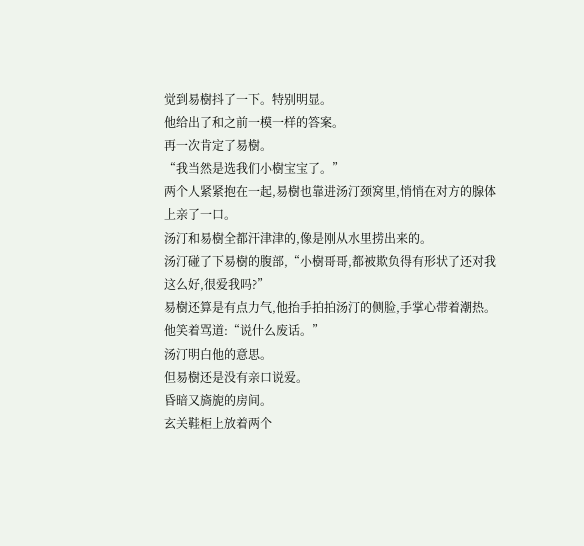觉到易樹抖了一下。特别明显。
他给出了和之前一模一样的答案。
再一次肯定了易樹。
“我当然是选我们小樹宝宝了。”
两个人紧紧抱在一起,易樹也靠进汤汀颈窝里,悄悄在对方的腺体上亲了一口。
汤汀和易樹全都汗津津的,像是刚从水里捞出来的。
汤汀碰了下易樹的腹部,“小樹哥哥,都被欺负得有形状了还对我这么好,很爱我吗?”
易樹还算是有点力气,他抬手拍拍汤汀的侧脸,手掌心带着潮热。
他笑着骂道:“说什么废话。”
汤汀明白他的意思。
但易樹还是没有亲口说爱。
昏暗又旖旎的房间。
玄关鞋柜上放着两个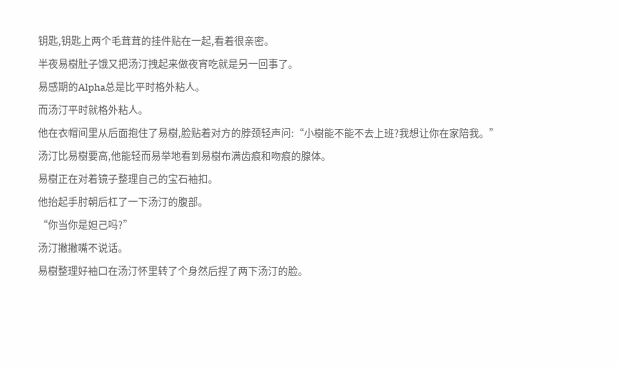钥匙,钥匙上两个毛茸茸的挂件贴在一起,看着很亲密。
半夜易樹肚子饿又把汤汀拽起来做夜宵吃就是另一回事了。
易感期的Alpha总是比平时格外粘人。
而汤汀平时就格外粘人。
他在衣帽间里从后面抱住了易樹,脸贴着对方的脖颈轻声问:“小樹能不能不去上班?我想让你在家陪我。”
汤汀比易樹要高,他能轻而易举地看到易樹布满齿痕和吻痕的腺体。
易樹正在对着镜子整理自己的宝石袖扣。
他抬起手肘朝后杠了一下汤汀的腹部。
“你当你是妲己吗?”
汤汀撇撇嘴不说话。
易樹整理好袖口在汤汀怀里转了个身然后捏了两下汤汀的脸。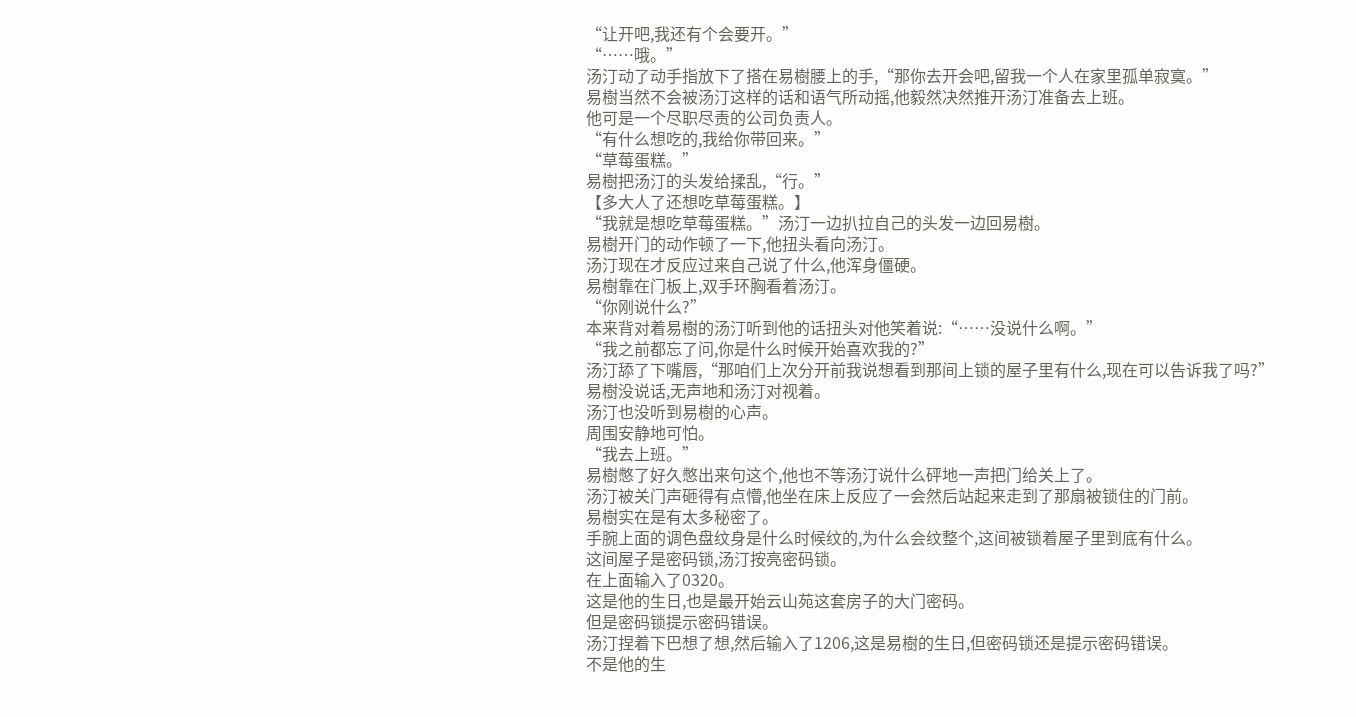“让开吧,我还有个会要开。”
“……哦。”
汤汀动了动手指放下了搭在易樹腰上的手,“那你去开会吧,留我一个人在家里孤单寂寞。”
易樹当然不会被汤汀这样的话和语气所动摇,他毅然决然推开汤汀准备去上班。
他可是一个尽职尽责的公司负责人。
“有什么想吃的,我给你带回来。”
“草莓蛋糕。”
易樹把汤汀的头发给揉乱,“行。”
【多大人了还想吃草莓蛋糕。】
“我就是想吃草莓蛋糕。”汤汀一边扒拉自己的头发一边回易樹。
易樹开门的动作顿了一下,他扭头看向汤汀。
汤汀现在才反应过来自己说了什么,他浑身僵硬。
易樹靠在门板上,双手环胸看着汤汀。
“你刚说什么?”
本来背对着易樹的汤汀听到他的话扭头对他笑着说:“……没说什么啊。”
“我之前都忘了问,你是什么时候开始喜欢我的?”
汤汀舔了下嘴唇,“那咱们上次分开前我说想看到那间上锁的屋子里有什么,现在可以告诉我了吗?”
易樹没说话,无声地和汤汀对视着。
汤汀也没听到易樹的心声。
周围安静地可怕。
“我去上班。”
易樹憋了好久憋出来句这个,他也不等汤汀说什么砰地一声把门给关上了。
汤汀被关门声砸得有点懵,他坐在床上反应了一会然后站起来走到了那扇被锁住的门前。
易樹实在是有太多秘密了。
手腕上面的调色盘纹身是什么时候纹的,为什么会纹整个,这间被锁着屋子里到底有什么。
这间屋子是密码锁,汤汀按亮密码锁。
在上面输入了0320。
这是他的生日,也是最开始云山苑这套房子的大门密码。
但是密码锁提示密码错误。
汤汀捏着下巴想了想,然后输入了1206,这是易樹的生日,但密码锁还是提示密码错误。
不是他的生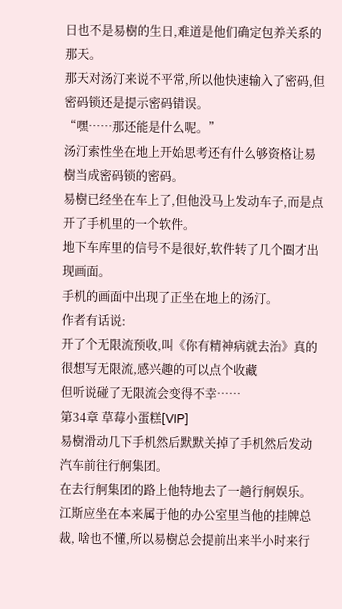日也不是易樹的生日,难道是他们确定包养关系的那天。
那天对汤汀来说不平常,所以他快速输入了密码,但密码锁还是提示密码错误。
“嘿……那还能是什么呢。”
汤汀索性坐在地上开始思考还有什么够资格让易樹当成密码锁的密码。
易樹已经坐在车上了,但他没马上发动车子,而是点开了手机里的一个软件。
地下车库里的信号不是很好,软件转了几个圈才出现画面。
手机的画面中出现了正坐在地上的汤汀。
作者有话说:
开了个无限流预收,叫《你有精神病就去治》真的很想写无限流,感兴趣的可以点个收藏
但听说碰了无限流会变得不幸……
第34章 草莓小蛋糕[VIP]
易樹滑动几下手机然后默默关掉了手机然后发动汽车前往行舸集团。
在去行舸集团的路上他特地去了一趟行舸娱乐。
江斯应坐在本来属于他的办公室里当他的挂牌总裁, 啥也不懂,所以易樹总会提前出来半小时来行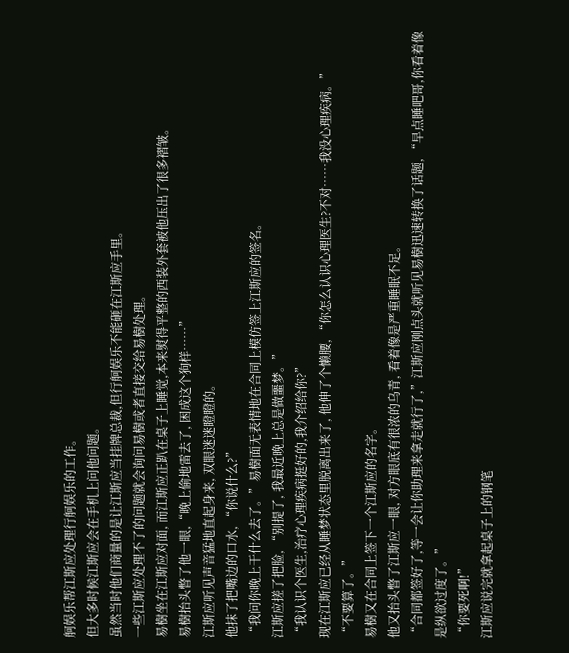舸娱乐帮江斯应处理行舸娱乐的工作。
但大多时候江斯应会在手机上问他问题。
虽然当时他们商量的是让江斯应当挂牌总裁,但行舸娱乐不能砸在江斯应手里。
一些江斯应处理不了的问题就会询问易樹或者直接交给易樹处理。
易樹坐在江斯应对面, 而江斯应正趴在桌子上睡觉,本来熨得平整的西装外套被他压出了很多褶皱。
易樹抬头瞥了他一眼,“晚上偷地雷去了, 困成这个狗样……”
江斯应听见声音猛地直起身来, 双眼迷迷瞪瞪的。
他抹了把嘴边的口水, “你说什么?”
“我问你晚上干什么去了。”易樹面无表情地在合同上模仿签上江斯应的签名。
江斯应搓了把脸, “别提了, 我最近晚上总是做噩梦。”
“我认识个医生,治疗心理疾病挺好的,我介绍给你?”
现在江斯应已经从睡梦状态里脱离出来了, 他伸了个懒腰, “你怎么认识心理医生?不对……我没心理疾病。”
“不要算了。”
易樹又在合同上签下一个江斯应的名字。
他又抬头瞥了江斯应一眼, 对方眼底有很浓的乌青, 看着像是严重睡眠不足。
“合同都签好了,等一会让你助理来拿走就行了,”江斯应刚点头就听见易樹迅速转换了话题, “早点睡吧哥,你看着像是纵欲过度了。”
“你要死啊!”
江斯应说完就拿起桌子上的钢笔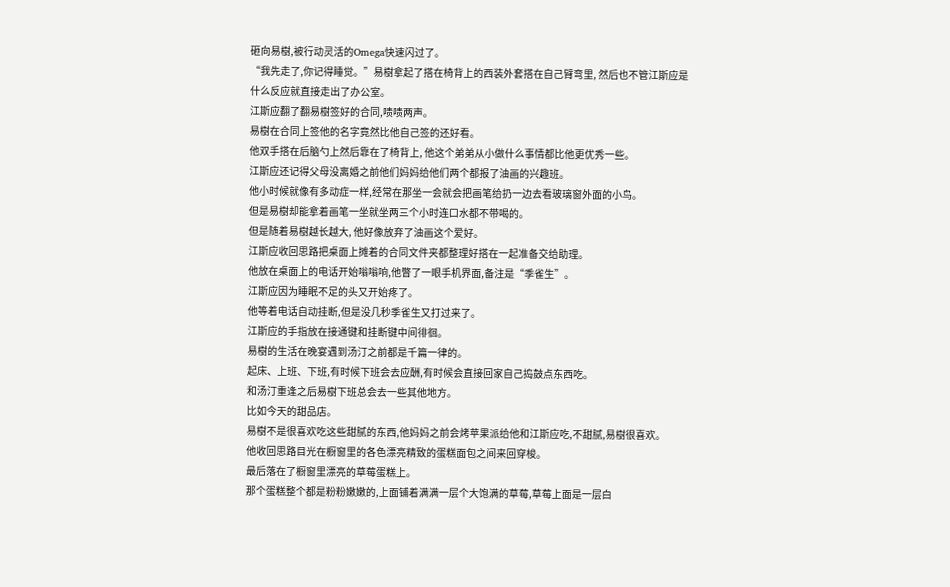砸向易樹,被行动灵活的Omega快速闪过了。
“我先走了,你记得睡觉。”易樹拿起了搭在椅背上的西装外套搭在自己臂弯里, 然后也不管江斯应是什么反应就直接走出了办公室。
江斯应翻了翻易樹签好的合同,啧啧两声。
易樹在合同上签他的名字竟然比他自己签的还好看。
他双手搭在后脑勺上然后靠在了椅背上, 他这个弟弟从小做什么事情都比他更优秀一些。
江斯应还记得父母没离婚之前他们妈妈给他们两个都报了油画的兴趣班。
他小时候就像有多动症一样,经常在那坐一会就会把画笔给扔一边去看玻璃窗外面的小鸟。
但是易樹却能拿着画笔一坐就坐两三个小时连口水都不带喝的。
但是随着易樹越长越大, 他好像放弃了油画这个爱好。
江斯应收回思路把桌面上摊着的合同文件夹都整理好搭在一起准备交给助理。
他放在桌面上的电话开始嗡嗡响,他瞥了一眼手机界面,备注是“季雀生”。
江斯应因为睡眠不足的头又开始疼了。
他等着电话自动挂断,但是没几秒季雀生又打过来了。
江斯应的手指放在接通键和挂断键中间徘徊。
易樹的生活在晚宴遇到汤汀之前都是千篇一律的。
起床、上班、下班,有时候下班会去应酬,有时候会直接回家自己捣鼓点东西吃。
和汤汀重逢之后易樹下班总会去一些其他地方。
比如今天的甜品店。
易樹不是很喜欢吃这些甜腻的东西,他妈妈之前会烤苹果派给他和江斯应吃,不甜腻,易樹很喜欢。
他收回思路目光在橱窗里的各色漂亮精致的蛋糕面包之间来回穿梭。
最后落在了橱窗里漂亮的草莓蛋糕上。
那个蛋糕整个都是粉粉嫩嫩的,上面铺着满满一层个大饱满的草莓,草莓上面是一层白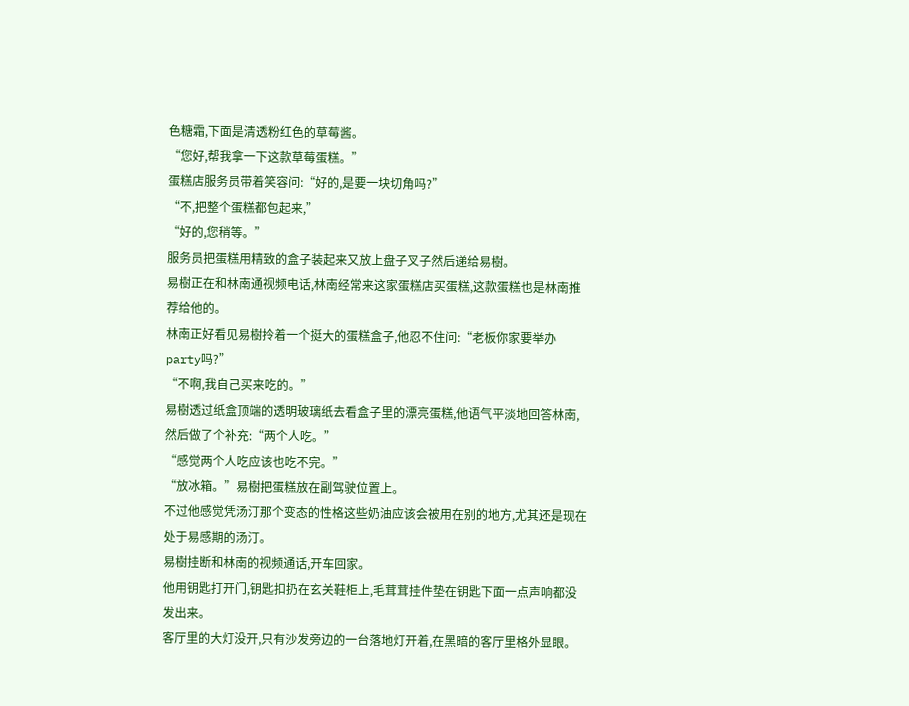色糖霜,下面是清透粉红色的草莓酱。
“您好,帮我拿一下这款草莓蛋糕。”
蛋糕店服务员带着笑容问:“好的,是要一块切角吗?”
“不,把整个蛋糕都包起来,”
“好的,您稍等。”
服务员把蛋糕用精致的盒子装起来又放上盘子叉子然后递给易樹。
易樹正在和林南通视频电话,林南经常来这家蛋糕店买蛋糕,这款蛋糕也是林南推荐给他的。
林南正好看见易樹拎着一个挺大的蛋糕盒子,他忍不住问:“老板你家要举办party吗?”
“不啊,我自己买来吃的。”
易樹透过纸盒顶端的透明玻璃纸去看盒子里的漂亮蛋糕,他语气平淡地回答林南,然后做了个补充:“两个人吃。”
“感觉两个人吃应该也吃不完。”
“放冰箱。”易樹把蛋糕放在副驾驶位置上。
不过他感觉凭汤汀那个变态的性格这些奶油应该会被用在别的地方,尤其还是现在处于易感期的汤汀。
易樹挂断和林南的视频通话,开车回家。
他用钥匙打开门,钥匙扣扔在玄关鞋柜上,毛茸茸挂件垫在钥匙下面一点声响都没发出来。
客厅里的大灯没开,只有沙发旁边的一台落地灯开着,在黑暗的客厅里格外显眼。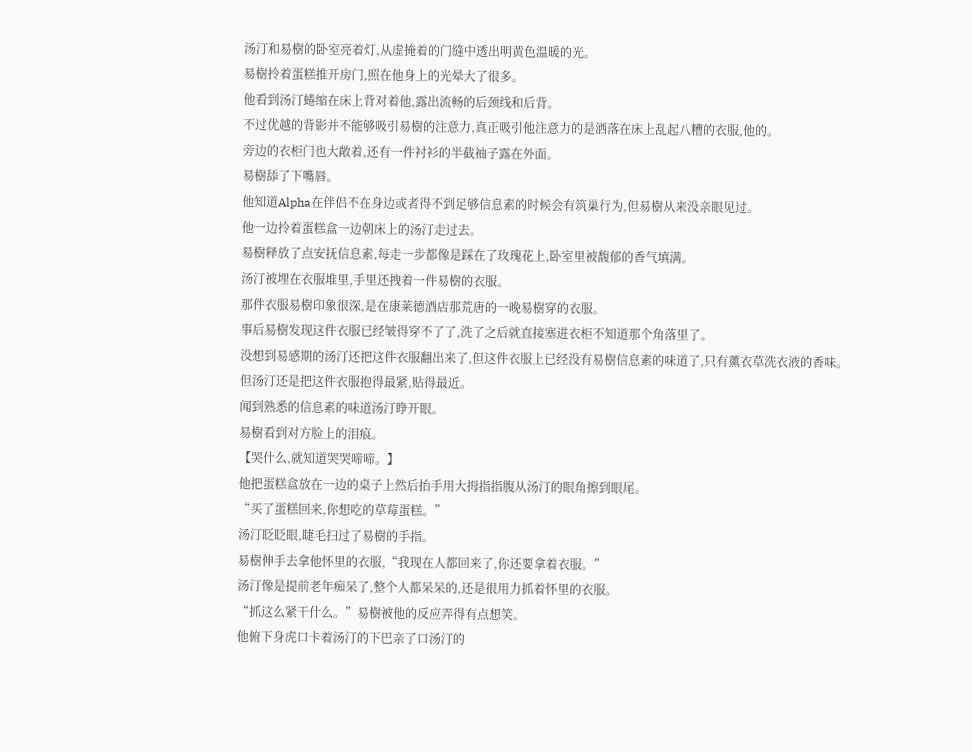汤汀和易樹的卧室亮着灯,从虚掩着的门缝中透出明黄色温暖的光。
易樹拎着蛋糕推开房门,照在他身上的光晕大了很多。
他看到汤汀蜷缩在床上背对着他,露出流畅的后颈线和后背。
不过优越的背影并不能够吸引易樹的注意力,真正吸引他注意力的是洒落在床上乱起八糟的衣服,他的。
旁边的衣柜门也大敞着,还有一件衬衫的半截袖子露在外面。
易樹舔了下嘴唇。
他知道Alpha在伴侣不在身边或者得不到足够信息素的时候会有筑巢行为,但易樹从来没亲眼见过。
他一边拎着蛋糕盒一边朝床上的汤汀走过去。
易樹释放了点安抚信息素,每走一步都像是踩在了玫瑰花上,卧室里被馥郁的香气填满。
汤汀被埋在衣服堆里,手里还拽着一件易樹的衣服。
那件衣服易樹印象很深,是在康莱德酒店那荒唐的一晚易樹穿的衣服。
事后易樹发现这件衣服已经皱得穿不了了,洗了之后就直接塞进衣柜不知道那个角落里了。
没想到易感期的汤汀还把这件衣服翻出来了,但这件衣服上已经没有易樹信息素的味道了,只有薰衣草洗衣液的香味。
但汤汀还是把这件衣服抱得最紧,贴得最近。
闻到熟悉的信息素的味道汤汀睁开眼。
易樹看到对方脸上的泪痕。
【哭什么,就知道哭哭啼啼。】
他把蛋糕盒放在一边的桌子上然后抬手用大拇指指腹从汤汀的眼角擦到眼尾。
“买了蛋糕回来,你想吃的草莓蛋糕。”
汤汀眨眨眼,睫毛扫过了易樹的手指。
易樹伸手去拿他怀里的衣服,“我现在人都回来了,你还要拿着衣服。”
汤汀像是提前老年痴呆了,整个人都呆呆的,还是很用力抓着怀里的衣服。
“抓这么紧干什么。”易樹被他的反应弄得有点想笑。
他俯下身虎口卡着汤汀的下巴亲了口汤汀的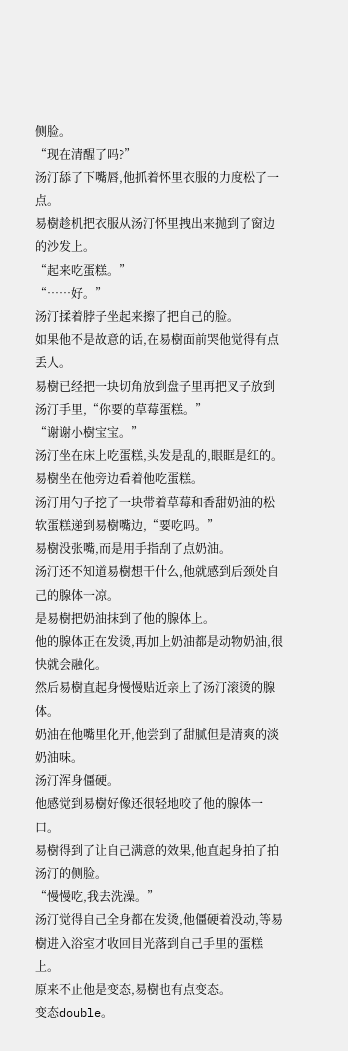侧脸。
“现在清醒了吗?”
汤汀舔了下嘴唇,他抓着怀里衣服的力度松了一点。
易樹趁机把衣服从汤汀怀里拽出来抛到了窗边的沙发上。
“起来吃蛋糕。”
“……好。”
汤汀揉着脖子坐起来擦了把自己的脸。
如果他不是故意的话,在易樹面前哭他觉得有点丢人。
易樹已经把一块切角放到盘子里再把叉子放到汤汀手里,“你要的草莓蛋糕。”
“谢谢小樹宝宝。”
汤汀坐在床上吃蛋糕,头发是乱的,眼眶是红的。
易樹坐在他旁边看着他吃蛋糕。
汤汀用勺子挖了一块带着草莓和香甜奶油的松软蛋糕递到易樹嘴边,“要吃吗。”
易樹没张嘴,而是用手指刮了点奶油。
汤汀还不知道易樹想干什么,他就感到后颈处自己的腺体一凉。
是易樹把奶油抹到了他的腺体上。
他的腺体正在发烫,再加上奶油都是动物奶油,很快就会融化。
然后易樹直起身慢慢贴近亲上了汤汀滚烫的腺体。
奶油在他嘴里化开,他尝到了甜腻但是清爽的淡奶油味。
汤汀浑身僵硬。
他感觉到易樹好像还很轻地咬了他的腺体一口。
易樹得到了让自己满意的效果,他直起身拍了拍汤汀的侧脸。
“慢慢吃,我去洗澡。”
汤汀觉得自己全身都在发烫,他僵硬着没动,等易樹进入浴室才收回目光落到自己手里的蛋糕上。
原来不止他是变态,易樹也有点变态。
变态double。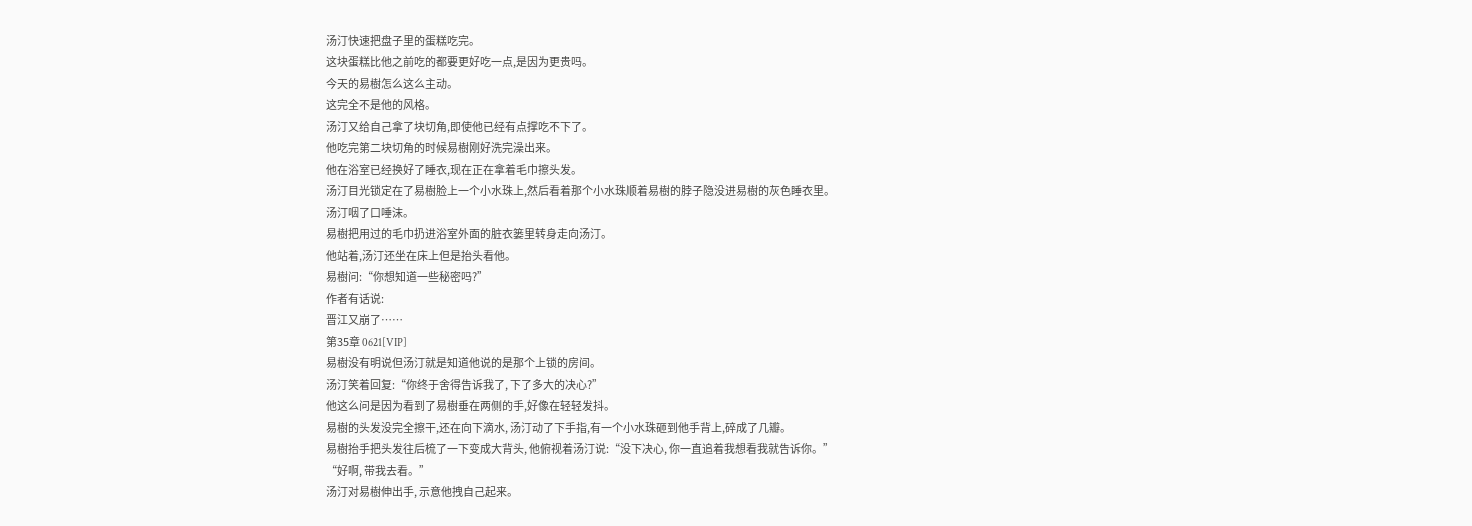汤汀快速把盘子里的蛋糕吃完。
这块蛋糕比他之前吃的都要更好吃一点,是因为更贵吗。
今天的易樹怎么这么主动。
这完全不是他的风格。
汤汀又给自己拿了块切角,即使他已经有点撑吃不下了。
他吃完第二块切角的时候易樹刚好洗完澡出来。
他在浴室已经换好了睡衣,现在正在拿着毛巾擦头发。
汤汀目光锁定在了易樹脸上一个小水珠上,然后看着那个小水珠顺着易樹的脖子隐没进易樹的灰色睡衣里。
汤汀咽了口唾沫。
易樹把用过的毛巾扔进浴室外面的脏衣篓里转身走向汤汀。
他站着,汤汀还坐在床上但是抬头看他。
易樹问:“你想知道一些秘密吗?”
作者有话说:
晋江又崩了……
第35章 0621[VIP]
易樹没有明说但汤汀就是知道他说的是那个上锁的房间。
汤汀笑着回复:“你终于舍得告诉我了, 下了多大的决心?”
他这么问是因为看到了易樹垂在两侧的手,好像在轻轻发抖。
易樹的头发没完全擦干,还在向下滴水, 汤汀动了下手指,有一个小水珠砸到他手背上,碎成了几瓣。
易樹抬手把头发往后梳了一下变成大背头, 他俯视着汤汀说:“没下决心, 你一直追着我想看我就告诉你。”
“好啊, 带我去看。”
汤汀对易樹伸出手, 示意他拽自己起来。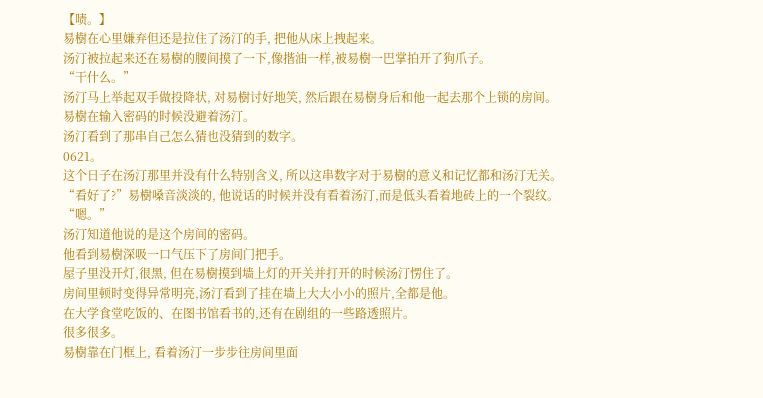【啧。】
易樹在心里嫌弃但还是拉住了汤汀的手, 把他从床上拽起来。
汤汀被拉起来还在易樹的腰间摸了一下,像揩油一样,被易樹一巴掌拍开了狗爪子。
“干什么。”
汤汀马上举起双手做投降状, 对易樹讨好地笑, 然后跟在易樹身后和他一起去那个上锁的房间。
易樹在输入密码的时候没避着汤汀。
汤汀看到了那串自己怎么猜也没猜到的数字。
0621。
这个日子在汤汀那里并没有什么特别含义, 所以这串数字对于易樹的意义和记忆都和汤汀无关。
“看好了?”易樹嗓音淡淡的, 他说话的时候并没有看着汤汀,而是低头看着地砖上的一个裂纹。
“嗯。”
汤汀知道他说的是这个房间的密码。
他看到易樹深吸一口气压下了房间门把手。
屋子里没开灯,很黑, 但在易樹摸到墙上灯的开关并打开的时候汤汀愣住了。
房间里顿时变得异常明亮,汤汀看到了挂在墙上大大小小的照片,全都是他。
在大学食堂吃饭的、在图书馆看书的,还有在剧组的一些路透照片。
很多很多。
易樹靠在门框上, 看着汤汀一步步往房间里面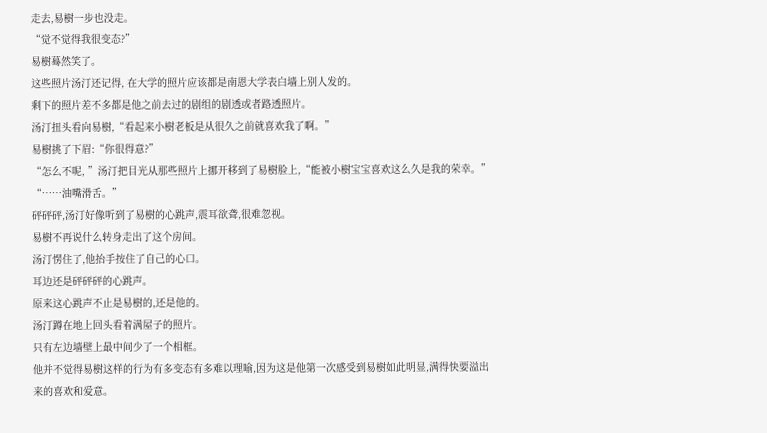走去,易樹一步也没走。
“觉不觉得我很变态?”
易樹蓦然笑了。
这些照片汤汀还记得, 在大学的照片应该都是南恩大学表白墙上别人发的。
剩下的照片差不多都是他之前去过的剧组的剧透或者路透照片。
汤汀扭头看向易樹,“看起来小樹老板是从很久之前就喜欢我了啊。”
易樹挑了下眉:“你很得意?”
“怎么不呢, ”汤汀把目光从那些照片上挪开移到了易樹脸上,“能被小樹宝宝喜欢这么久是我的荣幸。”
“……油嘴滑舌。”
砰砰砰,汤汀好像听到了易樹的心跳声,震耳欲聋,很难忽视。
易樹不再说什么转身走出了这个房间。
汤汀愣住了,他抬手按住了自己的心口。
耳边还是砰砰砰的心跳声。
原来这心跳声不止是易樹的,还是他的。
汤汀蹲在地上回头看着满屋子的照片。
只有左边墙壁上最中间少了一个相框。
他并不觉得易樹这样的行为有多变态有多难以理喻,因为这是他第一次感受到易樹如此明显,满得快要溢出来的喜欢和爱意。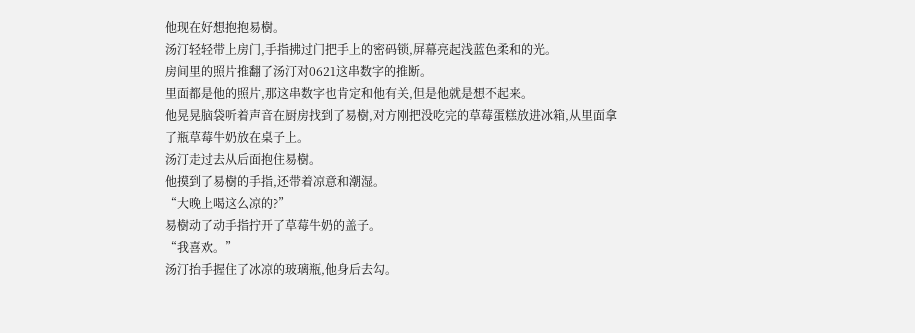他现在好想抱抱易樹。
汤汀轻轻带上房门,手指拂过门把手上的密码锁,屏幕亮起浅蓝色柔和的光。
房间里的照片推翻了汤汀对0621这串数字的推断。
里面都是他的照片,那这串数字也肯定和他有关,但是他就是想不起来。
他晃晃脑袋听着声音在厨房找到了易樹,对方刚把没吃完的草莓蛋糕放进冰箱,从里面拿了瓶草莓牛奶放在桌子上。
汤汀走过去从后面抱住易樹。
他摸到了易樹的手指,还带着凉意和潮湿。
“大晚上喝这么凉的?”
易樹动了动手指拧开了草莓牛奶的盖子。
“我喜欢。”
汤汀抬手握住了冰凉的玻璃瓶,他身后去勾。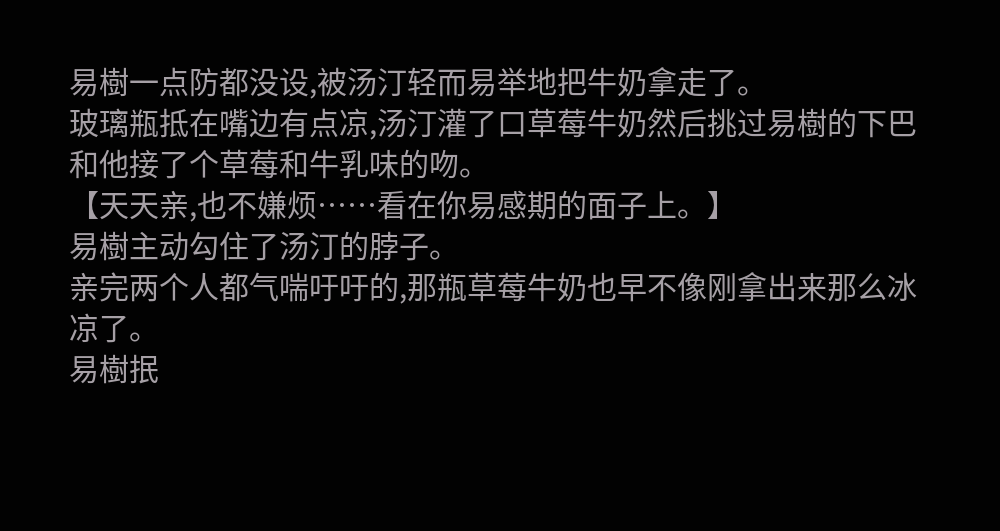易樹一点防都没设,被汤汀轻而易举地把牛奶拿走了。
玻璃瓶抵在嘴边有点凉,汤汀灌了口草莓牛奶然后挑过易樹的下巴和他接了个草莓和牛乳味的吻。
【天天亲,也不嫌烦……看在你易感期的面子上。】
易樹主动勾住了汤汀的脖子。
亲完两个人都气喘吁吁的,那瓶草莓牛奶也早不像刚拿出来那么冰凉了。
易樹抿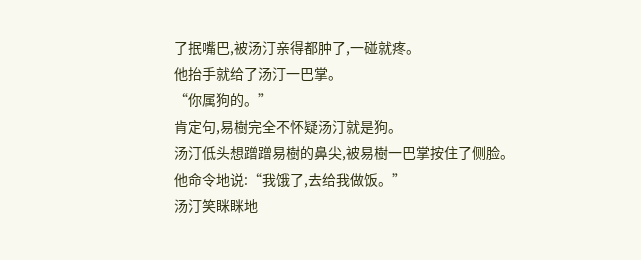了抿嘴巴,被汤汀亲得都肿了,一碰就疼。
他抬手就给了汤汀一巴掌。
“你属狗的。”
肯定句,易樹完全不怀疑汤汀就是狗。
汤汀低头想蹭蹭易樹的鼻尖,被易樹一巴掌按住了侧脸。
他命令地说:“我饿了,去给我做饭。”
汤汀笑眯眯地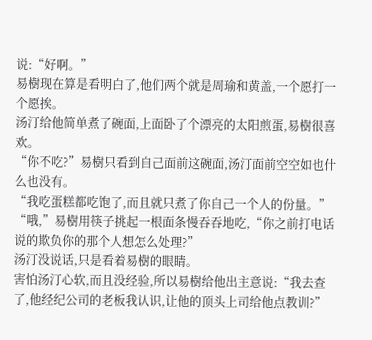说:“好啊。”
易樹现在算是看明白了,他们两个就是周瑜和黄盖,一个愿打一个愿挨。
汤汀给他简单煮了碗面,上面卧了个漂亮的太阳煎蛋,易樹很喜欢。
“你不吃?”易樹只看到自己面前这碗面,汤汀面前空空如也什么也没有。
“我吃蛋糕都吃饱了,而且就只煮了你自己一个人的份量。”
“哦,”易樹用筷子挑起一根面条慢吞吞地吃,“你之前打电话说的欺负你的那个人想怎么处理?”
汤汀没说话,只是看着易樹的眼睛。
害怕汤汀心软,而且没经验,所以易樹给他出主意说:“我去查了,他经纪公司的老板我认识,让他的顶头上司给他点教训?”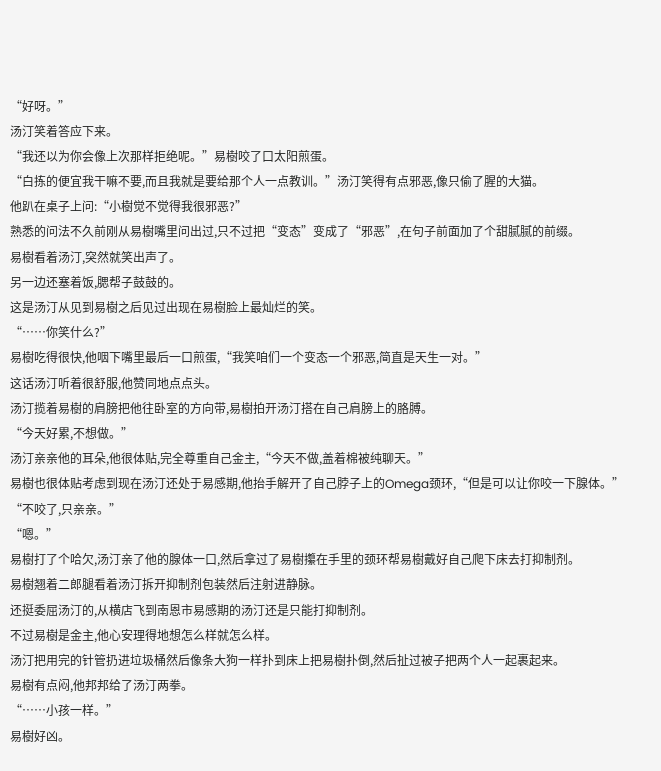“好呀。”
汤汀笑着答应下来。
“我还以为你会像上次那样拒绝呢。”易樹咬了口太阳煎蛋。
“白拣的便宜我干嘛不要,而且我就是要给那个人一点教训。”汤汀笑得有点邪恶,像只偷了腥的大猫。
他趴在桌子上问:“小樹觉不觉得我很邪恶?”
熟悉的问法不久前刚从易樹嘴里问出过,只不过把“变态”变成了“邪恶”,在句子前面加了个甜腻腻的前缀。
易樹看着汤汀,突然就笑出声了。
另一边还塞着饭,腮帮子鼓鼓的。
这是汤汀从见到易樹之后见过出现在易樹脸上最灿烂的笑。
“……你笑什么?”
易樹吃得很快,他咽下嘴里最后一口煎蛋,“我笑咱们一个变态一个邪恶,简直是天生一对。”
这话汤汀听着很舒服,他赞同地点点头。
汤汀揽着易樹的肩膀把他往卧室的方向带,易樹拍开汤汀搭在自己肩膀上的胳膊。
“今天好累,不想做。”
汤汀亲亲他的耳朵,他很体贴,完全尊重自己金主,“今天不做,盖着棉被纯聊天。”
易樹也很体贴考虑到现在汤汀还处于易感期,他抬手解开了自己脖子上的Omega颈环,“但是可以让你咬一下腺体。”
“不咬了,只亲亲。”
“嗯。”
易樹打了个哈欠,汤汀亲了他的腺体一口,然后拿过了易樹攥在手里的颈环帮易樹戴好自己爬下床去打抑制剂。
易樹翘着二郎腿看着汤汀拆开抑制剂包装然后注射进静脉。
还挺委屈汤汀的,从横店飞到南恩市易感期的汤汀还是只能打抑制剂。
不过易樹是金主,他心安理得地想怎么样就怎么样。
汤汀把用完的针管扔进垃圾桶然后像条大狗一样扑到床上把易樹扑倒,然后扯过被子把两个人一起裹起来。
易樹有点闷,他邦邦给了汤汀两拳。
“……小孩一样。”
易樹好凶。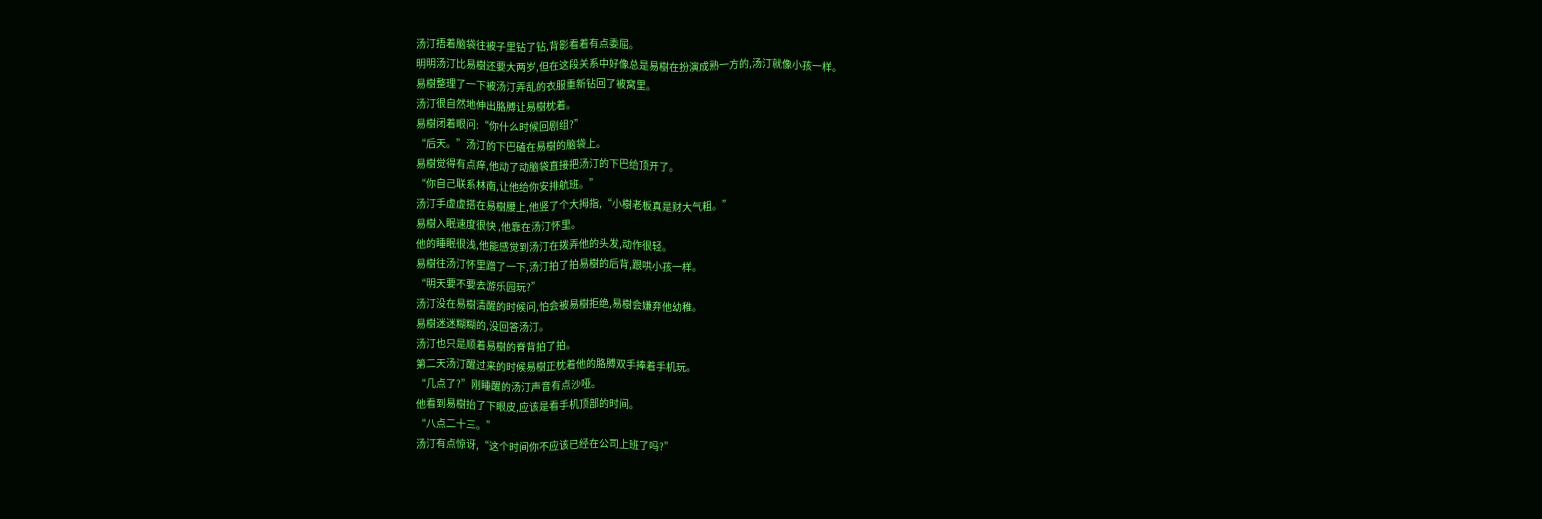汤汀捂着脑袋往被子里钻了钻,背影看着有点委屈。
明明汤汀比易樹还要大两岁,但在这段关系中好像总是易樹在扮演成熟一方的,汤汀就像小孩一样。
易樹整理了一下被汤汀弄乱的衣服重新钻回了被窝里。
汤汀很自然地伸出胳膊让易樹枕着。
易樹闭着眼问:“你什么时候回剧组?”
“后天。”汤汀的下巴磕在易樹的脑袋上。
易樹觉得有点痒,他动了动脑袋直接把汤汀的下巴给顶开了。
“你自己联系林南,让他给你安排航班。”
汤汀手虚虚搭在易樹腰上,他竖了个大拇指,“小樹老板真是财大气粗。”
易樹入眠速度很快 ,他靠在汤汀怀里。
他的睡眠很浅,他能感觉到汤汀在拨弄他的头发,动作很轻。
易樹往汤汀怀里蹭了一下,汤汀拍了拍易樹的后背,跟哄小孩一样。
“明天要不要去游乐园玩?”
汤汀没在易樹清醒的时候问,怕会被易樹拒绝,易樹会嫌弃他幼稚。
易樹迷迷糊糊的,没回答汤汀。
汤汀也只是顺着易樹的脊背拍了拍。
第二天汤汀醒过来的时候易樹正枕着他的胳膊双手捧着手机玩。
“几点了?”刚睡醒的汤汀声音有点沙哑。
他看到易樹抬了下眼皮,应该是看手机顶部的时间。
“八点二十三。”
汤汀有点惊讶,“这个时间你不应该已经在公司上班了吗?”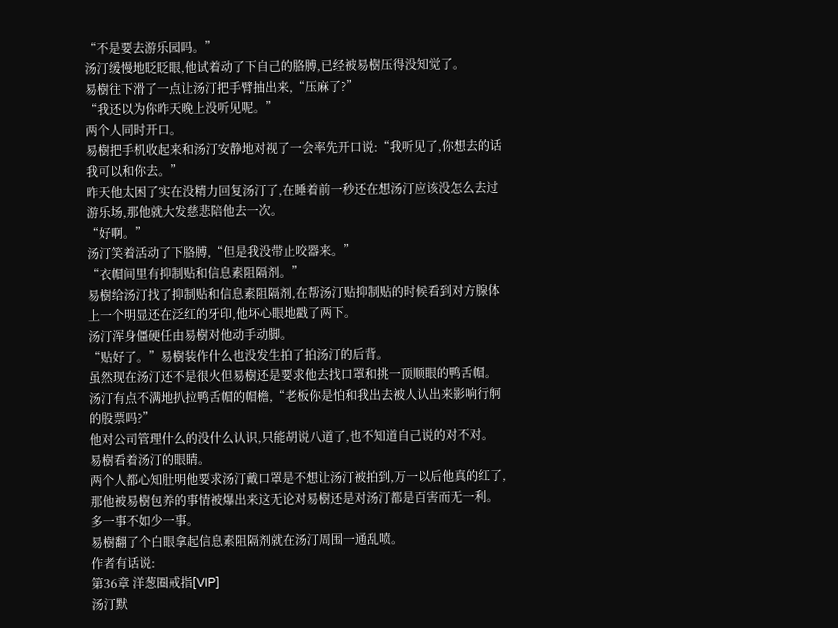“不是要去游乐园吗。”
汤汀缓慢地眨眨眼,他试着动了下自己的胳膊,已经被易樹压得没知觉了。
易樹往下滑了一点让汤汀把手臂抽出来,“压麻了?”
“我还以为你昨天晚上没听见呢。”
两个人同时开口。
易樹把手机收起来和汤汀安静地对视了一会率先开口说:“我听见了,你想去的话我可以和你去。”
昨天他太困了实在没精力回复汤汀了,在睡着前一秒还在想汤汀应该没怎么去过游乐场,那他就大发慈悲陪他去一次。
“好啊。”
汤汀笑着活动了下胳膊,“但是我没带止咬器来。”
“衣帽间里有抑制贴和信息素阻隔剂。”
易樹给汤汀找了抑制贴和信息素阻隔剂,在帮汤汀贴抑制贴的时候看到对方腺体上一个明显还在泛红的牙印,他坏心眼地戳了两下。
汤汀浑身僵硬任由易樹对他动手动脚。
“贴好了。”易樹装作什么也没发生拍了拍汤汀的后背。
虽然现在汤汀还不是很火但易樹还是要求他去找口罩和挑一顶顺眼的鸭舌帽。
汤汀有点不满地扒拉鸭舌帽的帽檐,“老板你是怕和我出去被人认出来影响行舸的股票吗?”
他对公司管理什么的没什么认识,只能胡说八道了,也不知道自己说的对不对。
易樹看着汤汀的眼睛。
两个人都心知肚明他要求汤汀戴口罩是不想让汤汀被拍到,万一以后他真的红了,那他被易樹包养的事情被爆出来这无论对易樹还是对汤汀都是百害而无一利。
多一事不如少一事。
易樹翻了个白眼拿起信息素阻隔剂就在汤汀周围一通乱喷。
作者有话说:
第36章 洋葱圈戒指[VIP]
汤汀默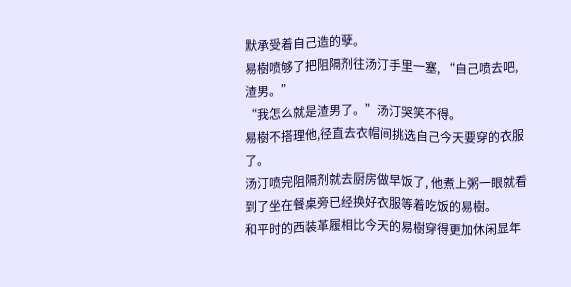默承受着自己造的孽。
易樹喷够了把阻隔剂往汤汀手里一塞, “自己喷去吧,渣男。”
“我怎么就是渣男了。”汤汀哭笑不得。
易樹不搭理他,径直去衣帽间挑选自己今天要穿的衣服了。
汤汀喷完阻隔剂就去厨房做早饭了, 他煮上粥一眼就看到了坐在餐桌旁已经换好衣服等着吃饭的易樹。
和平时的西装革履相比今天的易樹穿得更加休闲显年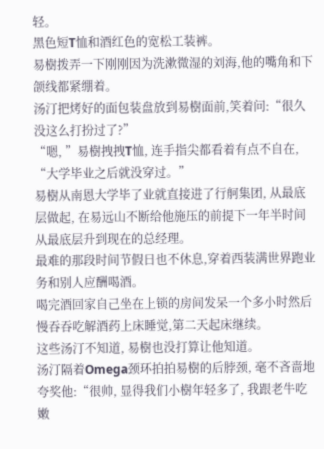轻。
黑色短T恤和酒红色的宽松工装裤。
易樹拨弄一下刚刚因为洗漱微湿的刘海,他的嘴角和下颌线都紧绷着。
汤汀把烤好的面包装盘放到易樹面前,笑着问:“很久没这么打扮过了?”
“嗯, ”易樹拽拽T恤, 连手指尖都看着有点不自在, “大学毕业之后就没穿过。”
易樹从南恩大学毕了业就直接进了行舸集团, 从最底层做起, 在易远山不断给他施压的前提下一年半时间从最底层升到现在的总经理。
最难的那段时间节假日也不休息,穿着西装满世界跑业务和别人应酬喝酒。
喝完酒回家自己坐在上锁的房间发呆一个多小时然后慢吞吞吃解酒药上床睡觉,第二天起床继续。
这些汤汀不知道, 易樹也没打算让他知道。
汤汀隔着Omega颈环拍拍易樹的后脖颈, 毫不吝啬地夸奖他:“很帅, 显得我们小樹年轻多了, 我跟老牛吃嫩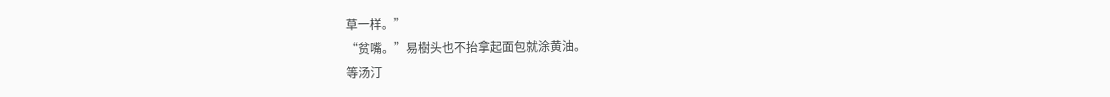草一样。”
“贫嘴。”易樹头也不抬拿起面包就涂黄油。
等汤汀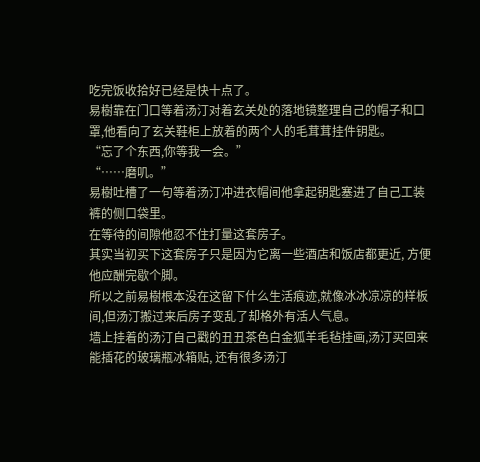吃完饭收拾好已经是快十点了。
易樹靠在门口等着汤汀对着玄关处的落地镜整理自己的帽子和口罩,他看向了玄关鞋柜上放着的两个人的毛茸茸挂件钥匙。
“忘了个东西,你等我一会。”
“……磨叽。”
易樹吐槽了一句等着汤汀冲进衣帽间他拿起钥匙塞进了自己工装裤的侧口袋里。
在等待的间隙他忍不住打量这套房子。
其实当初买下这套房子只是因为它离一些酒店和饭店都更近, 方便他应酬完歇个脚。
所以之前易樹根本没在这留下什么生活痕迹,就像冰冰凉凉的样板间,但汤汀搬过来后房子变乱了却格外有活人气息。
墙上挂着的汤汀自己戳的丑丑茶色白金狐羊毛毡挂画,汤汀买回来能插花的玻璃瓶冰箱贴, 还有很多汤汀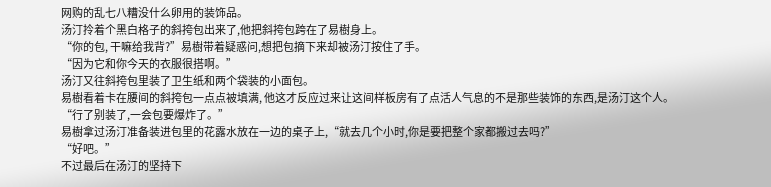网购的乱七八糟没什么卵用的装饰品。
汤汀拎着个黑白格子的斜挎包出来了,他把斜挎包跨在了易樹身上。
“你的包, 干嘛给我背?”易樹带着疑惑问,想把包摘下来却被汤汀按住了手。
“因为它和你今天的衣服很搭啊。”
汤汀又往斜挎包里装了卫生纸和两个袋装的小面包。
易樹看着卡在腰间的斜挎包一点点被填满, 他这才反应过来让这间样板房有了点活人气息的不是那些装饰的东西,是汤汀这个人。
“行了别装了,一会包要爆炸了。”
易樹拿过汤汀准备装进包里的花露水放在一边的桌子上,“就去几个小时,你是要把整个家都搬过去吗?”
“好吧。”
不过最后在汤汀的坚持下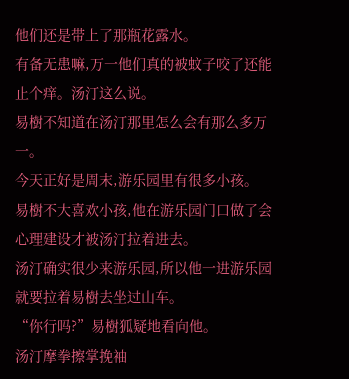他们还是带上了那瓶花露水。
有备无患嘛,万一他们真的被蚊子咬了还能止个痒。汤汀这么说。
易樹不知道在汤汀那里怎么会有那么多万一。
今天正好是周末,游乐园里有很多小孩。
易樹不大喜欢小孩,他在游乐园门口做了会心理建设才被汤汀拉着进去。
汤汀确实很少来游乐园,所以他一进游乐园就要拉着易樹去坐过山车。
“你行吗?”易樹狐疑地看向他。
汤汀摩拳擦掌挽袖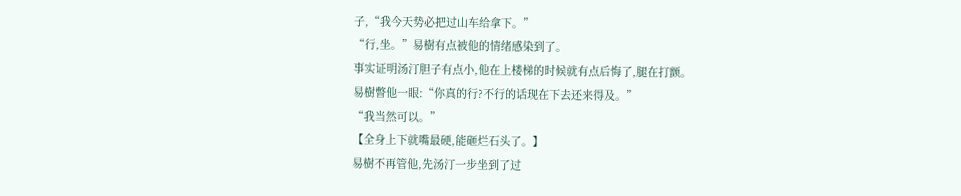子,“我今天势必把过山车给拿下。”
“行,坐。”易樹有点被他的情绪感染到了。
事实证明汤汀胆子有点小,他在上楼梯的时候就有点后悔了,腿在打颤。
易樹瞥他一眼:“你真的行?不行的话现在下去还来得及。”
“我当然可以。”
【全身上下就嘴最硬,能砸烂石头了。】
易樹不再管他,先汤汀一步坐到了过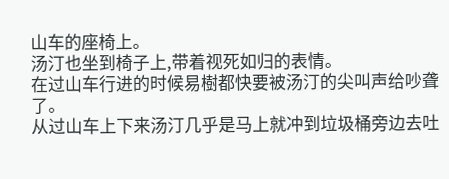山车的座椅上。
汤汀也坐到椅子上,带着视死如归的表情。
在过山车行进的时候易樹都快要被汤汀的尖叫声给吵聋了。
从过山车上下来汤汀几乎是马上就冲到垃圾桶旁边去吐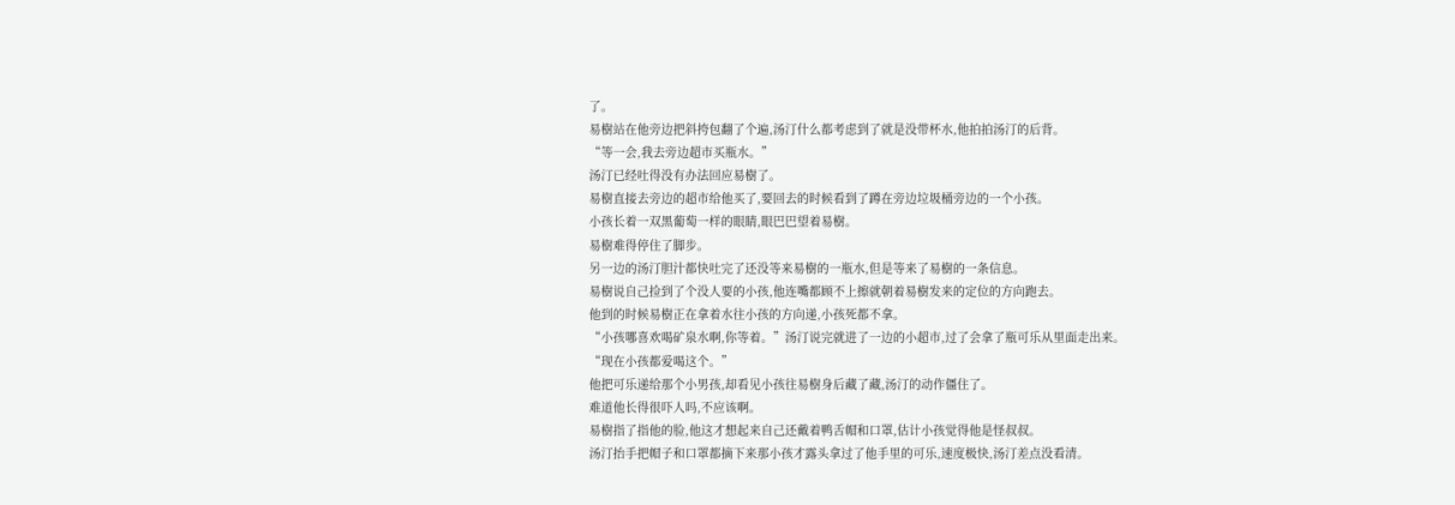了。
易樹站在他旁边把斜挎包翻了个遍,汤汀什么都考虑到了就是没带杯水,他拍拍汤汀的后背。
“等一会,我去旁边超市买瓶水。”
汤汀已经吐得没有办法回应易樹了。
易樹直接去旁边的超市给他买了,要回去的时候看到了蹲在旁边垃圾桶旁边的一个小孩。
小孩长着一双黑葡萄一样的眼睛,眼巴巴望着易樹。
易樹难得停住了脚步。
另一边的汤汀胆汁都快吐完了还没等来易樹的一瓶水,但是等来了易樹的一条信息。
易樹说自己捡到了个没人要的小孩,他连嘴都顾不上擦就朝着易樹发来的定位的方向跑去。
他到的时候易樹正在拿着水往小孩的方向递,小孩死都不拿。
“小孩哪喜欢喝矿泉水啊,你等着。”汤汀说完就进了一边的小超市,过了会拿了瓶可乐从里面走出来。
“现在小孩都爱喝这个。”
他把可乐递给那个小男孩,却看见小孩往易樹身后藏了藏,汤汀的动作僵住了。
难道他长得很吓人吗,不应该啊。
易樹指了指他的脸,他这才想起来自己还戴着鸭舌帽和口罩,估计小孩觉得他是怪叔叔。
汤汀抬手把帽子和口罩都摘下来那小孩才露头拿过了他手里的可乐,速度极快,汤汀差点没看清。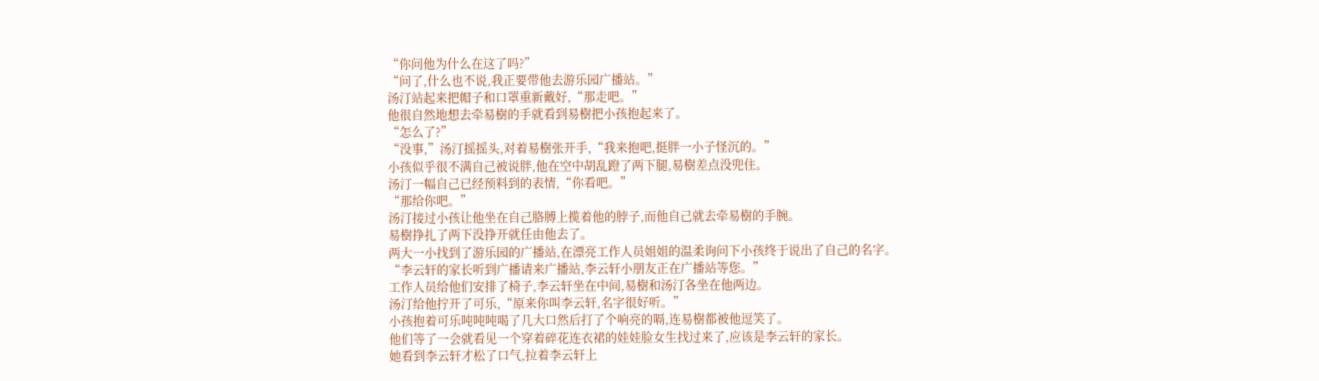“你问他为什么在这了吗?”
“问了,什么也不说,我正要带他去游乐园广播站。”
汤汀站起来把帽子和口罩重新戴好,“那走吧。”
他很自然地想去牵易樹的手就看到易樹把小孩抱起来了。
“怎么了?”
“没事,”汤汀摇摇头,对着易樹张开手,“我来抱吧,挺胖一小子怪沉的。”
小孩似乎很不满自己被说胖,他在空中胡乱蹬了两下腿,易樹差点没兜住。
汤汀一幅自己已经预料到的表情,“你看吧。”
“那给你吧。”
汤汀接过小孩让他坐在自己胳膊上揽着他的脖子,而他自己就去牵易樹的手腕。
易樹挣扎了两下没挣开就任由他去了。
两大一小找到了游乐园的广播站,在漂亮工作人员姐姐的温柔询问下小孩终于说出了自己的名字。
“李云轩的家长听到广播请来广播站,李云轩小朋友正在广播站等您。”
工作人员给他们安排了椅子,李云轩坐在中间,易樹和汤汀各坐在他两边。
汤汀给他拧开了可乐,“原来你叫李云轩,名字很好听。”
小孩抱着可乐吨吨吨喝了几大口然后打了个响亮的嗝,连易樹都被他逗笑了。
他们等了一会就看见一个穿着碎花连衣裙的娃娃脸女生找过来了,应该是李云轩的家长。
她看到李云轩才松了口气,拉着李云轩上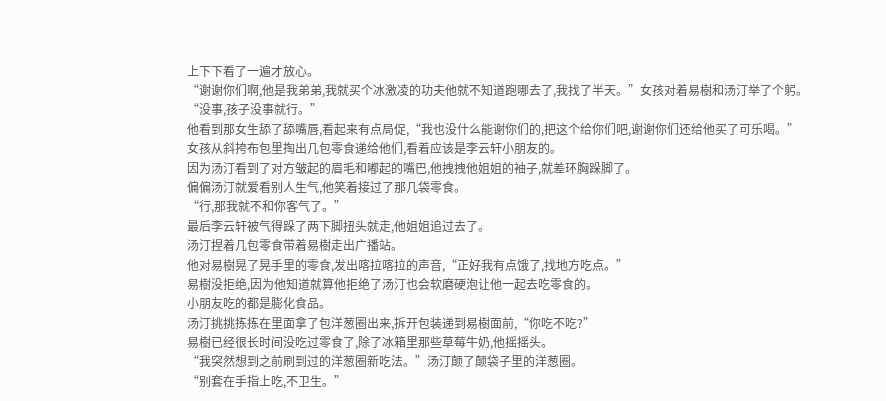上下下看了一遍才放心。
“谢谢你们啊,他是我弟弟,我就买个冰激凌的功夫他就不知道跑哪去了,我找了半天。”女孩对着易樹和汤汀举了个躬。
“没事,孩子没事就行。”
他看到那女生舔了舔嘴唇,看起来有点局促,“我也没什么能谢你们的,把这个给你们吧,谢谢你们还给他买了可乐喝。”
女孩从斜挎布包里掏出几包零食递给他们,看着应该是李云轩小朋友的。
因为汤汀看到了对方皱起的眉毛和嘟起的嘴巴,他拽拽他姐姐的袖子,就差环胸跺脚了。
偏偏汤汀就爱看别人生气,他笑着接过了那几袋零食。
“行,那我就不和你客气了。”
最后李云轩被气得跺了两下脚扭头就走,他姐姐追过去了。
汤汀捏着几包零食带着易樹走出广播站。
他对易樹晃了晃手里的零食,发出喀拉喀拉的声音,“正好我有点饿了,找地方吃点。”
易樹没拒绝,因为他知道就算他拒绝了汤汀也会软磨硬泡让他一起去吃零食的。
小朋友吃的都是膨化食品。
汤汀挑挑拣拣在里面拿了包洋葱圈出来,拆开包装递到易樹面前,“你吃不吃?”
易樹已经很长时间没吃过零食了,除了冰箱里那些草莓牛奶,他摇摇头。
“我突然想到之前刷到过的洋葱圈新吃法。”汤汀颠了颠袋子里的洋葱圈。
“别套在手指上吃,不卫生。”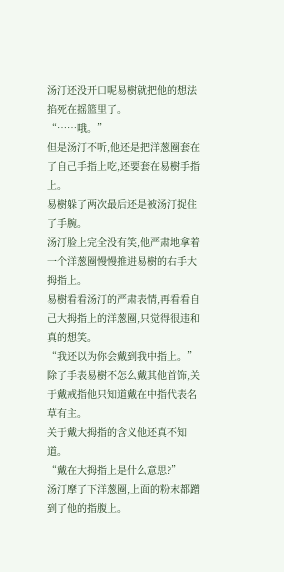汤汀还没开口呢易樹就把他的想法掐死在摇篮里了。
“……哦。”
但是汤汀不听,他还是把洋葱圈套在了自己手指上吃,还要套在易樹手指上。
易樹躲了两次最后还是被汤汀捉住了手腕。
汤汀脸上完全没有笑,他严肃地拿着一个洋葱圈慢慢推进易樹的右手大拇指上。
易樹看看汤汀的严肃表情,再看看自己大拇指上的洋葱圈,只觉得很违和真的想笑。
“我还以为你会戴到我中指上。”
除了手表易樹不怎么戴其他首饰,关于戴戒指他只知道戴在中指代表名草有主。
关于戴大拇指的含义他还真不知道。
“戴在大拇指上是什么意思?”
汤汀摩了下洋葱圈,上面的粉末都蹭到了他的指腹上。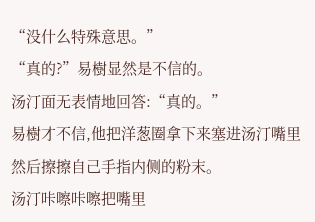“没什么特殊意思。”
“真的?”易樹显然是不信的。
汤汀面无表情地回答:“真的。”
易樹才不信,他把洋葱圈拿下来塞进汤汀嘴里然后擦擦自己手指内侧的粉末。
汤汀咔嚓咔嚓把嘴里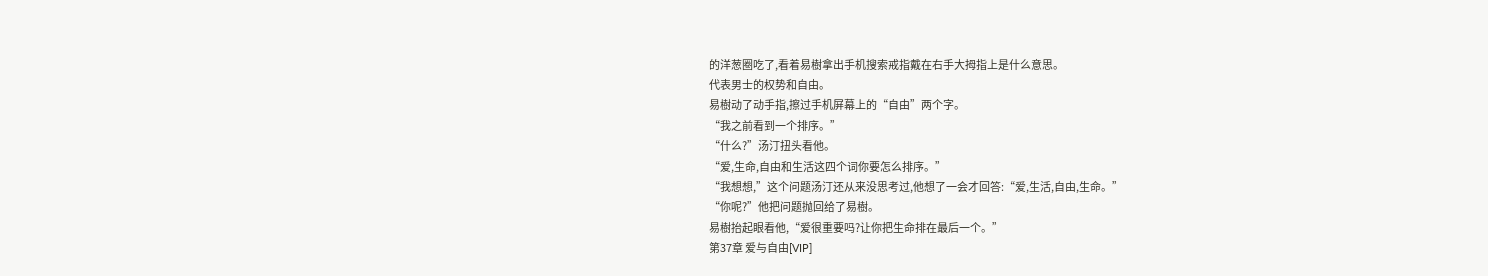的洋葱圈吃了,看着易樹拿出手机搜索戒指戴在右手大拇指上是什么意思。
代表男士的权势和自由。
易樹动了动手指,擦过手机屏幕上的“自由”两个字。
“我之前看到一个排序。”
“什么?”汤汀扭头看他。
“爱,生命,自由和生活这四个词你要怎么排序。”
“我想想,”这个问题汤汀还从来没思考过,他想了一会才回答:“爱,生活,自由,生命。”
“你呢?”他把问题抛回给了易樹。
易樹抬起眼看他,“爱很重要吗?让你把生命排在最后一个。”
第37章 爱与自由[VIP]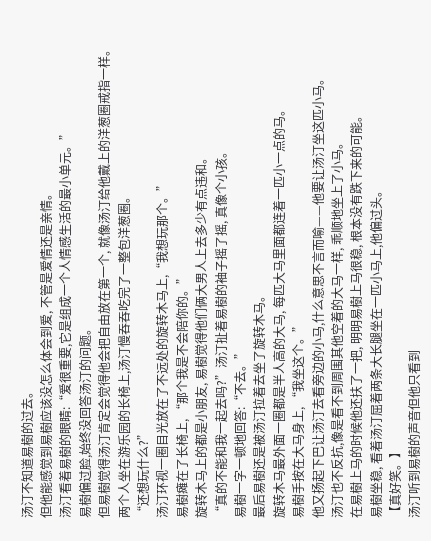汤汀不知道易樹的过去。
但他能感觉到易樹应该没怎么体会到爱, 不管是爱情还是亲情。
汤汀看着易樹的眼睛:“爱很重要,它是组成一个人情感生活的最小单元。”
易樹偏过脸,始终没回答汤汀的问题。
但易樹觉得汤汀肯定会觉得他会把自由放在第一个, 就像汤汀给他戴上的洋葱圈戒指一样。
两个人坐在游乐园的长椅上,汤汀慢吞吞吃完了一整包洋葱圈。
“还想玩什么?”
汤汀环视一圈目光放在了不远处的旋转木马上,“我想玩那个。”
易樹瘫在了长椅上, “那个我是不会陪你的。”
旋转木马上的都是小朋友, 易樹觉得他们俩大男人上去多少有点违和。
“真的不能和我一起去吗?”汤汀扯着易樹的袖子摇了摇, 真像个小孩。
易樹一字一顿地回答:“不去。”
最后易樹还是被汤汀拉着去坐了旋转木马。
旋转木马最外面一圈都是半人高的大马, 每匹大马里面都连着一匹小一点的马。
易樹手按在大马身上, “我坐这个。”
他又扬起下巴让汤汀去看旁边的小马,什么意思不言而喻——他要让汤汀坐这匹小马。
汤汀也不反抗,像是看不到周围其他空着的大马一样, 乖顺地坐上了小马。
在易樹上马的时候他还扶了一把, 明明易樹上马很稳, 根本没有跌下来的可能。
易樹坐稳, 看着汤汀屈着两条大长腿坐在一匹小马上,他偏过头。
【真好笑。】
汤汀听到易樹的声音但他只看到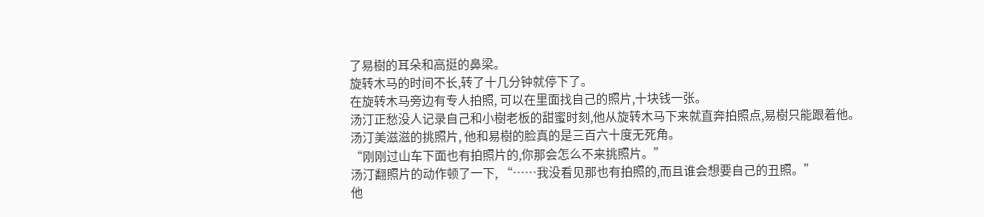了易樹的耳朵和高挺的鼻梁。
旋转木马的时间不长,转了十几分钟就停下了。
在旋转木马旁边有专人拍照, 可以在里面找自己的照片,十块钱一张。
汤汀正愁没人记录自己和小樹老板的甜蜜时刻,他从旋转木马下来就直奔拍照点,易樹只能跟着他。
汤汀美滋滋的挑照片, 他和易樹的脸真的是三百六十度无死角。
“刚刚过山车下面也有拍照片的,你那会怎么不来挑照片。”
汤汀翻照片的动作顿了一下, “……我没看见那也有拍照的,而且谁会想要自己的丑照。”
他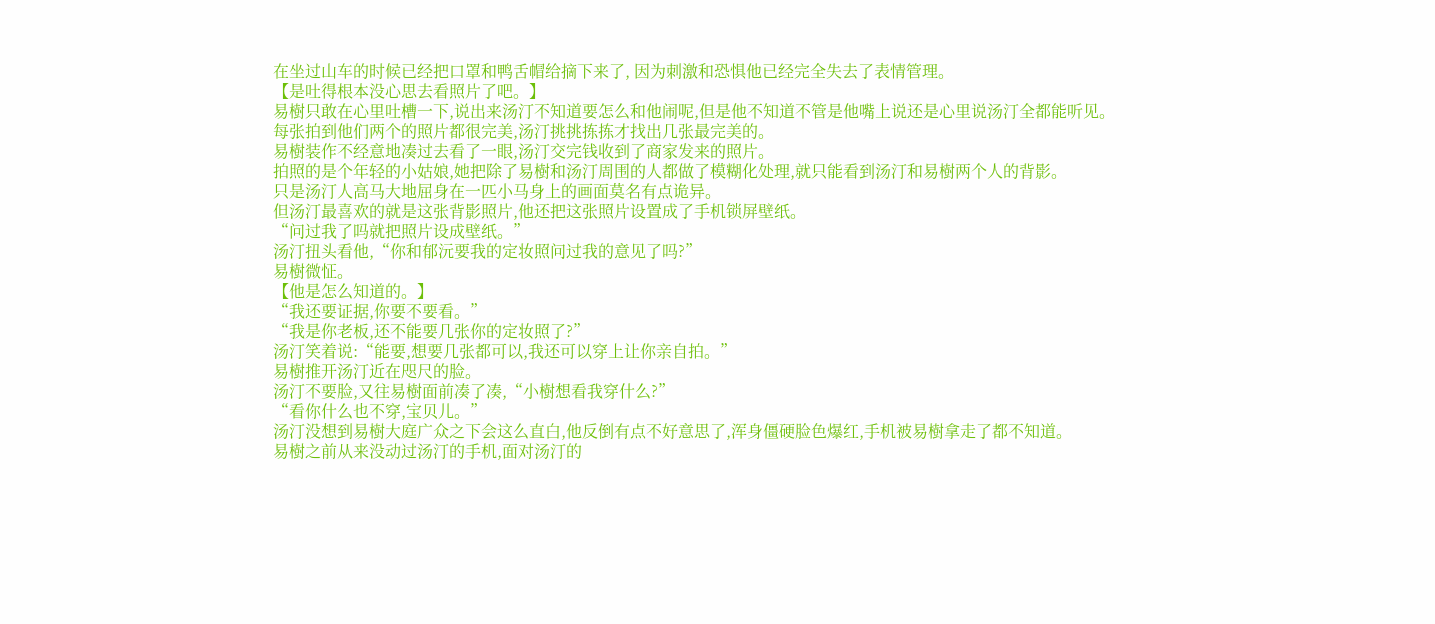在坐过山车的时候已经把口罩和鸭舌帽给摘下来了, 因为刺激和恐惧他已经完全失去了表情管理。
【是吐得根本没心思去看照片了吧。】
易樹只敢在心里吐槽一下,说出来汤汀不知道要怎么和他闹呢,但是他不知道不管是他嘴上说还是心里说汤汀全都能听见。
每张拍到他们两个的照片都很完美,汤汀挑挑拣拣才找出几张最完美的。
易樹装作不经意地凑过去看了一眼,汤汀交完钱收到了商家发来的照片。
拍照的是个年轻的小姑娘,她把除了易樹和汤汀周围的人都做了模糊化处理,就只能看到汤汀和易樹两个人的背影。
只是汤汀人高马大地屈身在一匹小马身上的画面莫名有点诡异。
但汤汀最喜欢的就是这张背影照片,他还把这张照片设置成了手机锁屏壁纸。
“问过我了吗就把照片设成壁纸。”
汤汀扭头看他,“你和郁沅要我的定妆照问过我的意见了吗?”
易樹微怔。
【他是怎么知道的。】
“我还要证据,你要不要看。”
“我是你老板,还不能要几张你的定妆照了?”
汤汀笑着说:“能要,想要几张都可以,我还可以穿上让你亲自拍。”
易樹推开汤汀近在咫尺的脸。
汤汀不要脸,又往易樹面前凑了凑,“小樹想看我穿什么?”
“看你什么也不穿,宝贝儿。”
汤汀没想到易樹大庭广众之下会这么直白,他反倒有点不好意思了,浑身僵硬脸色爆红,手机被易樹拿走了都不知道。
易樹之前从来没动过汤汀的手机,面对汤汀的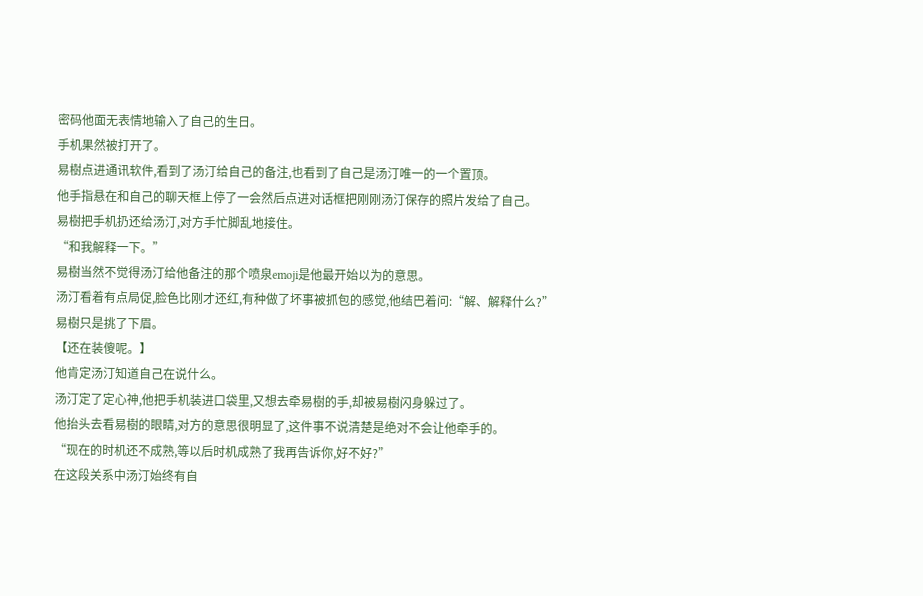密码他面无表情地输入了自己的生日。
手机果然被打开了。
易樹点进通讯软件,看到了汤汀给自己的备注,也看到了自己是汤汀唯一的一个置顶。
他手指悬在和自己的聊天框上停了一会然后点进对话框把刚刚汤汀保存的照片发给了自己。
易樹把手机扔还给汤汀,对方手忙脚乱地接住。
“和我解释一下。”
易樹当然不觉得汤汀给他备注的那个喷泉emoji是他最开始以为的意思。
汤汀看着有点局促,脸色比刚才还红,有种做了坏事被抓包的感觉,他结巴着问:“解、解释什么?”
易樹只是挑了下眉。
【还在装傻呢。】
他肯定汤汀知道自己在说什么。
汤汀定了定心神,他把手机装进口袋里,又想去牵易樹的手,却被易樹闪身躲过了。
他抬头去看易樹的眼睛,对方的意思很明显了,这件事不说清楚是绝对不会让他牵手的。
“现在的时机还不成熟,等以后时机成熟了我再告诉你,好不好?”
在这段关系中汤汀始终有自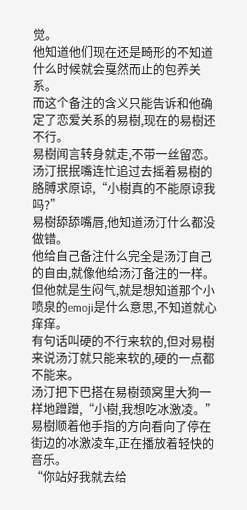觉。
他知道他们现在还是畸形的不知道什么时候就会戛然而止的包养关系。
而这个备注的含义只能告诉和他确定了恋爱关系的易樹,现在的易樹还不行。
易樹闻言转身就走,不带一丝留恋。
汤汀抿抿嘴连忙追过去摇着易樹的胳膊求原谅,“小樹真的不能原谅我吗?”
易樹舔舔嘴唇,他知道汤汀什么都没做错。
他给自己备注什么完全是汤汀自己的自由,就像他给汤汀备注的一样。
但他就是生闷气,就是想知道那个小喷泉的emoji是什么意思,不知道就心痒痒。
有句话叫硬的不行来软的,但对易樹来说汤汀就只能来软的,硬的一点都不能来。
汤汀把下巴搭在易樹颈窝里大狗一样地蹭蹭,“小樹,我想吃冰激凌。”
易樹顺着他手指的方向看向了停在街边的冰激凌车,正在播放着轻快的音乐。
“你站好我就去给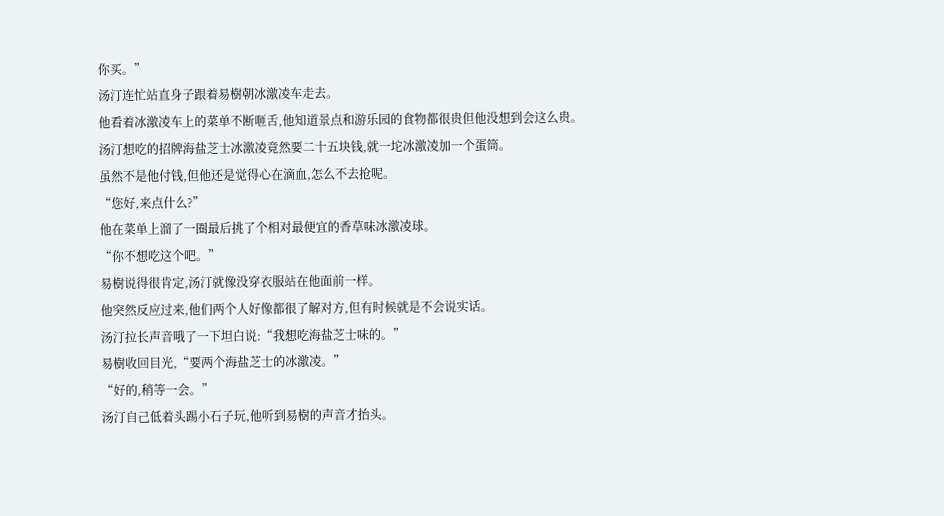你买。”
汤汀连忙站直身子跟着易樹朝冰激凌车走去。
他看着冰激凌车上的菜单不断咂舌,他知道景点和游乐园的食物都很贵但他没想到会这么贵。
汤汀想吃的招牌海盐芝士冰激凌竟然要二十五块钱,就一坨冰激凌加一个蛋筒。
虽然不是他付钱,但他还是觉得心在滴血,怎么不去抢呢。
“您好,来点什么?”
他在菜单上溜了一圈最后挑了个相对最便宜的香草味冰激凌球。
“你不想吃这个吧。”
易樹说得很肯定,汤汀就像没穿衣服站在他面前一样。
他突然反应过来,他们两个人好像都很了解对方,但有时候就是不会说实话。
汤汀拉长声音哦了一下坦白说:“我想吃海盐芝士味的。”
易樹收回目光,“要两个海盐芝士的冰激凌。”
“好的,稍等一会。”
汤汀自己低着头踢小石子玩,他听到易樹的声音才抬头。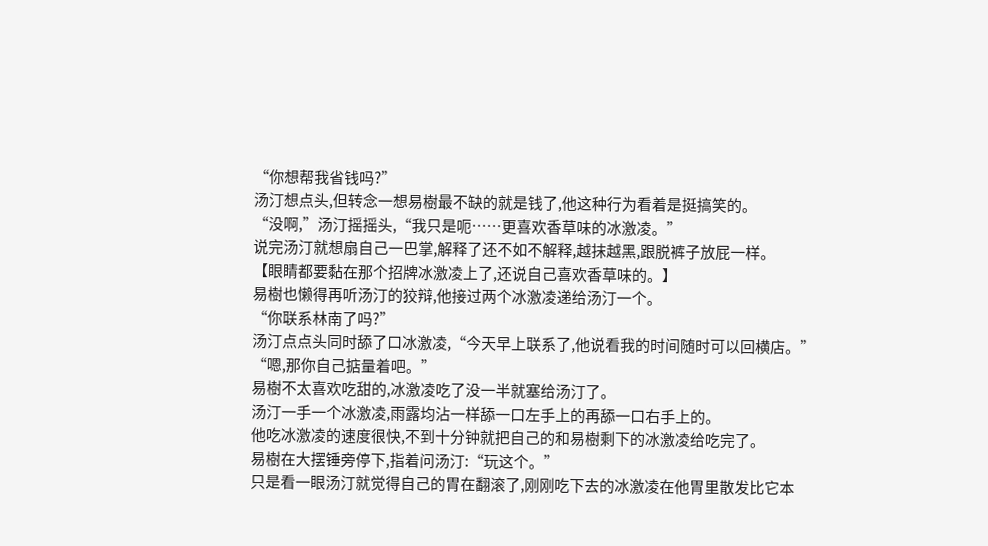“你想帮我省钱吗?”
汤汀想点头,但转念一想易樹最不缺的就是钱了,他这种行为看着是挺搞笑的。
“没啊,”汤汀摇摇头,“我只是呃……更喜欢香草味的冰激凌。”
说完汤汀就想扇自己一巴掌,解释了还不如不解释,越抹越黑,跟脱裤子放屁一样。
【眼睛都要黏在那个招牌冰激凌上了,还说自己喜欢香草味的。】
易樹也懒得再听汤汀的狡辩,他接过两个冰激凌递给汤汀一个。
“你联系林南了吗?”
汤汀点点头同时舔了口冰激凌,“今天早上联系了,他说看我的时间随时可以回横店。”
“嗯,那你自己掂量着吧。”
易樹不太喜欢吃甜的,冰激凌吃了没一半就塞给汤汀了。
汤汀一手一个冰激凌,雨露均沾一样舔一口左手上的再舔一口右手上的。
他吃冰激凌的速度很快,不到十分钟就把自己的和易樹剩下的冰激凌给吃完了。
易樹在大摆锤旁停下,指着问汤汀:“玩这个。”
只是看一眼汤汀就觉得自己的胃在翻滚了,刚刚吃下去的冰激凌在他胃里散发比它本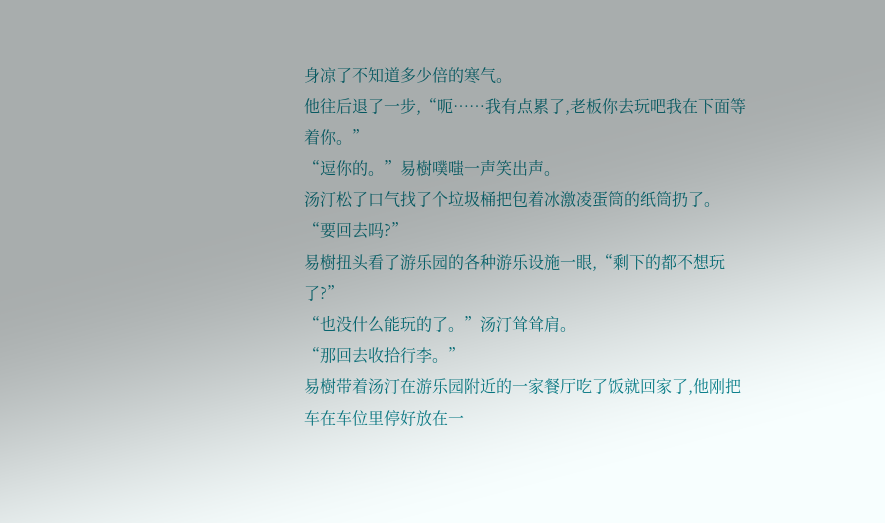身凉了不知道多少倍的寒气。
他往后退了一步,“呃……我有点累了,老板你去玩吧我在下面等着你。”
“逗你的。”易樹噗嗤一声笑出声。
汤汀松了口气找了个垃圾桶把包着冰激凌蛋筒的纸筒扔了。
“要回去吗?”
易樹扭头看了游乐园的各种游乐设施一眼,“剩下的都不想玩了?”
“也没什么能玩的了。”汤汀耸耸肩。
“那回去收拾行李。”
易樹带着汤汀在游乐园附近的一家餐厅吃了饭就回家了,他刚把车在车位里停好放在一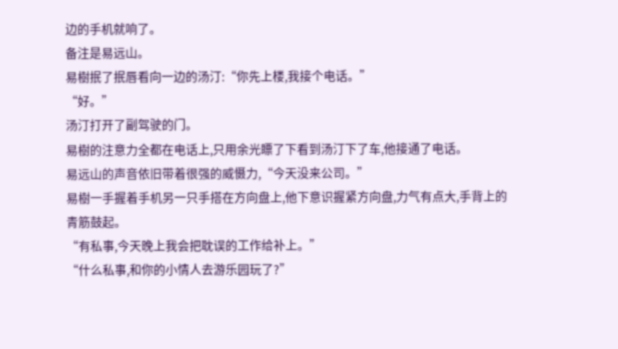边的手机就响了。
备注是易远山。
易樹抿了抿唇看向一边的汤汀:“你先上楼,我接个电话。”
“好。”
汤汀打开了副驾驶的门。
易樹的注意力全都在电话上,只用余光瞟了下看到汤汀下了车,他接通了电话。
易远山的声音依旧带着很强的威慑力,“今天没来公司。”
易樹一手握着手机另一只手搭在方向盘上,他下意识握紧方向盘,力气有点大,手背上的青筋鼓起。
“有私事,今天晚上我会把耽误的工作给补上。”
“什么私事,和你的小情人去游乐园玩了?”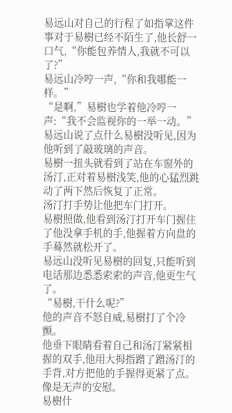易远山对自己的行程了如指掌这件事对于易樹已经不陌生了,他长舒一口气,“你能包养情人,我就不可以了?”
易远山冷哼一声,“你和我哪能一样。”
“是啊,”易樹也学着他冷哼一声:“我不会监视你的一举一动。”
易远山说了点什么易樹没听见,因为他听到了敲玻璃的声音。
易樹一扭头就看到了站在车窗外的汤汀,正对着易樹浅笑,他的心猛烈跳动了两下然后恢复了正常。
汤汀打手势让他把车门打开。
易樹照做,他看到汤汀打开车门握住了他没拿手机的手,他握着方向盘的手蓦然就松开了。
易远山没听见易樹的回复,只能听到电话那边悉悉索索的声音,他更生气了。
“易樹,干什么呢?”
他的声音不怒自威,易樹打了个冷颤。
他垂下眼睛看着自己和汤汀紧紧相握的双手,他用大拇指蹭了蹭汤汀的手背,对方把他的手握得更紧了点。
像是无声的安慰。
易樹什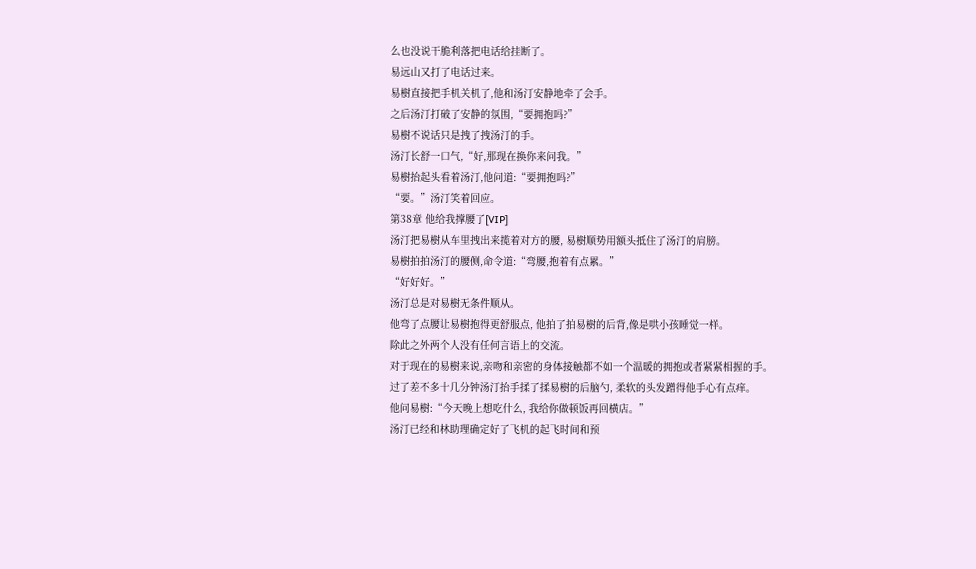么也没说干脆利落把电话给挂断了。
易远山又打了电话过来。
易樹直接把手机关机了,他和汤汀安静地牵了会手。
之后汤汀打破了安静的氛围,“要拥抱吗?”
易樹不说话只是拽了拽汤汀的手。
汤汀长舒一口气,“好,那现在换你来问我。”
易樹抬起头看着汤汀,他问道:“要拥抱吗?”
“要。”汤汀笑着回应。
第38章 他给我撑腰了[VIP]
汤汀把易樹从车里拽出来揽着对方的腰, 易樹顺势用额头抵住了汤汀的肩膀。
易樹拍拍汤汀的腰侧,命令道:“弯腰,抱着有点累。”
“好好好。”
汤汀总是对易樹无条件顺从。
他弯了点腰让易樹抱得更舒服点, 他拍了拍易樹的后背,像是哄小孩睡觉一样。
除此之外两个人没有任何言语上的交流。
对于现在的易樹来说,亲吻和亲密的身体接触都不如一个温暖的拥抱或者紧紧相握的手。
过了差不多十几分钟汤汀抬手揉了揉易樹的后脑勺, 柔软的头发蹭得他手心有点痒。
他问易樹:“今天晚上想吃什么, 我给你做顿饭再回横店。”
汤汀已经和林助理确定好了飞机的起飞时间和预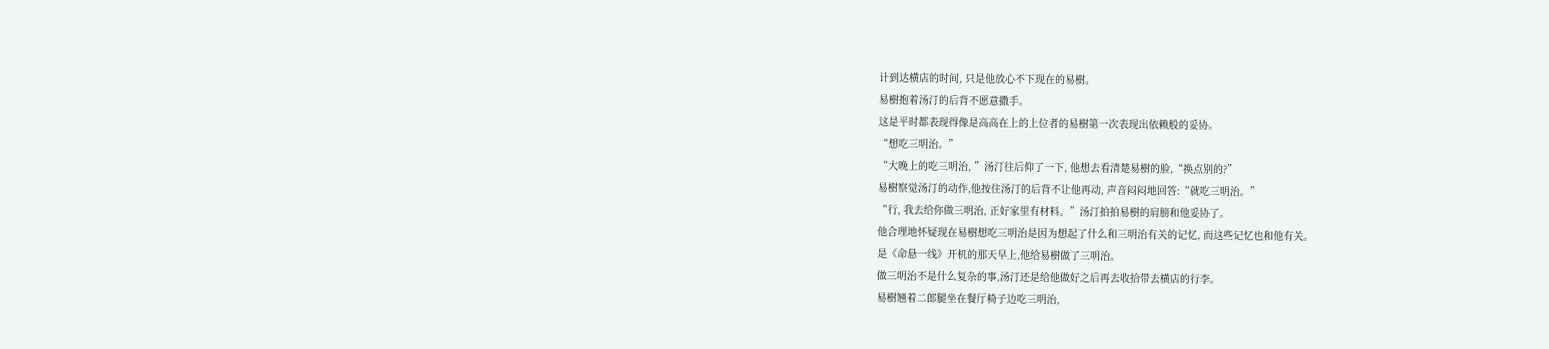计到达横店的时间, 只是他放心不下现在的易樹。
易樹抱着汤汀的后背不愿意撒手。
这是平时都表现得像是高高在上的上位者的易樹第一次表现出依赖般的妥协。
“想吃三明治。”
“大晚上的吃三明治, ”汤汀往后仰了一下, 他想去看清楚易樹的脸,“换点别的?”
易樹察觉汤汀的动作,他按住汤汀的后背不让他再动, 声音闷闷地回答:“就吃三明治。”
“行, 我去给你做三明治, 正好家里有材料。”汤汀拍拍易樹的肩膀和他妥协了。
他合理地怀疑现在易樹想吃三明治是因为想起了什么和三明治有关的记忆, 而这些记忆也和他有关。
是《命悬一线》开机的那天早上,他给易樹做了三明治。
做三明治不是什么复杂的事,汤汀还是给他做好之后再去收拾带去横店的行李。
易樹翘着二郎腿坐在餐厅椅子边吃三明治,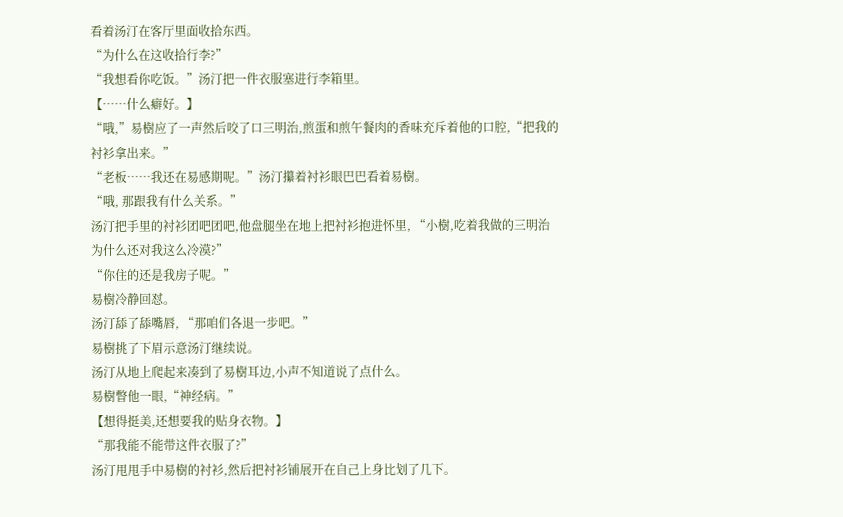看着汤汀在客厅里面收拾东西。
“为什么在这收拾行李?”
“我想看你吃饭。”汤汀把一件衣服塞进行李箱里。
【……什么癖好。】
“哦,”易樹应了一声然后咬了口三明治,煎蛋和煎午餐肉的香味充斥着他的口腔,“把我的衬衫拿出来。”
“老板……我还在易感期呢。”汤汀攥着衬衫眼巴巴看着易樹。
“哦, 那跟我有什么关系。”
汤汀把手里的衬衫团吧团吧,他盘腿坐在地上把衬衫抱进怀里, “小樹,吃着我做的三明治为什么还对我这么冷漠?”
“你住的还是我房子呢。”
易樹冷静回怼。
汤汀舔了舔嘴唇, “那咱们各退一步吧。”
易樹挑了下眉示意汤汀继续说。
汤汀从地上爬起来凑到了易樹耳边,小声不知道说了点什么。
易樹瞥他一眼,“神经病。”
【想得挺美,还想要我的贴身衣物。】
“那我能不能带这件衣服了?”
汤汀甩甩手中易樹的衬衫,然后把衬衫铺展开在自己上身比划了几下。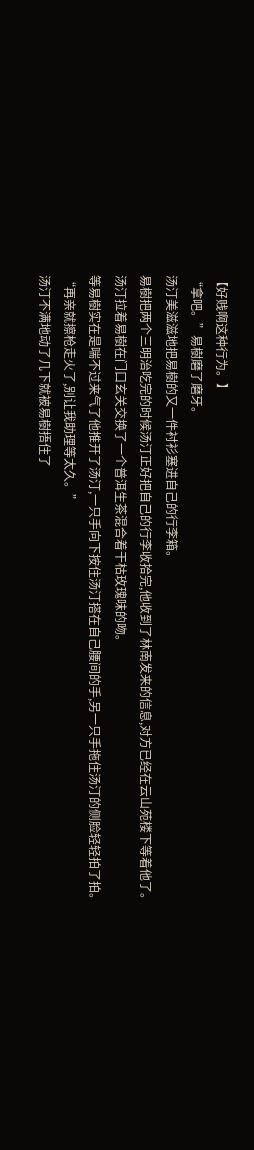【好贱啊这种行为。】
“拿吧。”易樹磨了磨牙。
汤汀美滋滋地把易樹的又一件衬衫塞进自己的行李箱。
易樹把两个三明治吃完的时候汤汀正好把自己的行李收拾完,他收到了林南发来的信息,对方已经在云山苑楼下等着他了。
汤汀拉着易樹在门口玄关交换了一个普洱生茶混合着干枯玫瑰味的吻。
等易樹实在是喘不过来气了他推开了汤汀,一只手向下按住汤汀搭在自己腰间的手,另一只手拖住汤汀的侧脸轻轻拍了拍。
“再亲就擦枪走火了,别让我助理等太久。”
汤汀不满地动了几下就被易樹捂住了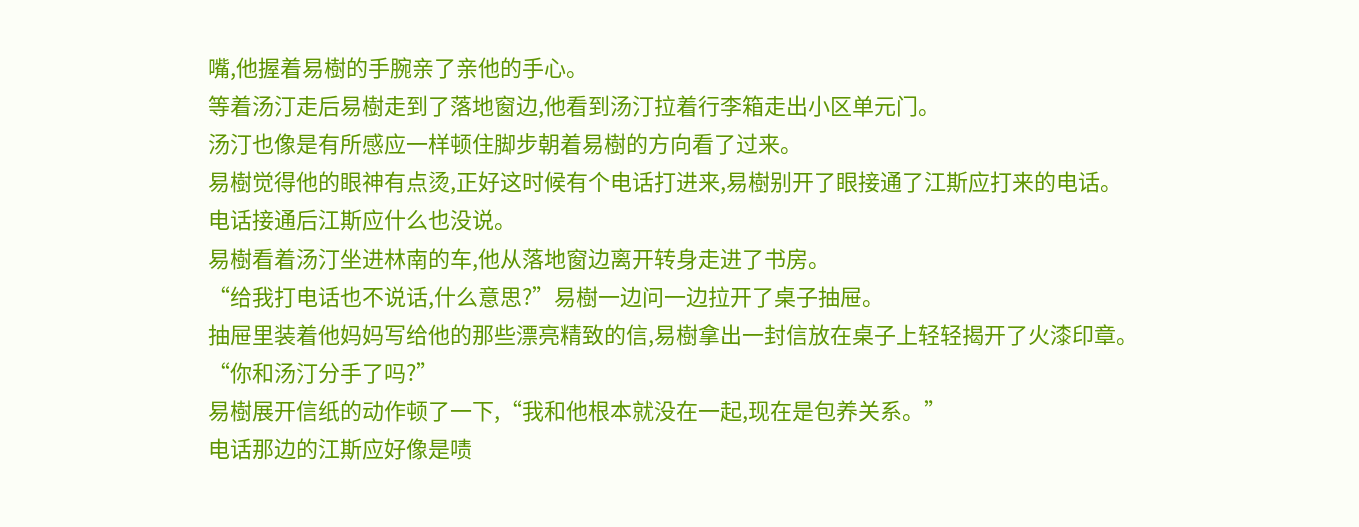嘴,他握着易樹的手腕亲了亲他的手心。
等着汤汀走后易樹走到了落地窗边,他看到汤汀拉着行李箱走出小区单元门。
汤汀也像是有所感应一样顿住脚步朝着易樹的方向看了过来。
易樹觉得他的眼神有点烫,正好这时候有个电话打进来,易樹别开了眼接通了江斯应打来的电话。
电话接通后江斯应什么也没说。
易樹看着汤汀坐进林南的车,他从落地窗边离开转身走进了书房。
“给我打电话也不说话,什么意思?”易樹一边问一边拉开了桌子抽屉。
抽屉里装着他妈妈写给他的那些漂亮精致的信,易樹拿出一封信放在桌子上轻轻揭开了火漆印章。
“你和汤汀分手了吗?”
易樹展开信纸的动作顿了一下,“我和他根本就没在一起,现在是包养关系。”
电话那边的江斯应好像是啧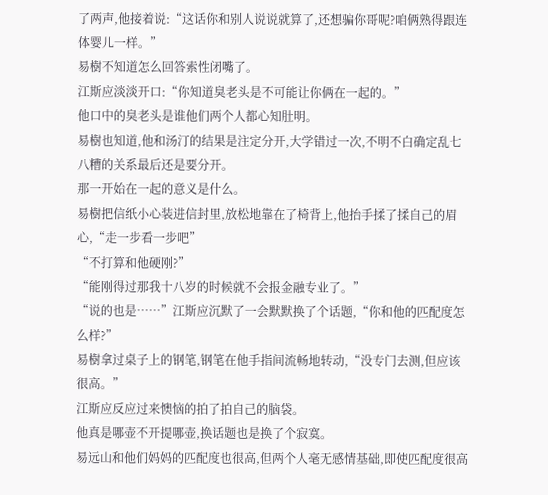了两声,他接着说:“这话你和别人说说就算了,还想骗你哥呢?咱俩熟得跟连体婴儿一样。”
易樹不知道怎么回答索性闭嘴了。
江斯应淡淡开口:“你知道臭老头是不可能让你俩在一起的。”
他口中的臭老头是谁他们两个人都心知肚明。
易樹也知道,他和汤汀的结果是注定分开,大学错过一次,不明不白确定乱七八糟的关系最后还是要分开。
那一开始在一起的意义是什么。
易樹把信纸小心装进信封里,放松地靠在了椅背上,他抬手揉了揉自己的眉心,“走一步看一步吧”
“不打算和他硬刚?”
“能刚得过那我十八岁的时候就不会报金融专业了。”
“说的也是……”江斯应沉默了一会默默换了个话题,“你和他的匹配度怎么样?”
易樹拿过桌子上的钢笔,钢笔在他手指间流畅地转动,“没专门去测,但应该很高。”
江斯应反应过来懊恼的拍了拍自己的脑袋。
他真是哪壶不开提哪壶,换话题也是换了个寂寞。
易远山和他们妈妈的匹配度也很高,但两个人毫无感情基础,即使匹配度很高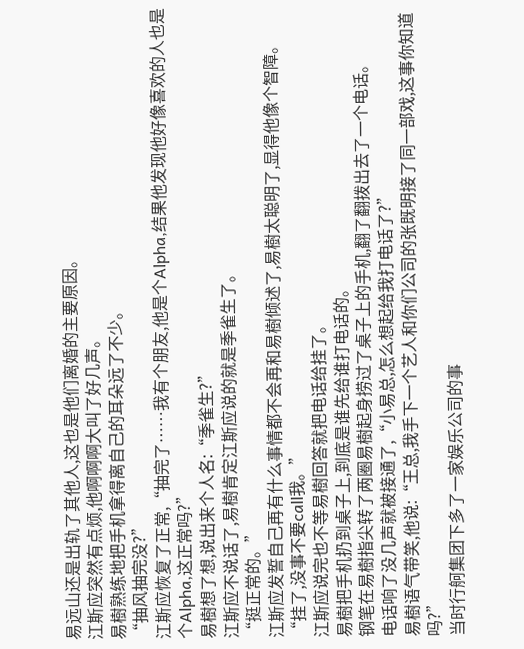易远山还是出轨了其他人,这也是他们离婚的主要原因。
江斯应突然有点烦,他啊啊啊大叫了好几声。
易樹熟练地把手机拿得离自己的耳朵远了不少。
“抽风抽完没?”
江斯应恢复了正常,“抽完了……我有个朋友,他是个Alpha,结果他发现他好像喜欢的人也是个Alpha,这正常吗?”
易樹想了想,说出来个人名:“季雀生?”
江斯应不说话了,易樹肯定江斯应说的就是季雀生了。
“挺正常的。”
江斯应发誓自己再有什么事情都不会再和易樹倾述了,易樹太聪明了,显得他像个智障。
“挂了,没事不要call我。”
江斯应说完也不等易樹回答就把电话给挂了。
易樹把手机扔到桌子上,到底是谁先给谁打电话的。
钢笔在易樹指尖转了两圈易樹起身捞过了桌子上的手机,翻了翻拨出去了一个电话。
电话响了没几声就被接通了,“小易总,怎么想起给我打电话了?”
易樹语气带笑,他说:“王总,我手下一个艺人和你们公司的张既明接了同一部戏,这事你知道吗?”
当时行舸集团下多了一家娱乐公司的事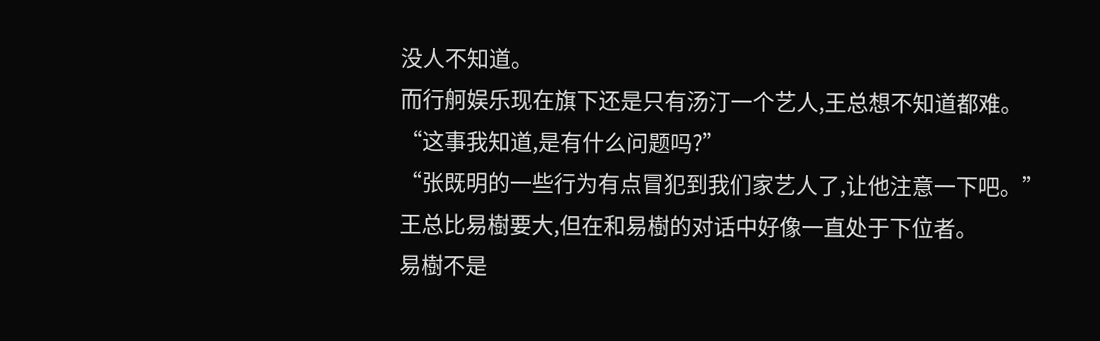没人不知道。
而行舸娱乐现在旗下还是只有汤汀一个艺人,王总想不知道都难。
“这事我知道,是有什么问题吗?”
“张既明的一些行为有点冒犯到我们家艺人了,让他注意一下吧。”
王总比易樹要大,但在和易樹的对话中好像一直处于下位者。
易樹不是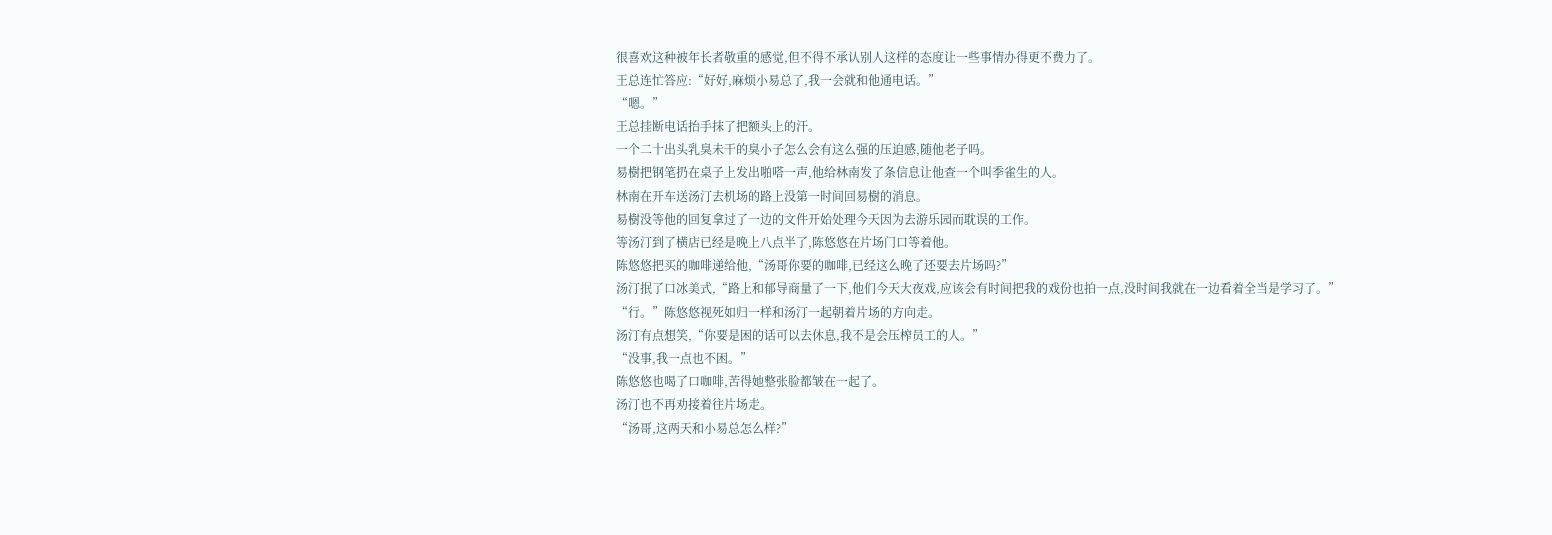很喜欢这种被年长者敬重的感觉,但不得不承认别人这样的态度让一些事情办得更不费力了。
王总连忙答应:“好好,麻烦小易总了,我一会就和他通电话。”
“嗯。”
王总挂断电话抬手抹了把额头上的汗。
一个二十出头乳臭未干的臭小子怎么会有这么强的压迫感,随他老子吗。
易樹把钢笔扔在桌子上发出啪嗒一声,他给林南发了条信息让他查一个叫季雀生的人。
林南在开车送汤汀去机场的路上没第一时间回易樹的消息。
易樹没等他的回复拿过了一边的文件开始处理今天因为去游乐园而耽误的工作。
等汤汀到了横店已经是晚上八点半了,陈悠悠在片场门口等着他。
陈悠悠把买的咖啡递给他,“汤哥你要的咖啡,已经这么晚了还要去片场吗?”
汤汀抿了口冰美式,“路上和郁导商量了一下,他们今天大夜戏,应该会有时间把我的戏份也拍一点,没时间我就在一边看着全当是学习了。”
“行。”陈悠悠视死如归一样和汤汀一起朝着片场的方向走。
汤汀有点想笑,“你要是困的话可以去休息,我不是会压榨员工的人。”
“没事,我一点也不困。”
陈悠悠也喝了口咖啡,苦得她整张脸都皱在一起了。
汤汀也不再劝接着往片场走。
“汤哥,这两天和小易总怎么样?”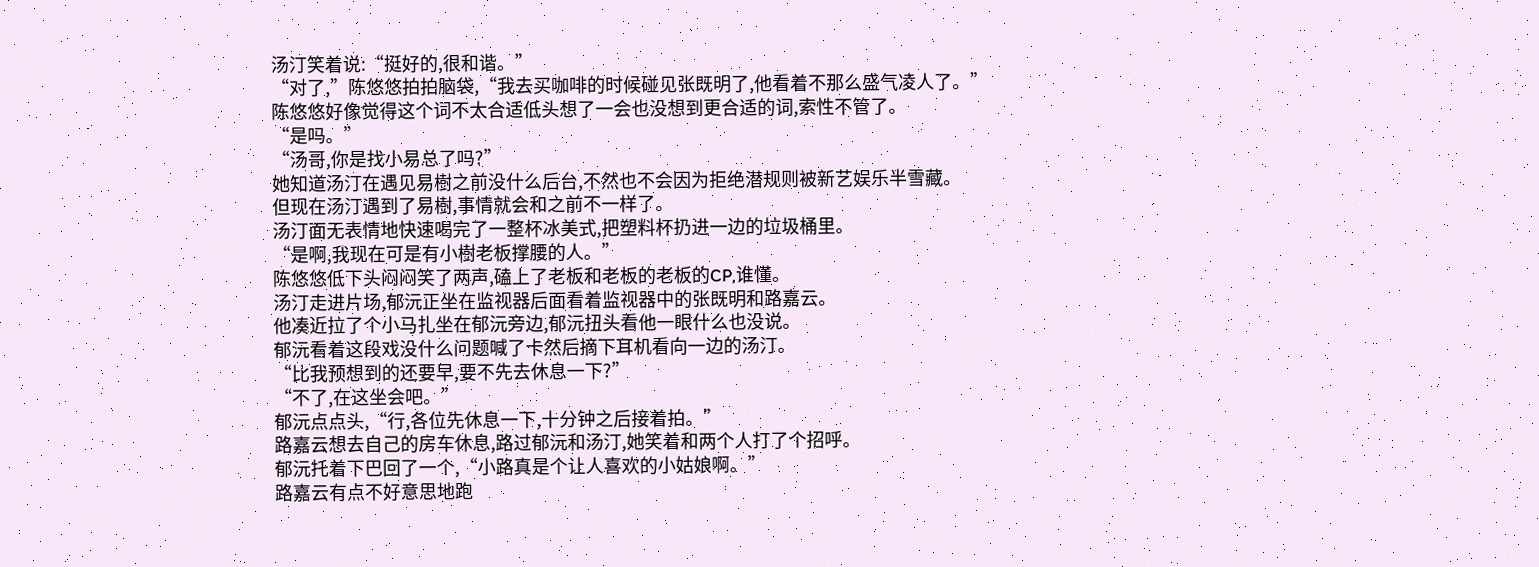汤汀笑着说:“挺好的,很和谐。”
“对了,”陈悠悠拍拍脑袋,“我去买咖啡的时候碰见张既明了,他看着不那么盛气凌人了。”
陈悠悠好像觉得这个词不太合适低头想了一会也没想到更合适的词,索性不管了。
“是吗。”
“汤哥,你是找小易总了吗?”
她知道汤汀在遇见易樹之前没什么后台,不然也不会因为拒绝潜规则被新艺娱乐半雪藏。
但现在汤汀遇到了易樹,事情就会和之前不一样了。
汤汀面无表情地快速喝完了一整杯冰美式,把塑料杯扔进一边的垃圾桶里。
“是啊,我现在可是有小樹老板撑腰的人。”
陈悠悠低下头闷闷笑了两声,磕上了老板和老板的老板的CP,谁懂。
汤汀走进片场,郁沅正坐在监视器后面看着监视器中的张既明和路嘉云。
他凑近拉了个小马扎坐在郁沅旁边,郁沅扭头看他一眼什么也没说。
郁沅看着这段戏没什么问题喊了卡然后摘下耳机看向一边的汤汀。
“比我预想到的还要早,要不先去休息一下?”
“不了,在这坐会吧。”
郁沅点点头,“行,各位先休息一下,十分钟之后接着拍。”
路嘉云想去自己的房车休息,路过郁沅和汤汀,她笑着和两个人打了个招呼。
郁沅托着下巴回了一个,“小路真是个让人喜欢的小姑娘啊。”
路嘉云有点不好意思地跑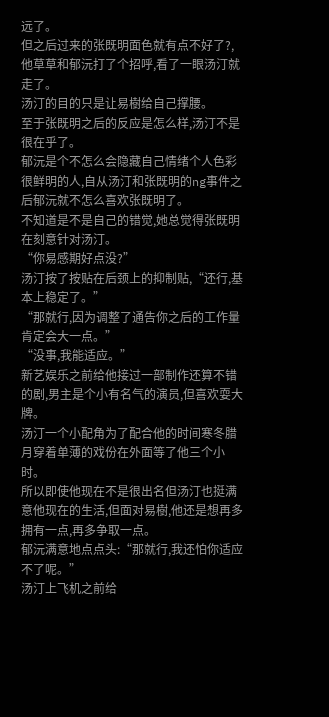远了。
但之后过来的张既明面色就有点不好了?,他草草和郁沅打了个招呼,看了一眼汤汀就走了。
汤汀的目的只是让易樹给自己撑腰。
至于张既明之后的反应是怎么样,汤汀不是很在乎了。
郁沅是个不怎么会隐藏自己情绪个人色彩很鲜明的人,自从汤汀和张既明的ng事件之后郁沅就不怎么喜欢张既明了。
不知道是不是自己的错觉,她总觉得张既明在刻意针对汤汀。
“你易感期好点没?”
汤汀按了按贴在后颈上的抑制贴,“还行,基本上稳定了。”
“那就行,因为调整了通告你之后的工作量肯定会大一点。”
“没事,我能适应。”
新艺娱乐之前给他接过一部制作还算不错的剧,男主是个小有名气的演员,但喜欢耍大牌。
汤汀一个小配角为了配合他的时间寒冬腊月穿着单薄的戏份在外面等了他三个小时。
所以即使他现在不是很出名但汤汀也挺满意他现在的生活,但面对易樹,他还是想再多拥有一点,再多争取一点。
郁沅满意地点点头:“那就行,我还怕你适应不了呢。”
汤汀上飞机之前给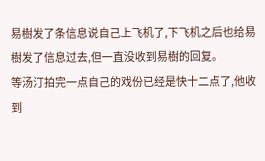易樹发了条信息说自己上飞机了,下飞机之后也给易樹发了信息过去,但一直没收到易樹的回复。
等汤汀拍完一点自己的戏份已经是快十二点了,他收到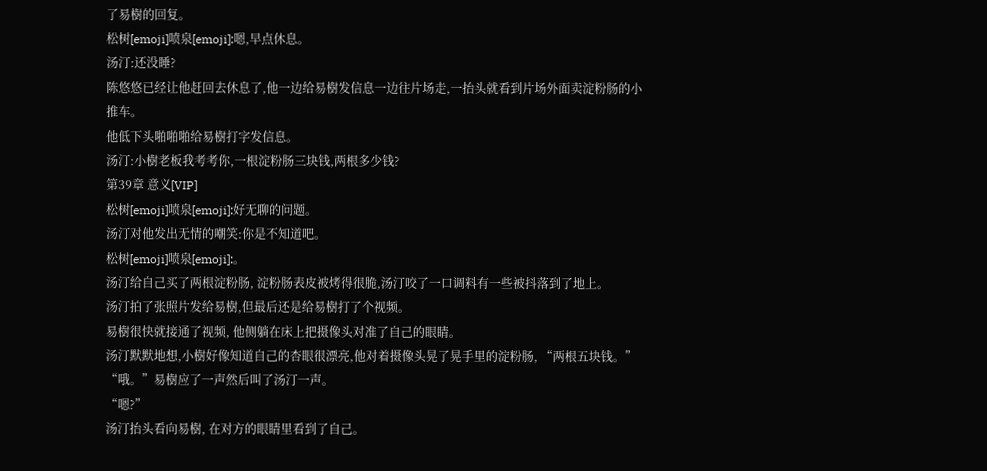了易樹的回复。
松树[emoji]喷泉[emoji]:嗯,早点休息。
汤汀:还没睡?
陈悠悠已经让他赶回去休息了,他一边给易樹发信息一边往片场走,一抬头就看到片场外面卖淀粉肠的小推车。
他低下头啪啪啪给易樹打字发信息。
汤汀:小樹老板我考考你,一根淀粉肠三块钱,两根多少钱?
第39章 意义[VIP]
松树[emoji]喷泉[emoji]:好无聊的问题。
汤汀对他发出无情的嘲笑:你是不知道吧。
松树[emoji]喷泉[emoji]:。
汤汀给自己买了两根淀粉肠, 淀粉肠表皮被烤得很脆,汤汀咬了一口调料有一些被抖落到了地上。
汤汀拍了张照片发给易樹,但最后还是给易樹打了个视频。
易樹很快就接通了视频, 他侧躺在床上把摄像头对准了自己的眼睛。
汤汀默默地想,小樹好像知道自己的杏眼很漂亮,他对着摄像头晃了晃手里的淀粉肠, “两根五块钱。”
“哦。”易樹应了一声然后叫了汤汀一声。
“嗯?”
汤汀抬头看向易樹, 在对方的眼睛里看到了自己。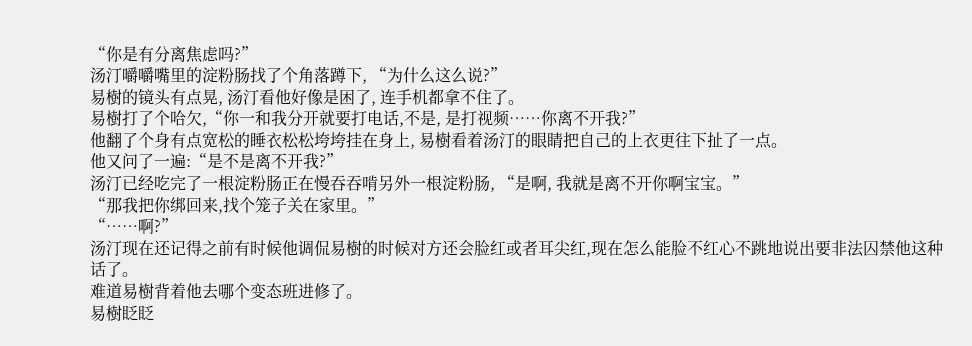“你是有分离焦虑吗?”
汤汀嚼嚼嘴里的淀粉肠找了个角落蹲下, “为什么这么说?”
易樹的镜头有点晃, 汤汀看他好像是困了, 连手机都拿不住了。
易樹打了个哈欠,“你一和我分开就要打电话,不是, 是打视频……你离不开我?”
他翻了个身有点宽松的睡衣松松垮垮挂在身上, 易樹看着汤汀的眼睛把自己的上衣更往下扯了一点。
他又问了一遍:“是不是离不开我?”
汤汀已经吃完了一根淀粉肠正在慢吞吞啃另外一根淀粉肠, “是啊, 我就是离不开你啊宝宝。”
“那我把你绑回来,找个笼子关在家里。”
“……啊?”
汤汀现在还记得之前有时候他调侃易樹的时候对方还会脸红或者耳尖红,现在怎么能脸不红心不跳地说出要非法囚禁他这种话了。
难道易樹背着他去哪个变态班进修了。
易樹眨眨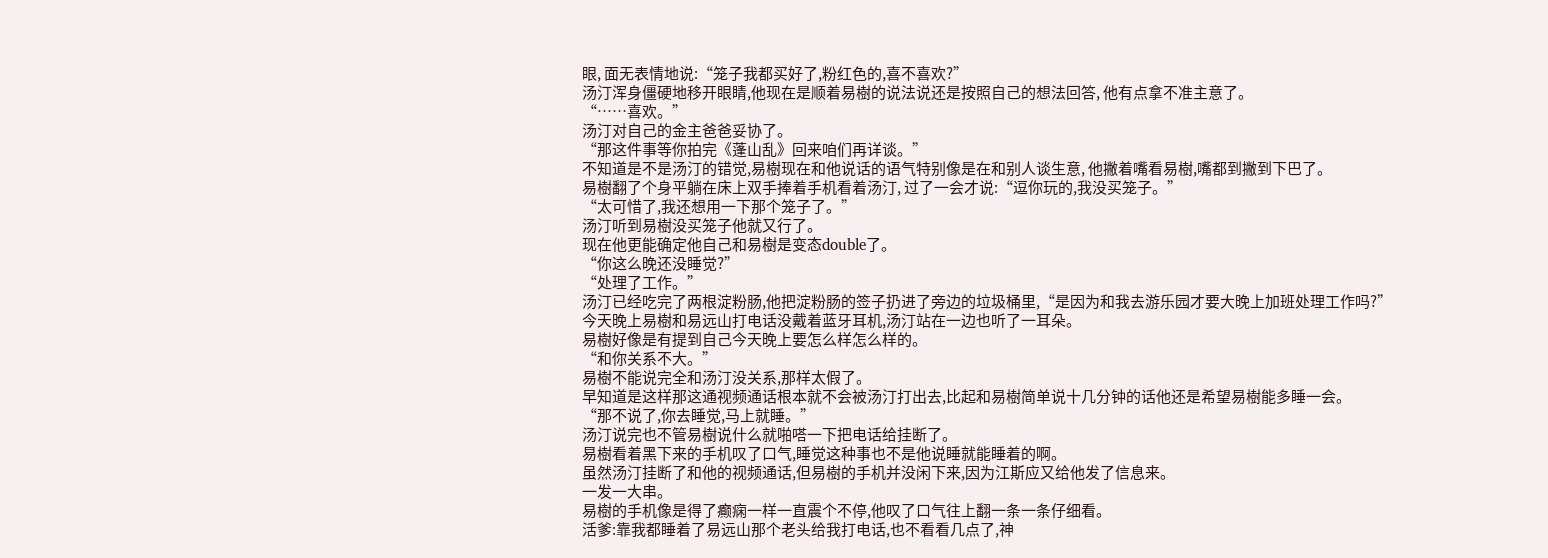眼, 面无表情地说:“笼子我都买好了,粉红色的,喜不喜欢?”
汤汀浑身僵硬地移开眼睛,他现在是顺着易樹的说法说还是按照自己的想法回答, 他有点拿不准主意了。
“……喜欢。”
汤汀对自己的金主爸爸妥协了。
“那这件事等你拍完《蓬山乱》回来咱们再详谈。”
不知道是不是汤汀的错觉,易樹现在和他说话的语气特别像是在和别人谈生意, 他撇着嘴看易樹,嘴都到撇到下巴了。
易樹翻了个身平躺在床上双手捧着手机看着汤汀, 过了一会才说:“逗你玩的,我没买笼子。”
“太可惜了,我还想用一下那个笼子了。”
汤汀听到易樹没买笼子他就又行了。
现在他更能确定他自己和易樹是变态double了。
“你这么晚还没睡觉?”
“处理了工作。”
汤汀已经吃完了两根淀粉肠,他把淀粉肠的签子扔进了旁边的垃圾桶里,“是因为和我去游乐园才要大晚上加班处理工作吗?”
今天晚上易樹和易远山打电话没戴着蓝牙耳机,汤汀站在一边也听了一耳朵。
易樹好像是有提到自己今天晚上要怎么样怎么样的。
“和你关系不大。”
易樹不能说完全和汤汀没关系,那样太假了。
早知道是这样那这通视频通话根本就不会被汤汀打出去,比起和易樹简单说十几分钟的话他还是希望易樹能多睡一会。
“那不说了,你去睡觉,马上就睡。”
汤汀说完也不管易樹说什么就啪嗒一下把电话给挂断了。
易樹看着黑下来的手机叹了口气,睡觉这种事也不是他说睡就能睡着的啊。
虽然汤汀挂断了和他的视频通话,但易樹的手机并没闲下来,因为江斯应又给他发了信息来。
一发一大串。
易樹的手机像是得了癫痫一样一直震个不停,他叹了口气往上翻一条一条仔细看。
活爹:靠我都睡着了易远山那个老头给我打电话,也不看看几点了,神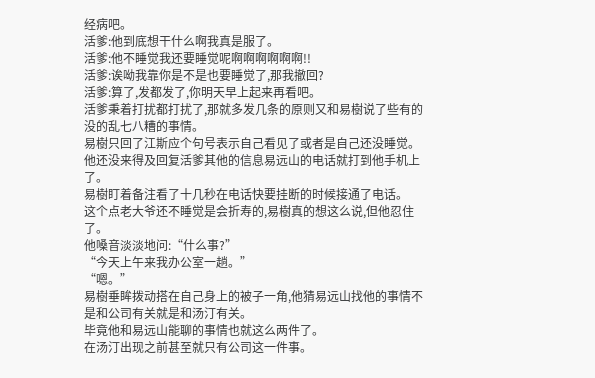经病吧。
活爹:他到底想干什么啊我真是服了。
活爹:他不睡觉我还要睡觉呢啊啊啊啊啊啊!!
活爹:诶呦我靠你是不是也要睡觉了,那我撤回?
活爹:算了,发都发了,你明天早上起来再看吧。
活爹秉着打扰都打扰了,那就多发几条的原则又和易樹说了些有的没的乱七八糟的事情。
易樹只回了江斯应个句号表示自己看见了或者是自己还没睡觉。
他还没来得及回复活爹其他的信息易远山的电话就打到他手机上了。
易樹盯着备注看了十几秒在电话快要挂断的时候接通了电话。
这个点老大爷还不睡觉是会折寿的,易樹真的想这么说,但他忍住了。
他嗓音淡淡地问:“什么事?”
“今天上午来我办公室一趟。”
“嗯。”
易樹垂眸拨动搭在自己身上的被子一角,他猜易远山找他的事情不是和公司有关就是和汤汀有关。
毕竟他和易远山能聊的事情也就这么两件了。
在汤汀出现之前甚至就只有公司这一件事。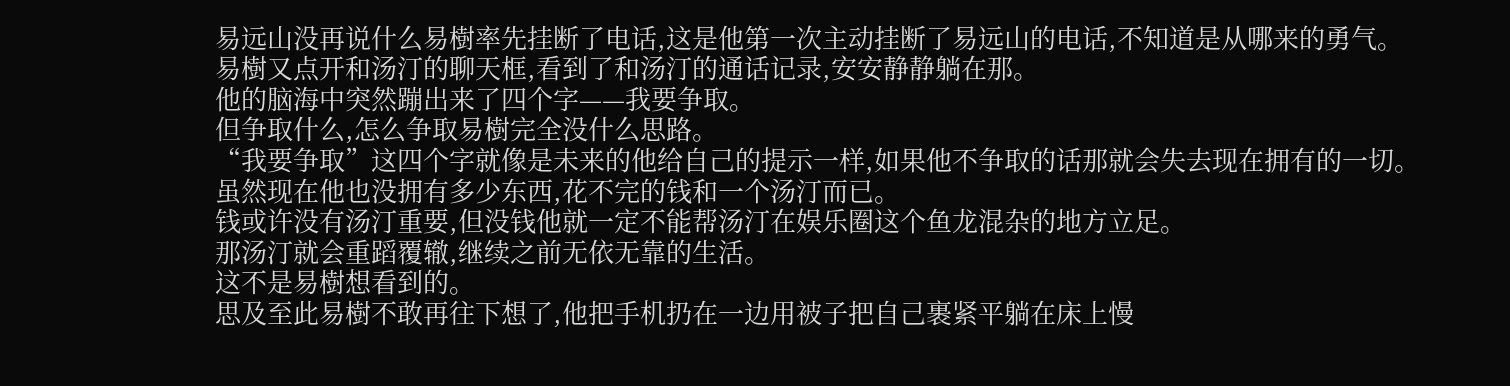易远山没再说什么易樹率先挂断了电话,这是他第一次主动挂断了易远山的电话,不知道是从哪来的勇气。
易樹又点开和汤汀的聊天框,看到了和汤汀的通话记录,安安静静躺在那。
他的脑海中突然蹦出来了四个字——我要争取。
但争取什么,怎么争取易樹完全没什么思路。
“我要争取”这四个字就像是未来的他给自己的提示一样,如果他不争取的话那就会失去现在拥有的一切。
虽然现在他也没拥有多少东西,花不完的钱和一个汤汀而已。
钱或许没有汤汀重要,但没钱他就一定不能帮汤汀在娱乐圈这个鱼龙混杂的地方立足。
那汤汀就会重蹈覆辙,继续之前无依无靠的生活。
这不是易樹想看到的。
思及至此易樹不敢再往下想了,他把手机扔在一边用被子把自己裹紧平躺在床上慢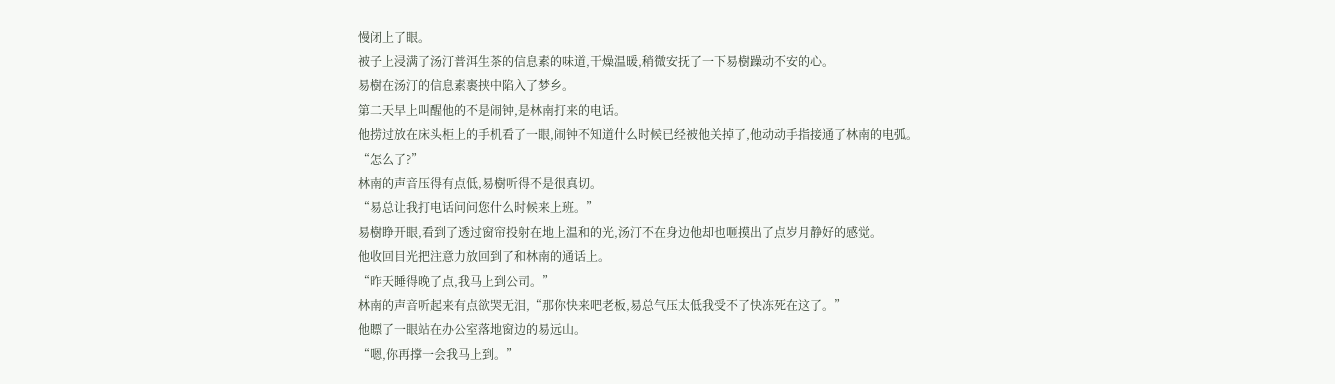慢闭上了眼。
被子上浸满了汤汀普洱生茶的信息素的味道,干燥温暖,稍微安抚了一下易樹躁动不安的心。
易樹在汤汀的信息素裹挟中陷入了梦乡。
第二天早上叫醒他的不是闹钟,是林南打来的电话。
他捞过放在床头柜上的手机看了一眼,闹钟不知道什么时候已经被他关掉了,他动动手指接通了林南的电弧。
“怎么了?”
林南的声音压得有点低,易樹听得不是很真切。
“易总让我打电话问问您什么时候来上班。”
易樹睁开眼,看到了透过窗帘投射在地上温和的光,汤汀不在身边他却也咂摸出了点岁月静好的感觉。
他收回目光把注意力放回到了和林南的通话上。
“昨天睡得晚了点,我马上到公司。”
林南的声音听起来有点欲哭无泪,“那你快来吧老板,易总气压太低我受不了快冻死在这了。”
他瞟了一眼站在办公室落地窗边的易远山。
“嗯,你再撑一会我马上到。”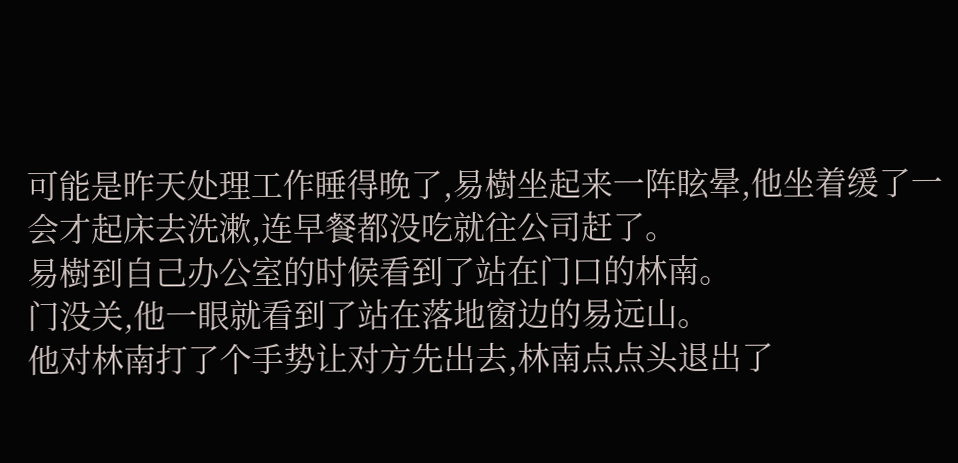可能是昨天处理工作睡得晚了,易樹坐起来一阵眩晕,他坐着缓了一会才起床去洗漱,连早餐都没吃就往公司赶了。
易樹到自己办公室的时候看到了站在门口的林南。
门没关,他一眼就看到了站在落地窗边的易远山。
他对林南打了个手势让对方先出去,林南点点头退出了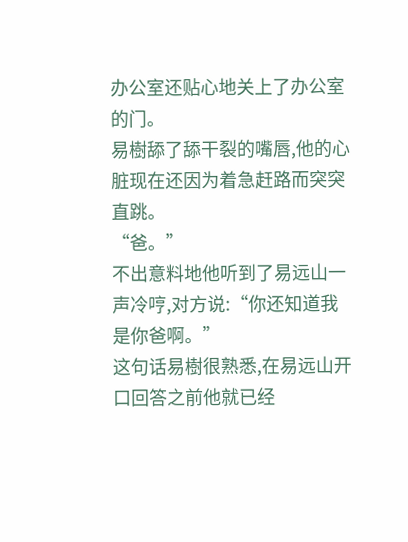办公室还贴心地关上了办公室的门。
易樹舔了舔干裂的嘴唇,他的心脏现在还因为着急赶路而突突直跳。
“爸。”
不出意料地他听到了易远山一声冷哼,对方说:“你还知道我是你爸啊。”
这句话易樹很熟悉,在易远山开口回答之前他就已经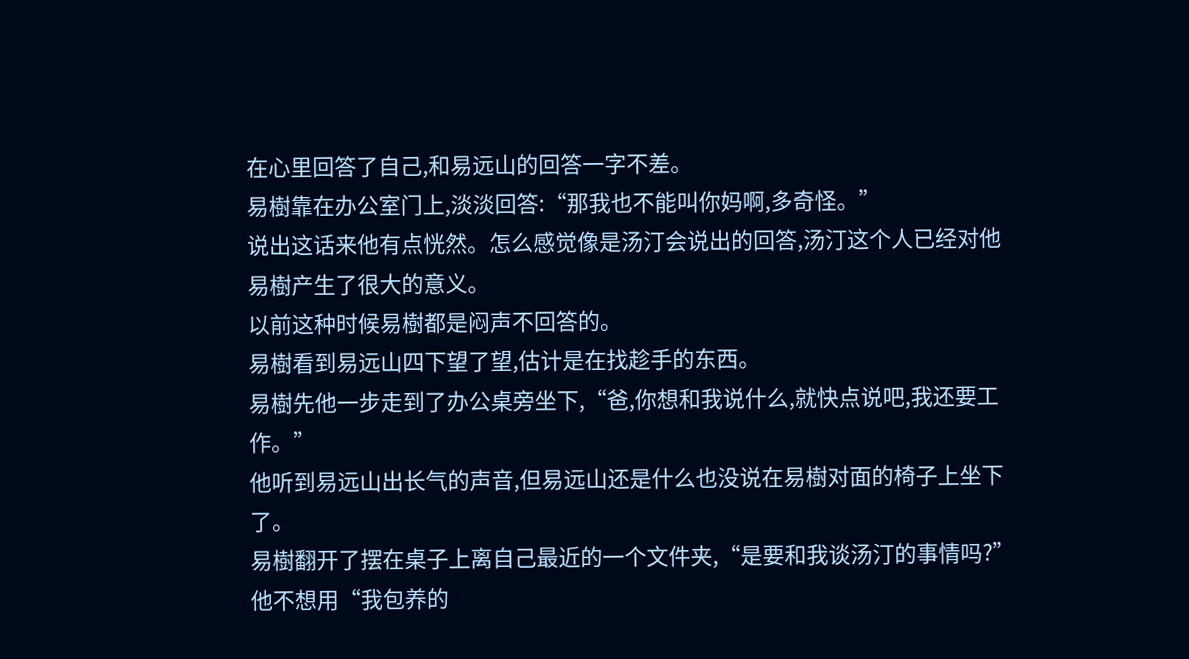在心里回答了自己,和易远山的回答一字不差。
易樹靠在办公室门上,淡淡回答:“那我也不能叫你妈啊,多奇怪。”
说出这话来他有点恍然。怎么感觉像是汤汀会说出的回答,汤汀这个人已经对他易樹产生了很大的意义。
以前这种时候易樹都是闷声不回答的。
易樹看到易远山四下望了望,估计是在找趁手的东西。
易樹先他一步走到了办公桌旁坐下,“爸,你想和我说什么,就快点说吧,我还要工作。”
他听到易远山出长气的声音,但易远山还是什么也没说在易樹对面的椅子上坐下了。
易樹翻开了摆在桌子上离自己最近的一个文件夹,“是要和我谈汤汀的事情吗?”
他不想用“我包养的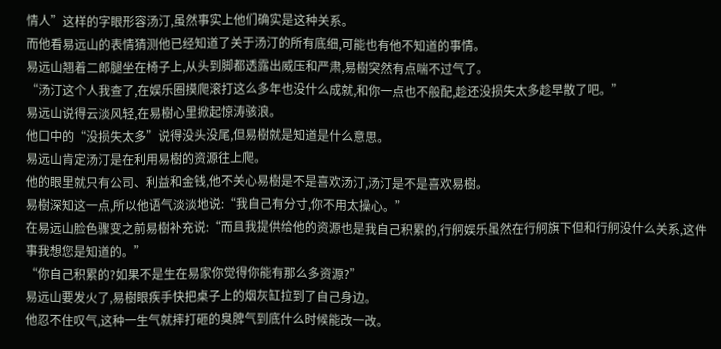情人”这样的字眼形容汤汀,虽然事实上他们确实是这种关系。
而他看易远山的表情猜测他已经知道了关于汤汀的所有底细,可能也有他不知道的事情。
易远山翘着二郎腿坐在椅子上,从头到脚都透露出威压和严肃,易樹突然有点喘不过气了。
“汤汀这个人我查了,在娱乐圈摸爬滚打这么多年也没什么成就,和你一点也不般配,趁还没损失太多趁早散了吧。”
易远山说得云淡风轻,在易樹心里掀起惊涛骇浪。
他口中的“没损失太多”说得没头没尾,但易樹就是知道是什么意思。
易远山肯定汤汀是在利用易樹的资源往上爬。
他的眼里就只有公司、利益和金钱,他不关心易樹是不是喜欢汤汀,汤汀是不是喜欢易樹。
易樹深知这一点,所以他语气淡淡地说:“我自己有分寸,你不用太操心。”
在易远山脸色骤变之前易樹补充说:“而且我提供给他的资源也是我自己积累的,行舸娱乐虽然在行舸旗下但和行舸没什么关系,这件事我想您是知道的。”
“你自己积累的?如果不是生在易家你觉得你能有那么多资源?”
易远山要发火了,易樹眼疾手快把桌子上的烟灰缸拉到了自己身边。
他忍不住叹气,这种一生气就摔打砸的臭脾气到底什么时候能改一改。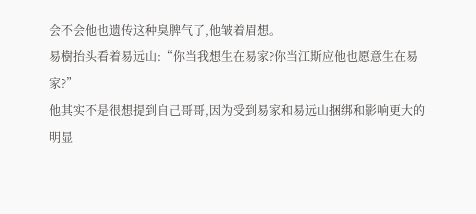会不会他也遗传这种臭脾气了,他皱着眉想。
易樹抬头看着易远山:“你当我想生在易家?你当江斯应他也愿意生在易家?”
他其实不是很想提到自己哥哥,因为受到易家和易远山捆绑和影响更大的明显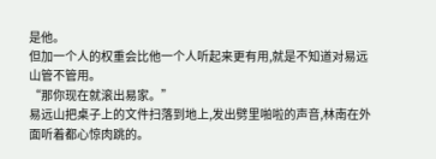是他。
但加一个人的权重会比他一个人听起来更有用,就是不知道对易远山管不管用。
“那你现在就滚出易家。”
易远山把桌子上的文件扫落到地上,发出劈里啪啦的声音,林南在外面听着都心惊肉跳的。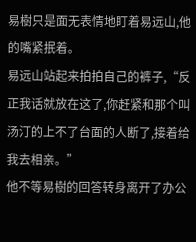易樹只是面无表情地盯着易远山,他的嘴紧抿着。
易远山站起来拍拍自己的裤子,“反正我话就放在这了,你赶紧和那个叫汤汀的上不了台面的人断了,接着给我去相亲。”
他不等易樹的回答转身离开了办公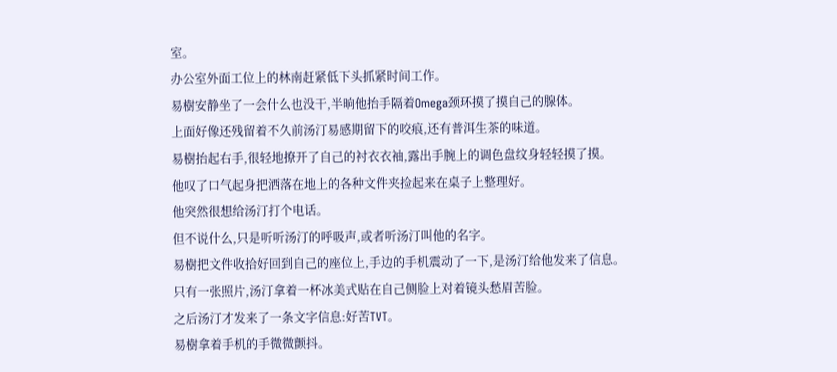室。
办公室外面工位上的林南赶紧低下头抓紧时间工作。
易樹安静坐了一会什么也没干,半晌他抬手隔着Omega颈环摸了摸自己的腺体。
上面好像还残留着不久前汤汀易感期留下的咬痕,还有普洱生茶的味道。
易樹抬起右手,很轻地撩开了自己的衬衣衣袖,露出手腕上的调色盘纹身轻轻摸了摸。
他叹了口气起身把洒落在地上的各种文件夹捡起来在桌子上整理好。
他突然很想给汤汀打个电话。
但不说什么,只是听听汤汀的呼吸声,或者听汤汀叫他的名字。
易樹把文件收拾好回到自己的座位上,手边的手机震动了一下,是汤汀给他发来了信息。
只有一张照片,汤汀拿着一杯冰美式贴在自己侧脸上对着镜头愁眉苦脸。
之后汤汀才发来了一条文字信息:好苦TVT。
易樹拿着手机的手微微颤抖。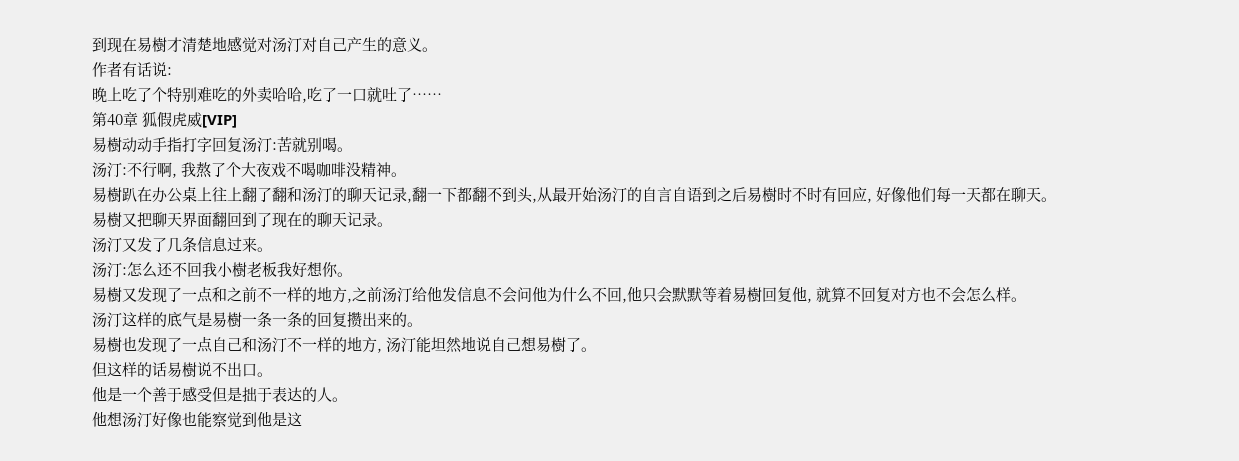到现在易樹才清楚地感觉对汤汀对自己产生的意义。
作者有话说:
晚上吃了个特别难吃的外卖哈哈,吃了一口就吐了……
第40章 狐假虎威[VIP]
易樹动动手指打字回复汤汀:苦就别喝。
汤汀:不行啊, 我熬了个大夜戏不喝咖啡没精神。
易樹趴在办公桌上往上翻了翻和汤汀的聊天记录,翻一下都翻不到头,从最开始汤汀的自言自语到之后易樹时不时有回应, 好像他们每一天都在聊天。
易樹又把聊天界面翻回到了现在的聊天记录。
汤汀又发了几条信息过来。
汤汀:怎么还不回我小樹老板我好想你。
易樹又发现了一点和之前不一样的地方,之前汤汀给他发信息不会问他为什么不回,他只会默默等着易樹回复他, 就算不回复对方也不会怎么样。
汤汀这样的底气是易樹一条一条的回复攒出来的。
易樹也发现了一点自己和汤汀不一样的地方, 汤汀能坦然地说自己想易樹了。
但这样的话易樹说不出口。
他是一个善于感受但是拙于表达的人。
他想汤汀好像也能察觉到他是这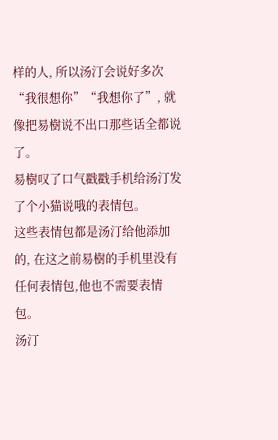样的人, 所以汤汀会说好多次“我很想你”“我想你了”, 就像把易樹说不出口那些话全都说了。
易樹叹了口气戳戳手机给汤汀发了个小猫说哦的表情包。
这些表情包都是汤汀给他添加的, 在这之前易樹的手机里没有任何表情包,他也不需要表情包。
汤汀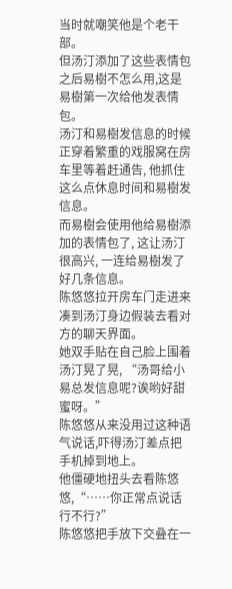当时就嘲笑他是个老干部。
但汤汀添加了这些表情包之后易樹不怎么用,这是易樹第一次给他发表情包。
汤汀和易樹发信息的时候正穿着繁重的戏服窝在房车里等着赶通告, 他抓住这么点休息时间和易樹发信息。
而易樹会使用他给易樹添加的表情包了, 这让汤汀很高兴, 一连给易樹发了好几条信息。
陈悠悠拉开房车门走进来凑到汤汀身边假装去看对方的聊天界面。
她双手贴在自己脸上围着汤汀晃了晃, “汤哥给小易总发信息呢?诶哟好甜蜜呀。”
陈悠悠从来没用过这种语气说话,吓得汤汀差点把手机掉到地上。
他僵硬地扭头去看陈悠悠,“……你正常点说话行不行?”
陈悠悠把手放下交叠在一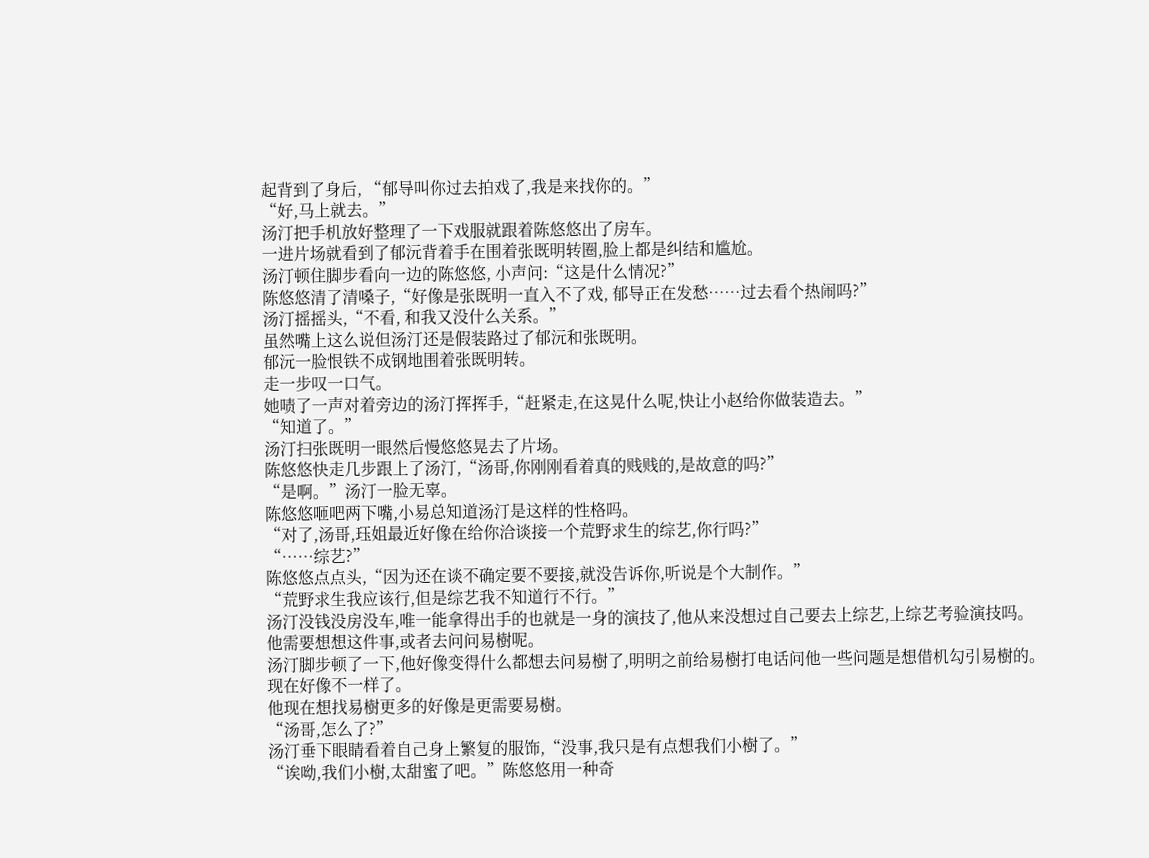起背到了身后, “郁导叫你过去拍戏了,我是来找你的。”
“好,马上就去。”
汤汀把手机放好整理了一下戏服就跟着陈悠悠出了房车。
一进片场就看到了郁沅背着手在围着张既明转圈,脸上都是纠结和尴尬。
汤汀顿住脚步看向一边的陈悠悠, 小声问:“这是什么情况?”
陈悠悠清了清嗓子,“好像是张既明一直入不了戏, 郁导正在发愁……过去看个热闹吗?”
汤汀摇摇头,“不看, 和我又没什么关系。”
虽然嘴上这么说但汤汀还是假装路过了郁沅和张既明。
郁沅一脸恨铁不成钢地围着张既明转。
走一步叹一口气。
她啧了一声对着旁边的汤汀挥挥手,“赶紧走,在这晃什么呢,快让小赵给你做装造去。”
“知道了。”
汤汀扫张既明一眼然后慢悠悠晃去了片场。
陈悠悠快走几步跟上了汤汀,“汤哥,你刚刚看着真的贱贱的,是故意的吗?”
“是啊。”汤汀一脸无辜。
陈悠悠咂吧两下嘴,小易总知道汤汀是这样的性格吗。
“对了,汤哥,珏姐最近好像在给你洽谈接一个荒野求生的综艺,你行吗?”
“……综艺?”
陈悠悠点点头,“因为还在谈不确定要不要接,就没告诉你,听说是个大制作。”
“荒野求生我应该行,但是综艺我不知道行不行。”
汤汀没钱没房没车,唯一能拿得出手的也就是一身的演技了,他从来没想过自己要去上综艺,上综艺考验演技吗。
他需要想想这件事,或者去问问易樹呢。
汤汀脚步顿了一下,他好像变得什么都想去问易樹了,明明之前给易樹打电话问他一些问题是想借机勾引易樹的。
现在好像不一样了。
他现在想找易樹更多的好像是更需要易樹。
“汤哥,怎么了?”
汤汀垂下眼睛看着自己身上繁复的服饰,“没事,我只是有点想我们小樹了。”
“诶呦,我们小樹,太甜蜜了吧。”陈悠悠用一种奇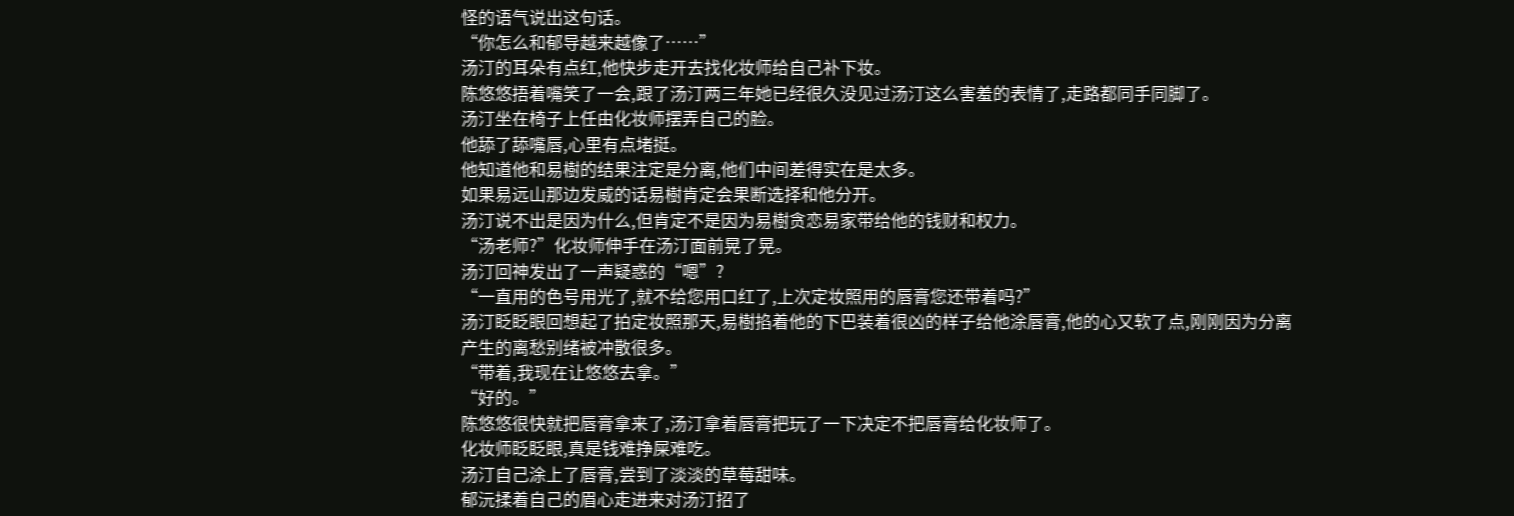怪的语气说出这句话。
“你怎么和郁导越来越像了……”
汤汀的耳朵有点红,他快步走开去找化妆师给自己补下妆。
陈悠悠捂着嘴笑了一会,跟了汤汀两三年她已经很久没见过汤汀这么害羞的表情了,走路都同手同脚了。
汤汀坐在椅子上任由化妆师摆弄自己的脸。
他舔了舔嘴唇,心里有点堵挺。
他知道他和易樹的结果注定是分离,他们中间差得实在是太多。
如果易远山那边发威的话易樹肯定会果断选择和他分开。
汤汀说不出是因为什么,但肯定不是因为易樹贪恋易家带给他的钱财和权力。
“汤老师?”化妆师伸手在汤汀面前晃了晃。
汤汀回神发出了一声疑惑的“嗯”?
“一直用的色号用光了,就不给您用口红了,上次定妆照用的唇膏您还带着吗?”
汤汀眨眨眼回想起了拍定妆照那天,易樹掐着他的下巴装着很凶的样子给他涂唇膏,他的心又软了点,刚刚因为分离产生的离愁别绪被冲散很多。
“带着,我现在让悠悠去拿。”
“好的。”
陈悠悠很快就把唇膏拿来了,汤汀拿着唇膏把玩了一下决定不把唇膏给化妆师了。
化妆师眨眨眼,真是钱难挣屎难吃。
汤汀自己涂上了唇膏,尝到了淡淡的草莓甜味。
郁沅揉着自己的眉心走进来对汤汀招了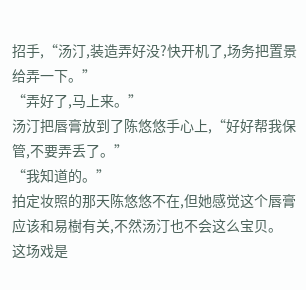招手,“汤汀,装造弄好没?快开机了,场务把置景给弄一下。”
“弄好了,马上来。”
汤汀把唇膏放到了陈悠悠手心上,“好好帮我保管,不要弄丢了。”
“我知道的。”
拍定妆照的那天陈悠悠不在,但她感觉这个唇膏应该和易樹有关,不然汤汀也不会这么宝贝。
这场戏是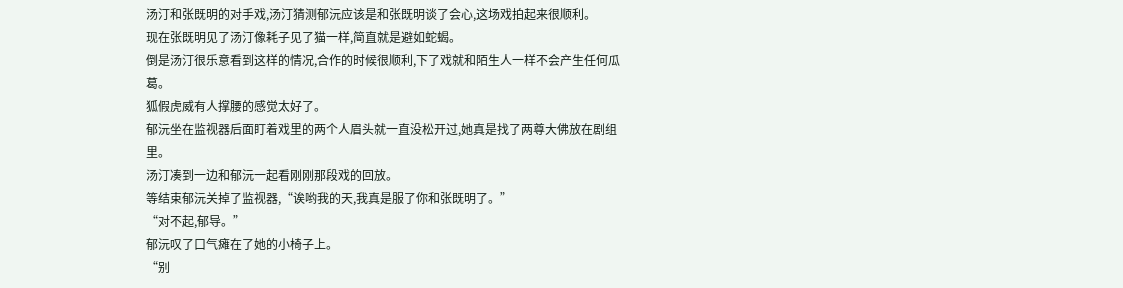汤汀和张既明的对手戏,汤汀猜测郁沅应该是和张既明谈了会心,这场戏拍起来很顺利。
现在张既明见了汤汀像耗子见了猫一样,简直就是避如蛇蝎。
倒是汤汀很乐意看到这样的情况,合作的时候很顺利,下了戏就和陌生人一样不会产生任何瓜葛。
狐假虎威有人撑腰的感觉太好了。
郁沅坐在监视器后面盯着戏里的两个人眉头就一直没松开过,她真是找了两尊大佛放在剧组里。
汤汀凑到一边和郁沅一起看刚刚那段戏的回放。
等结束郁沅关掉了监视器,“诶哟我的天,我真是服了你和张既明了。”
“对不起,郁导。”
郁沅叹了口气瘫在了她的小椅子上。
“别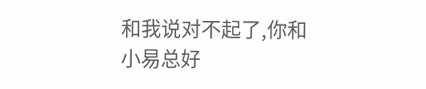和我说对不起了,你和小易总好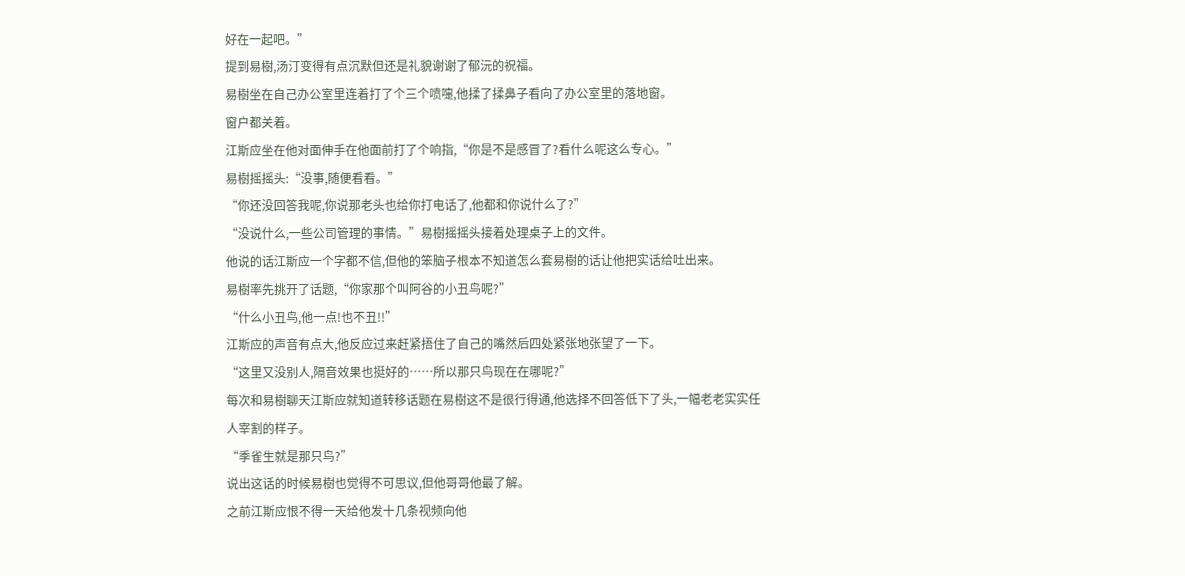好在一起吧。”
提到易樹,汤汀变得有点沉默但还是礼貌谢谢了郁沅的祝福。
易樹坐在自己办公室里连着打了个三个喷嚏,他揉了揉鼻子看向了办公室里的落地窗。
窗户都关着。
江斯应坐在他对面伸手在他面前打了个响指,“你是不是感冒了?看什么呢这么专心。”
易樹摇摇头:“没事,随便看看。”
“你还没回答我呢,你说那老头也给你打电话了,他都和你说什么了?”
“没说什么,一些公司管理的事情。”易樹摇摇头接着处理桌子上的文件。
他说的话江斯应一个字都不信,但他的笨脑子根本不知道怎么套易樹的话让他把实话给吐出来。
易樹率先挑开了话题,“你家那个叫阿谷的小丑鸟呢?”
“什么小丑鸟,他一点!也不丑!!”
江斯应的声音有点大,他反应过来赶紧捂住了自己的嘴然后四处紧张地张望了一下。
“这里又没别人,隔音效果也挺好的……所以那只鸟现在在哪呢?”
每次和易樹聊天江斯应就知道转移话题在易樹这不是很行得通,他选择不回答低下了头,一幅老老实实任人宰割的样子。
“季雀生就是那只鸟?”
说出这话的时候易樹也觉得不可思议,但他哥哥他最了解。
之前江斯应恨不得一天给他发十几条视频向他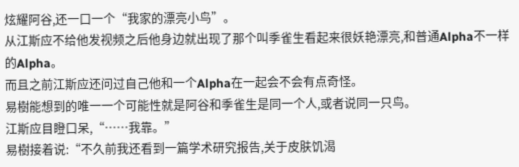炫耀阿谷,还一口一个“我家的漂亮小鸟”。
从江斯应不给他发视频之后他身边就出现了那个叫季雀生看起来很妖艳漂亮,和普通Alpha不一样的Alpha。
而且之前江斯应还问过自己他和一个Alpha在一起会不会有点奇怪。
易樹能想到的唯一一个可能性就是阿谷和季雀生是同一个人,或者说同一只鸟。
江斯应目瞪口呆,“……我靠。”
易樹接着说:“不久前我还看到一篇学术研究报告,关于皮肤饥渴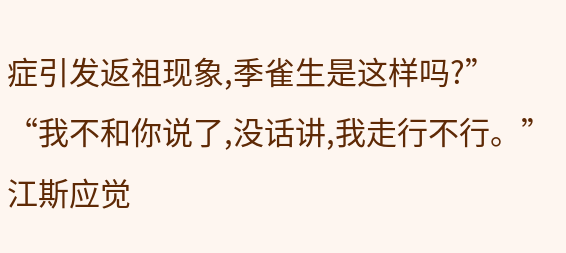症引发返祖现象,季雀生是这样吗?”
“我不和你说了,没话讲,我走行不行。”
江斯应觉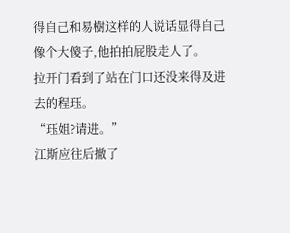得自己和易樹这样的人说话显得自己像个大傻子,他拍拍屁股走人了。
拉开门看到了站在门口还没来得及进去的程珏。
“珏姐?请进。”
江斯应往后撤了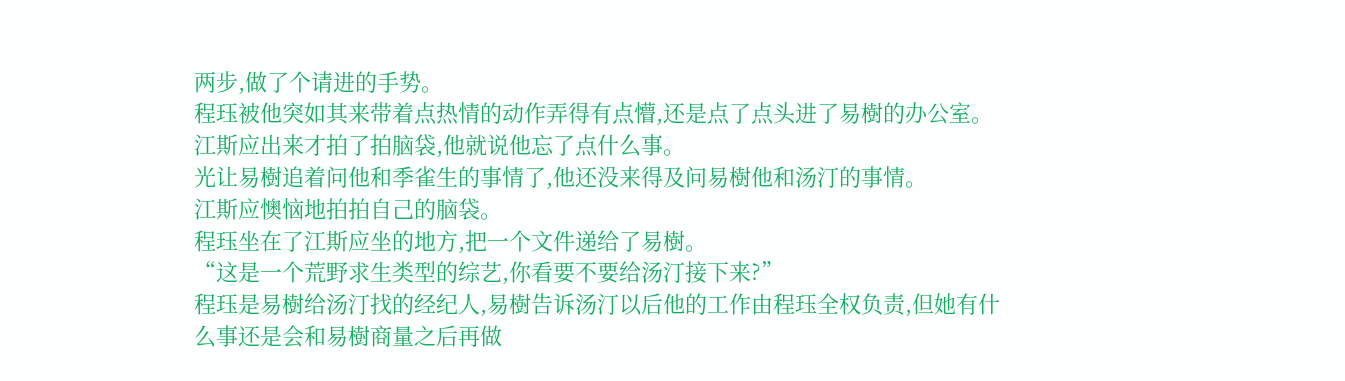两步,做了个请进的手势。
程珏被他突如其来带着点热情的动作弄得有点懵,还是点了点头进了易樹的办公室。
江斯应出来才拍了拍脑袋,他就说他忘了点什么事。
光让易樹追着问他和季雀生的事情了,他还没来得及问易樹他和汤汀的事情。
江斯应懊恼地拍拍自己的脑袋。
程珏坐在了江斯应坐的地方,把一个文件递给了易樹。
“这是一个荒野求生类型的综艺,你看要不要给汤汀接下来?”
程珏是易樹给汤汀找的经纪人,易樹告诉汤汀以后他的工作由程珏全权负责,但她有什么事还是会和易樹商量之后再做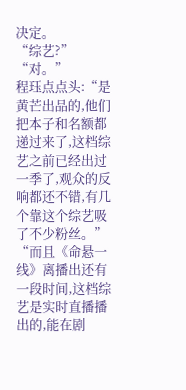决定。
“综艺?”
“对。”
程珏点点头:“是黄芒出品的,他们把本子和名额都递过来了,这档综艺之前已经出过一季了,观众的反响都还不错,有几个靠这个综艺吸了不少粉丝。”
“而且《命悬一线》离播出还有一段时间,这档综艺是实时直播播出的,能在剧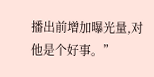播出前增加曝光量,对他是个好事。”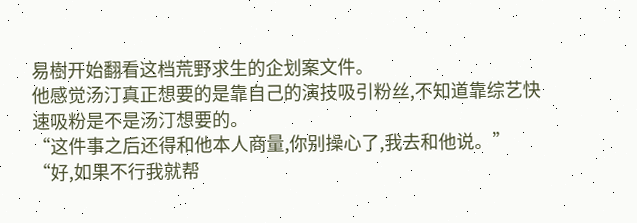易樹开始翻看这档荒野求生的企划案文件。
他感觉汤汀真正想要的是靠自己的演技吸引粉丝,不知道靠综艺快速吸粉是不是汤汀想要的。
“这件事之后还得和他本人商量,你别操心了,我去和他说。”
“好,如果不行我就帮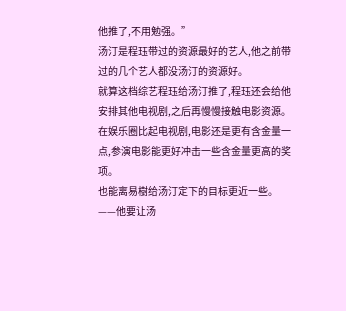他推了,不用勉强。”
汤汀是程珏带过的资源最好的艺人,他之前带过的几个艺人都没汤汀的资源好。
就算这档综艺程珏给汤汀推了,程珏还会给他安排其他电视剧,之后再慢慢接触电影资源。
在娱乐圈比起电视剧,电影还是更有含金量一点,参演电影能更好冲击一些含金量更高的奖项。
也能离易樹给汤汀定下的目标更近一些。
——他要让汤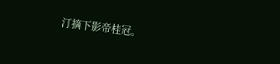汀摘下影帝桂冠。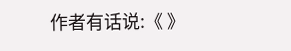作者有话说:《 》